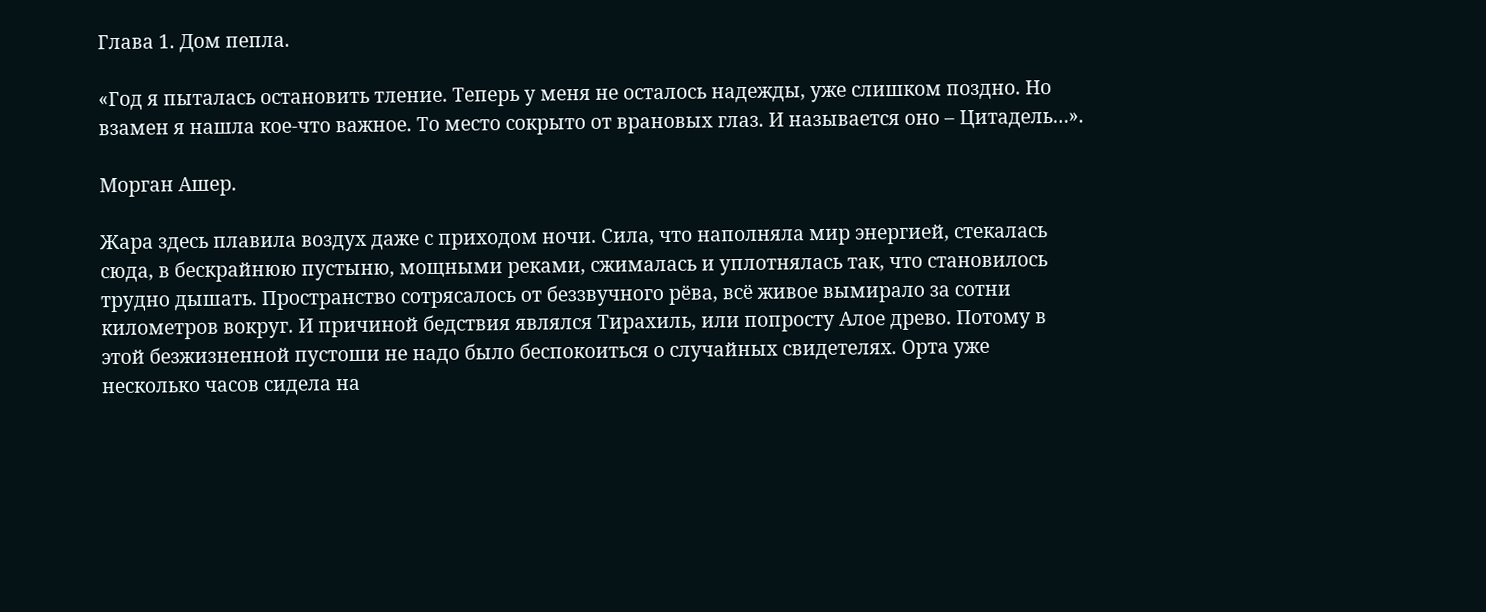Глава 1. Дом пепла.

«Год я пыталась остановить тление. Теперь у меня не осталось надежды, уже слишком поздно. Но взамен я нашла кое-что важное. То место сокрыто от врановых глаз. И называется оно – Цитадель…».

Морган Ашер.

Жара здесь плавила воздух даже с приходом ночи. Сила, что наполняла мир энергией, стекалась сюда, в бескрайнюю пустыню, мощными реками, сжималась и уплотнялась так, что становилось трудно дышать. Пространство сотрясалось от беззвучного рёва, всё живое вымирало за сотни километров вокруг. И причиной бедствия являлся Тирахиль, или попросту Алое древо. Потому в этой безжизненной пустоши не надо было беспокоиться о случайных свидетелях. Орта уже несколько часов сидела на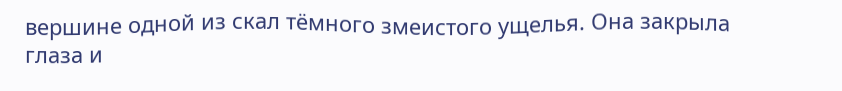вершине одной из скал тёмного змеистого ущелья. Она закрыла глаза и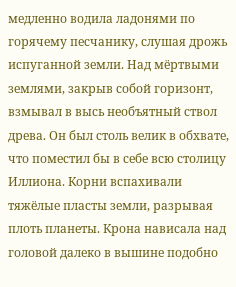медленно водила ладонями по горячему песчанику, слушая дрожь испуганной земли. Над мёртвыми землями, закрыв собой горизонт, взмывал в высь необъятный ствол древа. Он был столь велик в обхвате, что поместил бы в себе всю столицу Иллиона. Корни вспахивали тяжёлые пласты земли, разрывая плоть планеты. Крона нависала над головой далеко в вышине подобно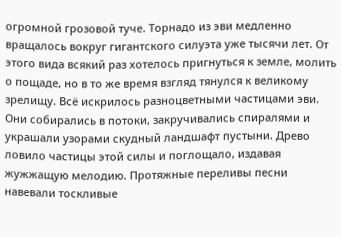огромной грозовой туче. Торнадо из эви медленно вращалось вокруг гигантского силуэта уже тысячи лет. От этого вида всякий раз хотелось пригнуться к земле, молить о пощаде, но в то же время взгляд тянулся к великому зрелищу. Всё искрилось разноцветными частицами эви. Они собирались в потоки, закручивались спиралями и украшали узорами скудный ландшафт пустыни. Древо ловило частицы этой силы и поглощало, издавая жужжащую мелодию. Протяжные переливы песни навевали тоскливые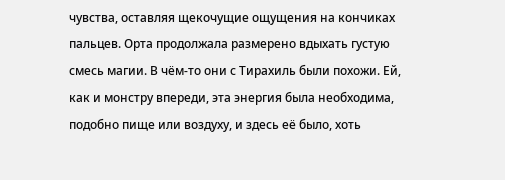чувства, оставляя щекочущие ощущения на кончиках пальцев. Орта продолжала размерено вдыхать густую смесь магии. В чём-то они с Тирахиль были похожи. Ей, как и монстру впереди, эта энергия была необходима, подобно пище или воздуху, и здесь её было, хоть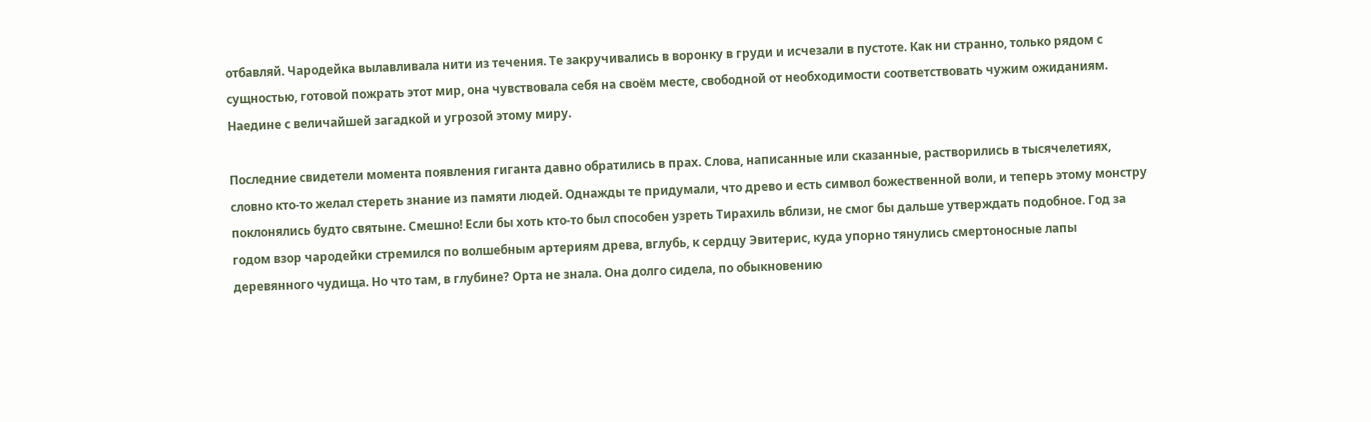отбавляй. Чародейка вылавливала нити из течения. Те закручивались в воронку в груди и исчезали в пустоте. Как ни странно, только рядом с сущностью, готовой пожрать этот мир, она чувствовала себя на своём месте, свободной от необходимости соответствовать чужим ожиданиям. Наедине с величайшей загадкой и угрозой этому миру.

Последние свидетели момента появления гиганта давно обратились в прах. Слова, написанные или сказанные, растворились в тысячелетиях, словно кто-то желал стереть знание из памяти людей. Однажды те придумали, что древо и есть символ божественной воли, и теперь этому монстру поклонялись будто святыне. Смешно! Если бы хоть кто-то был способен узреть Тирахиль вблизи, не смог бы дальше утверждать подобное. Год за годом взор чародейки стремился по волшебным артериям древа, вглубь, к сердцу Эвитерис, куда упорно тянулись смертоносные лапы деревянного чудища. Но что там, в глубине? Орта не знала. Она долго сидела, по обыкновению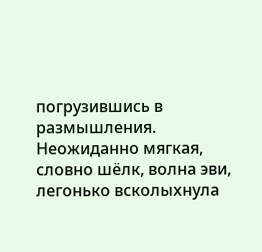погрузившись в размышления. Неожиданно мягкая, словно шёлк, волна эви, легонько всколыхнула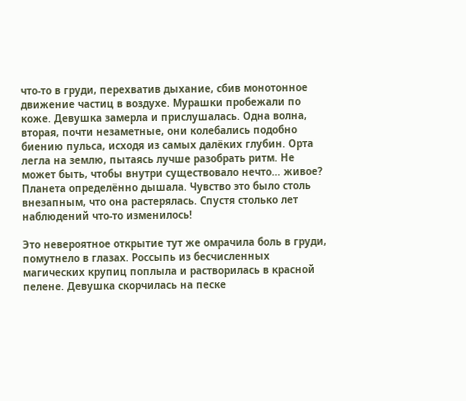что-то в груди, перехватив дыхание, сбив монотонное движение частиц в воздухе. Мурашки пробежали по коже. Девушка замерла и прислушалась. Одна волна, вторая, почти незаметные, они колебались подобно биению пульса, исходя из самых далёких глубин. Орта легла на землю, пытаясь лучше разобрать ритм. Не может быть, чтобы внутри существовало нечто… живое? Планета определённо дышала. Чувство это было столь внезапным, что она растерялась. Спустя столько лет наблюдений что-то изменилось!

Это невероятное открытие тут же омрачила боль в груди, помутнело в глазах. Россыпь из бесчисленных магических крупиц поплыла и растворилась в красной пелене. Девушка скорчилась на песке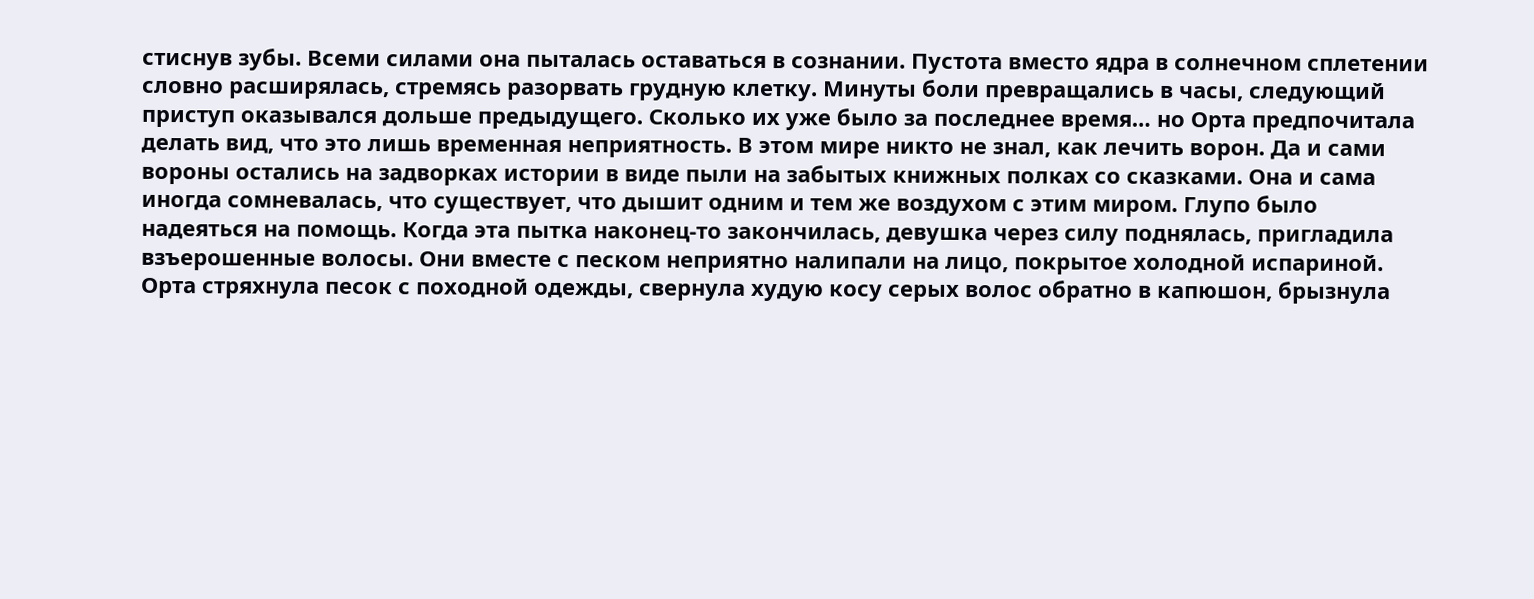стиснув зубы. Всеми силами она пыталась оставаться в сознании. Пустота вместо ядра в солнечном сплетении словно расширялась, стремясь разорвать грудную клетку. Минуты боли превращались в часы, следующий приступ оказывался дольше предыдущего. Сколько их уже было за последнее время… но Орта предпочитала делать вид, что это лишь временная неприятность. В этом мире никто не знал, как лечить ворон. Да и сами вороны остались на задворках истории в виде пыли на забытых книжных полках со сказками. Она и сама иногда сомневалась, что существует, что дышит одним и тем же воздухом с этим миром. Глупо было надеяться на помощь. Когда эта пытка наконец-то закончилась, девушка через силу поднялась, пригладила взъерошенные волосы. Они вместе с песком неприятно налипали на лицо, покрытое холодной испариной. Орта стряхнула песок с походной одежды, свернула худую косу серых волос обратно в капюшон, брызнула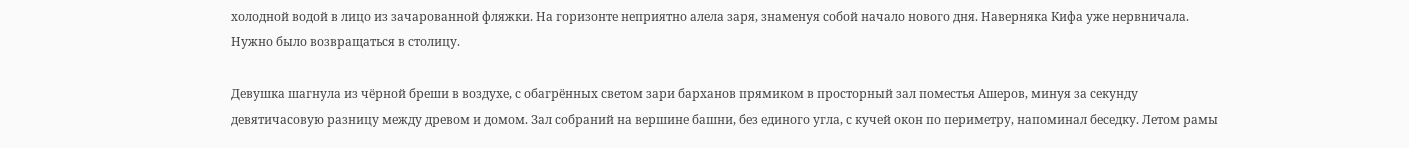холодной водой в лицо из зачарованной фляжки. На горизонте неприятно алела заря, знаменуя собой начало нового дня. Наверняка Кифа уже нервничала. Нужно было возвращаться в столицу.

Девушка шагнула из чёрной бреши в воздухе, с обагрённых светом зари барханов прямиком в просторный зал поместья Ашеров, минуя за секунду девятичасовую разницу между древом и домом. Зал собраний на вершине башни, без единого угла, с кучей окон по периметру, напоминал беседку. Летом рамы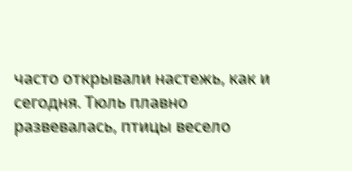часто открывали настежь, как и сегодня. Тюль плавно развевалась, птицы весело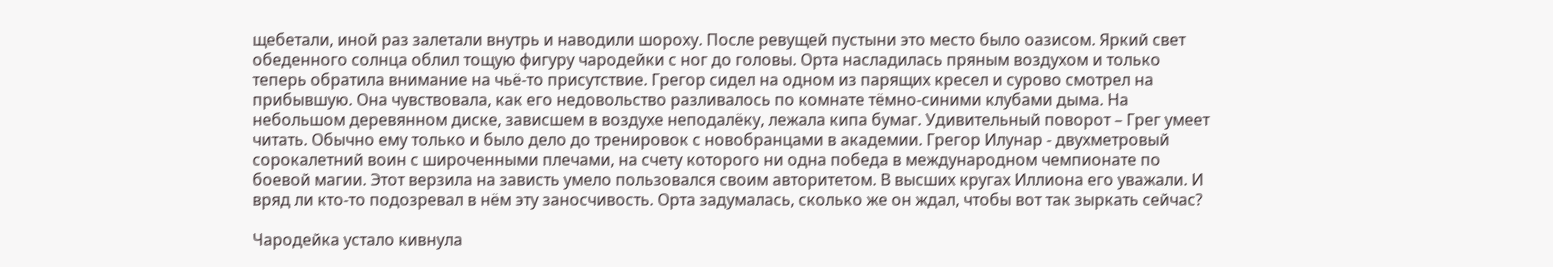щебетали, иной раз залетали внутрь и наводили шороху. После ревущей пустыни это место было оазисом. Яркий свет обеденного солнца облил тощую фигуру чародейки с ног до головы. Орта насладилась пряным воздухом и только теперь обратила внимание на чьё-то присутствие. Грегор сидел на одном из парящих кресел и сурово смотрел на прибывшую. Она чувствовала, как его недовольство разливалось по комнате тёмно-синими клубами дыма. На небольшом деревянном диске, зависшем в воздухе неподалёку, лежала кипа бумаг. Удивительный поворот – Грег умеет читать. Обычно ему только и было дело до тренировок с новобранцами в академии. Грегор Илунар - двухметровый сорокалетний воин с широченными плечами, на счету которого ни одна победа в международном чемпионате по боевой магии. Этот верзила на зависть умело пользовался своим авторитетом. В высших кругах Иллиона его уважали. И вряд ли кто-то подозревал в нём эту заносчивость. Орта задумалась, сколько же он ждал, чтобы вот так зыркать сейчас?

Чародейка устало кивнула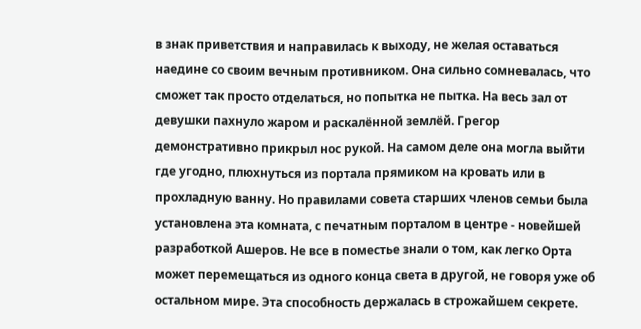в знак приветствия и направилась к выходу, не желая оставаться наедине со своим вечным противником. Она сильно сомневалась, что сможет так просто отделаться, но попытка не пытка. На весь зал от девушки пахнуло жаром и раскалённой землёй. Грегор демонстративно прикрыл нос рукой. На самом деле она могла выйти где угодно, плюхнуться из портала прямиком на кровать или в прохладную ванну. Но правилами совета старших членов семьи была установлена эта комната, с печатным порталом в центре - новейшей разработкой Ашеров. Не все в поместье знали о том, как легко Орта может перемещаться из одного конца света в другой, не говоря уже об остальном мире. Эта способность держалась в строжайшем секрете.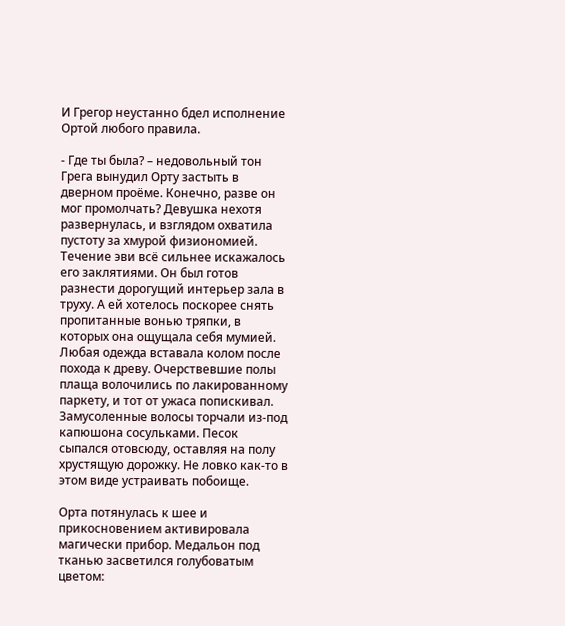И Грегор неустанно бдел исполнение Ортой любого правила.

- Где ты была? – недовольный тон Грега вынудил Орту застыть в дверном проёме. Конечно, разве он мог промолчать? Девушка нехотя развернулась, и взглядом охватила пустоту за хмурой физиономией. Течение эви всё сильнее искажалось его заклятиями. Он был готов разнести дорогущий интерьер зала в труху. А ей хотелось поскорее снять пропитанные вонью тряпки, в которых она ощущала себя мумией. Любая одежда вставала колом после похода к древу. Очерствевшие полы плаща волочились по лакированному паркету, и тот от ужаса попискивал. Замусоленные волосы торчали из-под капюшона сосульками. Песок сыпался отовсюду, оставляя на полу хрустящую дорожку. Не ловко как-то в этом виде устраивать побоище.

Орта потянулась к шее и прикосновением активировала магически прибор. Медальон под тканью засветился голубоватым цветом: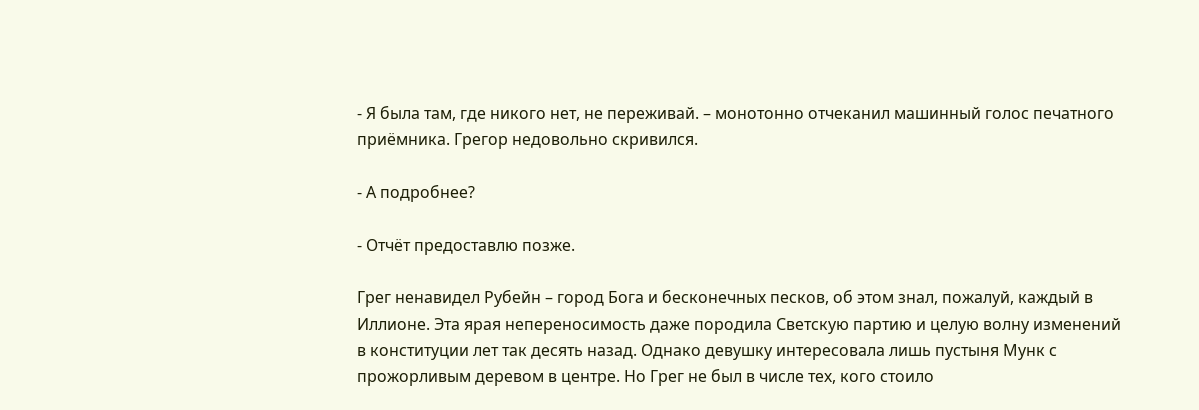- Я была там, где никого нет, не переживай. – монотонно отчеканил машинный голос печатного приёмника. Грегор недовольно скривился.

- А подробнее?

- Отчёт предоставлю позже.

Грег ненавидел Рубейн – город Бога и бесконечных песков, об этом знал, пожалуй, каждый в Иллионе. Эта ярая непереносимость даже породила Светскую партию и целую волну изменений в конституции лет так десять назад. Однако девушку интересовала лишь пустыня Мунк с прожорливым деревом в центре. Но Грег не был в числе тех, кого стоило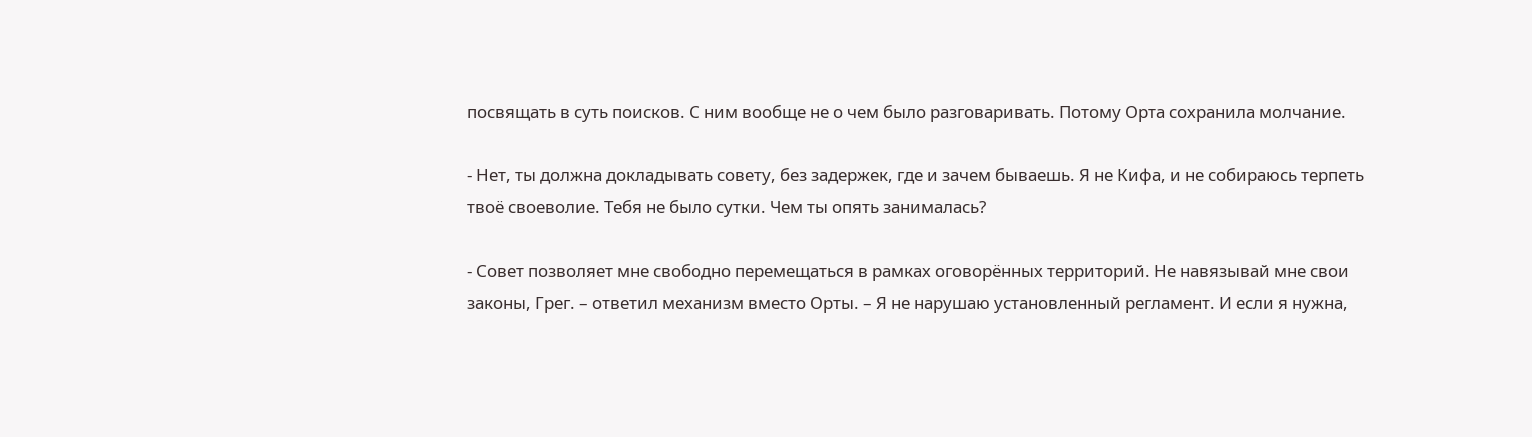посвящать в суть поисков. С ним вообще не о чем было разговаривать. Потому Орта сохранила молчание.

- Нет, ты должна докладывать совету, без задержек, где и зачем бываешь. Я не Кифа, и не собираюсь терпеть твоё своеволие. Тебя не было сутки. Чем ты опять занималась?

- Совет позволяет мне свободно перемещаться в рамках оговорённых территорий. Не навязывай мне свои законы, Грег. – ответил механизм вместо Орты. – Я не нарушаю установленный регламент. И если я нужна,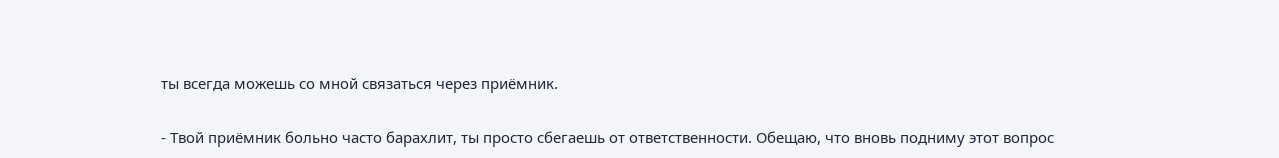ты всегда можешь со мной связаться через приёмник.

- Твой приёмник больно часто барахлит, ты просто сбегаешь от ответственности. Обещаю, что вновь подниму этот вопрос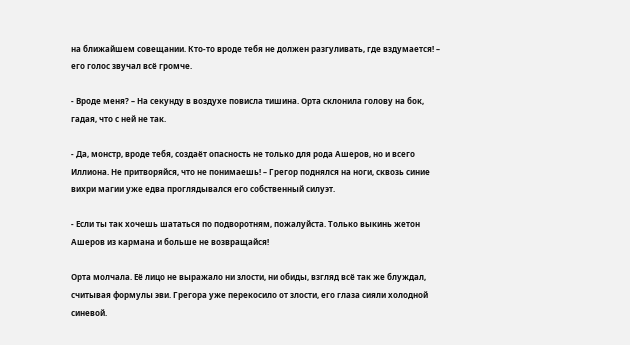на ближайшем совещании. Кто-то вроде тебя не должен разгуливать, где вздумается! – его голос звучал всё громче.

- Вроде меня? – На секунду в воздухе повисла тишина. Орта склонила голову на бок, гадая, что с ней не так.

- Да, монстр, вроде тебя, создаёт опасность не только для рода Ашеров, но и всего Иллиона. Не притворяйся, что не понимаешь! – Грегор поднялся на ноги, сквозь синие вихри магии уже едва проглядывался его собственный силуэт.

- Если ты так хочешь шататься по подворотням, пожалуйста. Только выкинь жетон Ашеров из кармана и больше не возвращайся!

Орта молчала. Её лицо не выражало ни злости, ни обиды, взгляд всё так же блуждал, считывая формулы эви. Грегора уже перекосило от злости, его глаза сияли холодной синевой.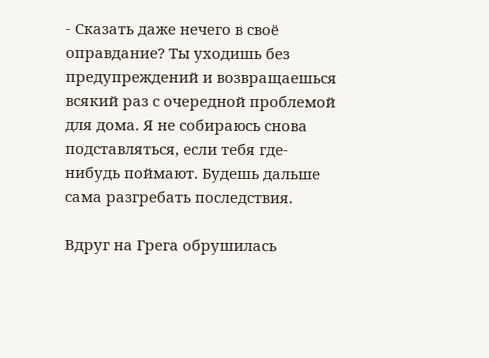- Сказать даже нечего в своё оправдание? Ты уходишь без предупреждений и возвращаешься всякий раз с очередной проблемой для дома. Я не собираюсь снова подставляться, если тебя где-нибудь поймают. Будешь дальше сама разгребать последствия.

Вдруг на Грега обрушилась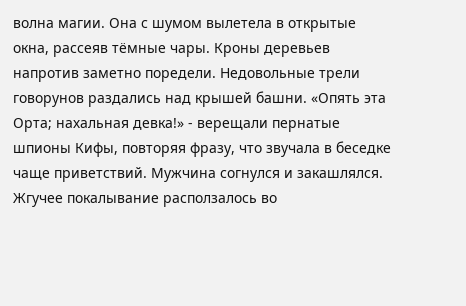волна магии. Она с шумом вылетела в открытые окна, рассеяв тёмные чары. Кроны деревьев напротив заметно поредели. Недовольные трели говорунов раздались над крышей башни. «Опять эта Орта; нахальная девка!» - верещали пернатые шпионы Кифы, повторяя фразу, что звучала в беседке чаще приветствий. Мужчина согнулся и закашлялся. Жгучее покалывание расползалось во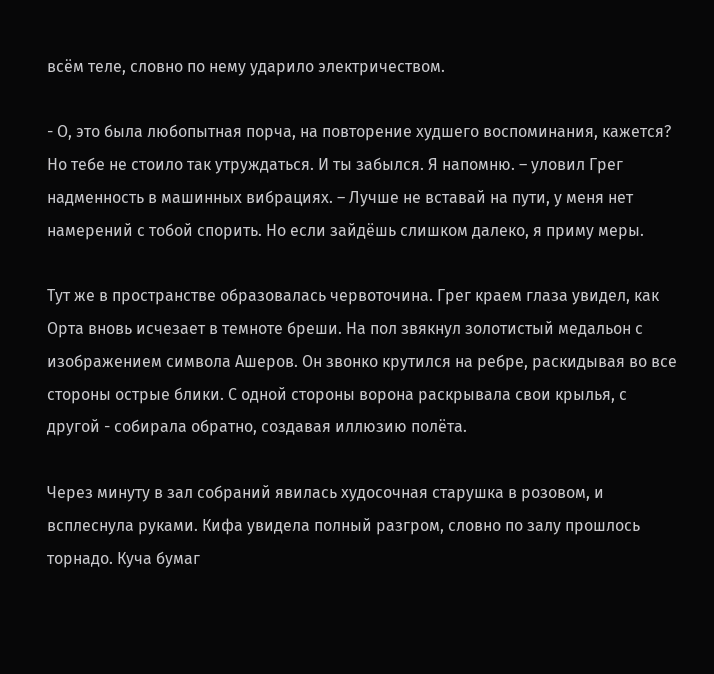всём теле, словно по нему ударило электричеством.

- О, это была любопытная порча, на повторение худшего воспоминания, кажется? Но тебе не стоило так утруждаться. И ты забылся. Я напомню. – уловил Грег надменность в машинных вибрациях. – Лучше не вставай на пути, у меня нет намерений с тобой спорить. Но если зайдёшь слишком далеко, я приму меры.

Тут же в пространстве образовалась червоточина. Грег краем глаза увидел, как Орта вновь исчезает в темноте бреши. На пол звякнул золотистый медальон с изображением символа Ашеров. Он звонко крутился на ребре, раскидывая во все стороны острые блики. С одной стороны ворона раскрывала свои крылья, с другой - собирала обратно, создавая иллюзию полёта.

Через минуту в зал собраний явилась худосочная старушка в розовом, и всплеснула руками. Кифа увидела полный разгром, словно по залу прошлось торнадо. Куча бумаг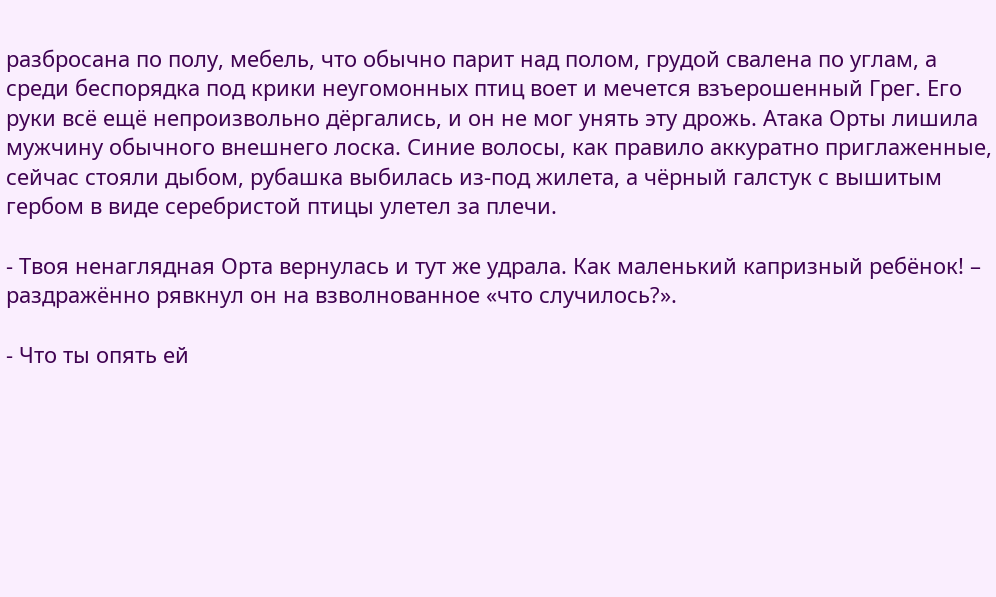разбросана по полу, мебель, что обычно парит над полом, грудой свалена по углам, а среди беспорядка под крики неугомонных птиц воет и мечется взъерошенный Грег. Его руки всё ещё непроизвольно дёргались, и он не мог унять эту дрожь. Атака Орты лишила мужчину обычного внешнего лоска. Синие волосы, как правило аккуратно приглаженные, сейчас стояли дыбом, рубашка выбилась из-под жилета, а чёрный галстук с вышитым гербом в виде серебристой птицы улетел за плечи.

- Твоя ненаглядная Орта вернулась и тут же удрала. Как маленький капризный ребёнок! – раздражённо рявкнул он на взволнованное «что случилось?».

- Что ты опять ей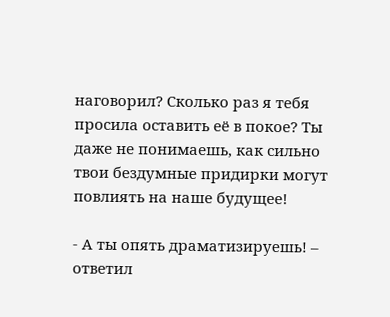наговорил? Сколько раз я тебя просила оставить её в покое? Ты даже не понимаешь, как сильно твои бездумные придирки могут повлиять на наше будущее!

- А ты опять драматизируешь! – ответил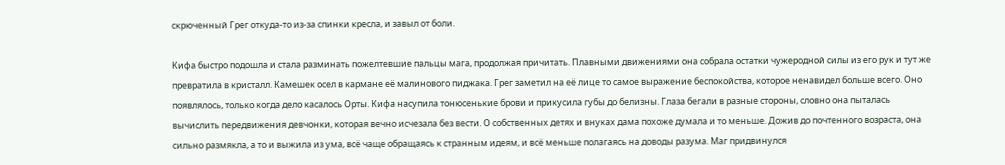скрюченный Грег откуда-то из-за спинки кресла, и завыл от боли.

Кифа быстро подошла и стала разминать пожелтевшие пальцы мага, продолжая причитать. Плавными движениями она собрала остатки чужеродной силы из его рук и тут же превратила в кристалл. Камешек осел в кармане её малинового пиджака. Грег заметил на её лице то самое выражение беспокойства, которое ненавидел больше всего. Оно появлялось, только когда дело касалось Орты. Кифа насупила тонюсенькие брови и прикусила губы до белизны. Глаза бегали в разные стороны, словно она пыталась вычислить передвижения девчонки, которая вечно исчезала без вести. О собственных детях и внуках дама похоже думала и то меньше. Дожив до почтенного возраста, она сильно размякла, а то и выжила из ума, всё чаще обращаясь к странным идеям, и всё меньше полагаясь на доводы разума. Маг придвинулся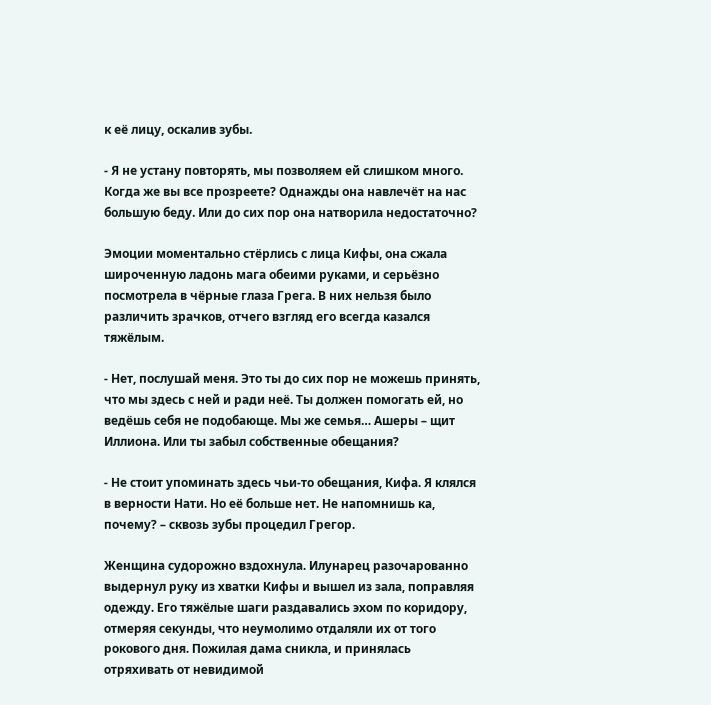к её лицу, оскалив зубы.

- Я не устану повторять, мы позволяем ей слишком много. Когда же вы все прозреете? Однажды она навлечёт на нас большую беду. Или до сих пор она натворила недостаточно?

Эмоции моментально стёрлись с лица Кифы, она сжала широченную ладонь мага обеими руками, и серьёзно посмотрела в чёрные глаза Грега. В них нельзя было различить зрачков, отчего взгляд его всегда казался тяжёлым.

- Нет, послушай меня. Это ты до сих пор не можешь принять, что мы здесь с ней и ради неё. Ты должен помогать ей, но ведёшь себя не подобающе. Мы же семья… Ашеры – щит Иллиона. Или ты забыл собственные обещания?

- Не стоит упоминать здесь чьи-то обещания, Кифа. Я клялся в верности Нати. Но её больше нет. Не напомнишь ка, почему? – сквозь зубы процедил Грегор.

Женщина судорожно вздохнула. Илунарец разочарованно выдернул руку из хватки Кифы и вышел из зала, поправляя одежду. Его тяжёлые шаги раздавались эхом по коридору, отмеряя секунды, что неумолимо отдаляли их от того рокового дня. Пожилая дама сникла, и принялась отряхивать от невидимой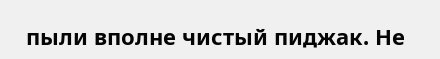пыли вполне чистый пиджак. Не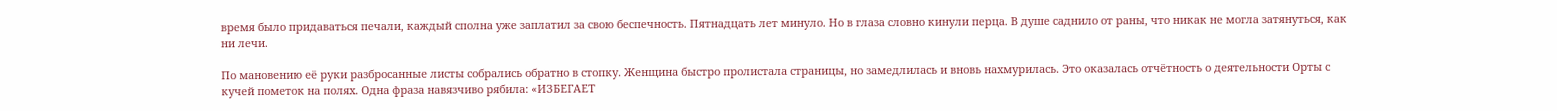время было придаваться печали, каждый сполна уже заплатил за свою беспечность. Пятнадцать лет минуло. Но в глаза словно кинули перца. В душе саднило от раны, что никак не могла затянуться, как ни лечи.

По мановению её руки разбросанные листы собрались обратно в стопку. Женщина быстро пролистала страницы, но замедлилась и вновь нахмурилась. Это оказалась отчётность о деятельности Орты с кучей пометок на полях. Одна фраза навязчиво рябила: «ИЗБЕГАЕТ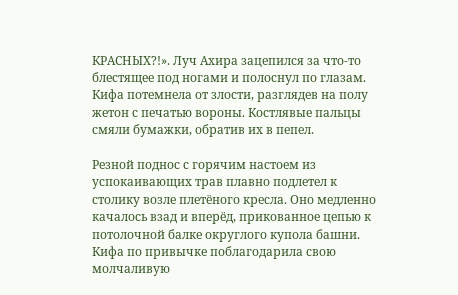КРАСНЫХ?!». Луч Ахира зацепился за что-то блестящее под ногами и полоснул по глазам. Кифа потемнела от злости, разглядев на полу жетон с печатью вороны. Костлявые пальцы смяли бумажки, обратив их в пепел.

Резной поднос с горячим настоем из успокаивающих трав плавно подлетел к столику возле плетёного кресла. Оно медленно качалось взад и вперёд, прикованное цепью к потолочной балке округлого купола башни. Кифа по привычке поблагодарила свою молчаливую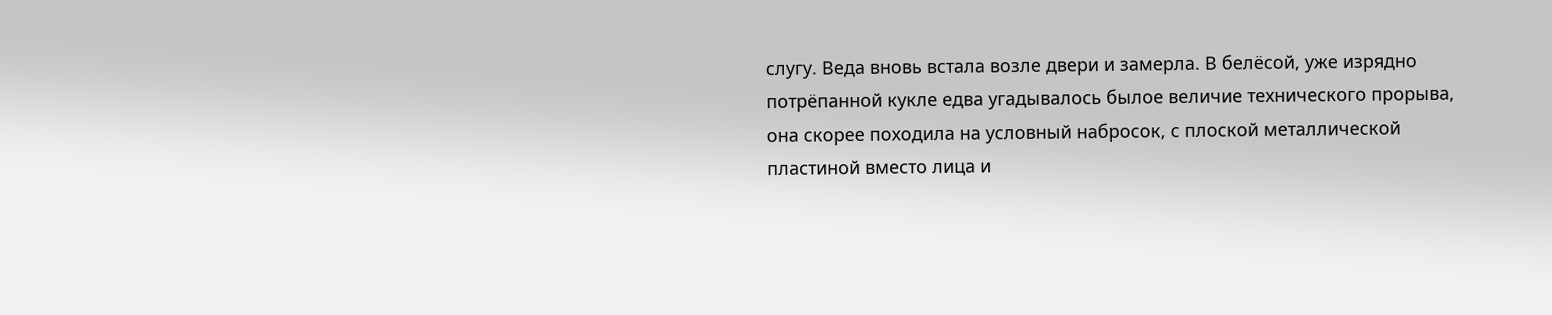слугу. Веда вновь встала возле двери и замерла. В белёсой, уже изрядно потрёпанной кукле едва угадывалось былое величие технического прорыва, она скорее походила на условный набросок, с плоской металлической пластиной вместо лица и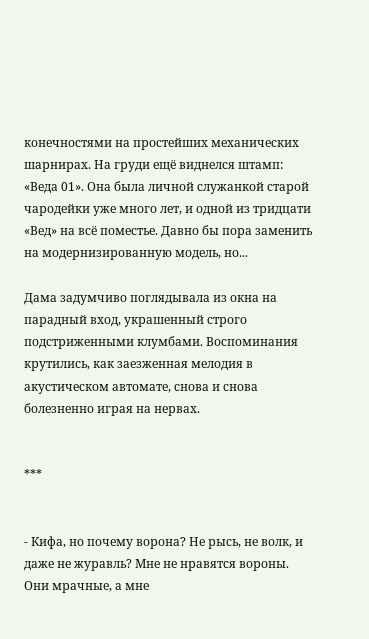конечностями на простейших механических шарнирах. На груди ещё виднелся штамп: «Веда 01». Она была личной служанкой старой чародейки уже много лет, и одной из тридцати «Вед» на всё поместье. Давно бы пора заменить на модернизированную модель, но...

Дама задумчиво поглядывала из окна на парадный вход, украшенный строго подстриженными клумбами. Воспоминания крутились, как заезженная мелодия в акустическом автомате, снова и снова болезненно играя на нервах.


***


- Кифа, но почему ворона? Не рысь, не волк, и даже не журавль? Мне не нравятся вороны. Они мрачные, а мне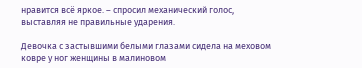нравится всё яркое. – спросил механический голос, выставляя не правильные ударения.

Девочка с застывшими белыми глазами сидела на меховом ковре у ног женщины в малиновом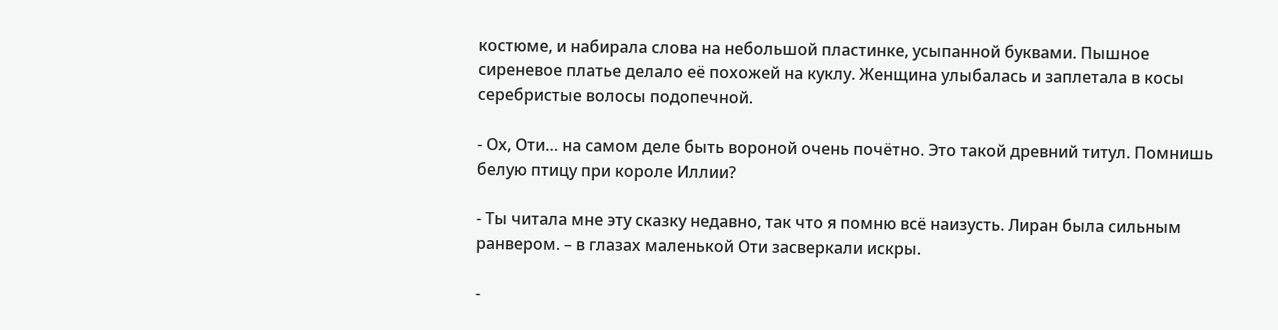костюме, и набирала слова на небольшой пластинке, усыпанной буквами. Пышное сиреневое платье делало её похожей на куклу. Женщина улыбалась и заплетала в косы серебристые волосы подопечной.

- Ох, Оти… на самом деле быть вороной очень почётно. Это такой древний титул. Помнишь белую птицу при короле Иллии?

- Ты читала мне эту сказку недавно, так что я помню всё наизусть. Лиран была сильным ранвером. – в глазах маленькой Оти засверкали искры.

-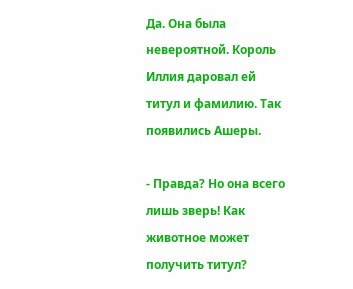Да. Она была невероятной. Король Иллия даровал ей титул и фамилию. Так появились Ашеры.

- Правда? Но она всего лишь зверь! Как животное может получить титул?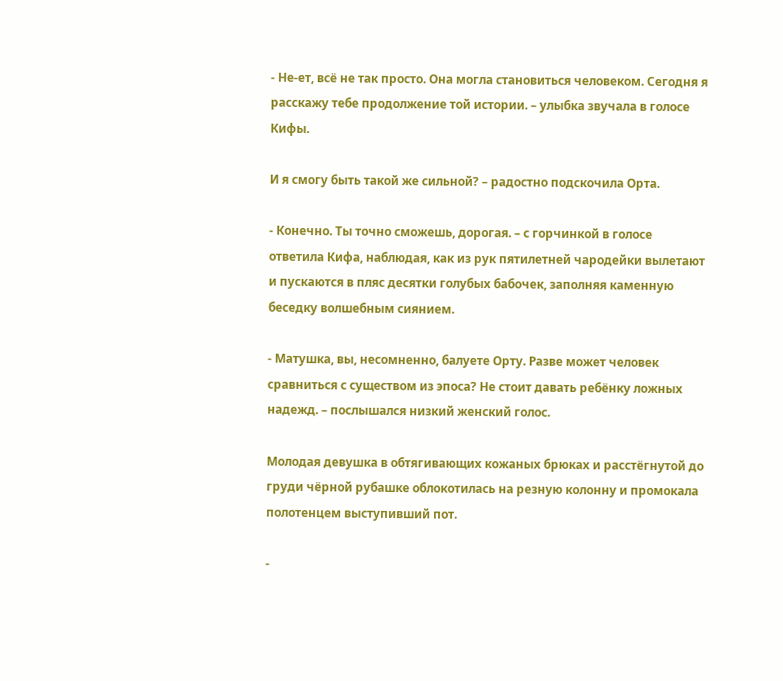- Не-ет, всё не так просто. Она могла становиться человеком. Сегодня я расскажу тебе продолжение той истории. – улыбка звучала в голосе Кифы.

И я смогу быть такой же сильной? – радостно подскочила Орта.

- Конечно. Ты точно сможешь, дорогая. – с горчинкой в голосе ответила Кифа, наблюдая, как из рук пятилетней чародейки вылетают и пускаются в пляс десятки голубых бабочек, заполняя каменную беседку волшебным сиянием.

- Матушка, вы, несомненно, балуете Орту. Разве может человек сравниться с существом из эпоса? Не стоит давать ребёнку ложных надежд. – послышался низкий женский голос.

Молодая девушка в обтягивающих кожаных брюках и расстёгнутой до груди чёрной рубашке облокотилась на резную колонну и промокала полотенцем выступивший пот.

-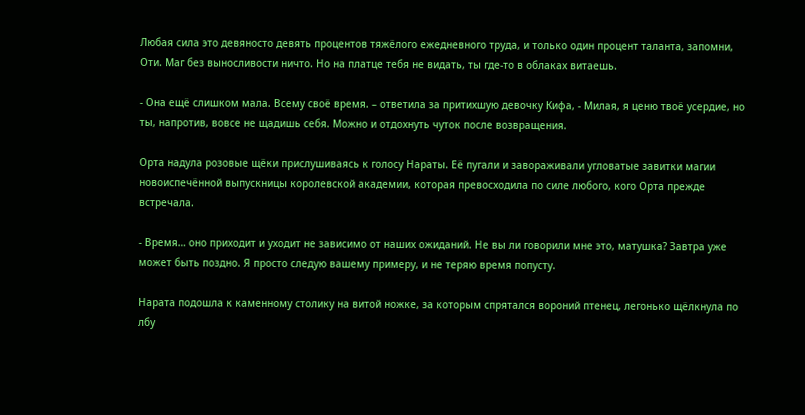Любая сила это девяносто девять процентов тяжёлого ежедневного труда, и только один процент таланта, запомни, Оти. Маг без выносливости ничто. Но на платце тебя не видать, ты где-то в облаках витаешь.

- Она ещё слишком мала. Всему своё время. – ответила за притихшую девочку Кифа, - Милая, я ценю твоё усердие, но ты, напротив, вовсе не щадишь себя. Можно и отдохнуть чуток после возвращения.

Орта надула розовые щёки прислушиваясь к голосу Нараты. Её пугали и завораживали угловатые завитки магии новоиспечённой выпускницы королевской академии, которая превосходила по силе любого, кого Орта прежде встречала.

- Время… оно приходит и уходит не зависимо от наших ожиданий. Не вы ли говорили мне это, матушка? Завтра уже может быть поздно. Я просто следую вашему примеру, и не теряю время попусту.

Нарата подошла к каменному столику на витой ножке, за которым спрятался вороний птенец, легонько щёлкнула по лбу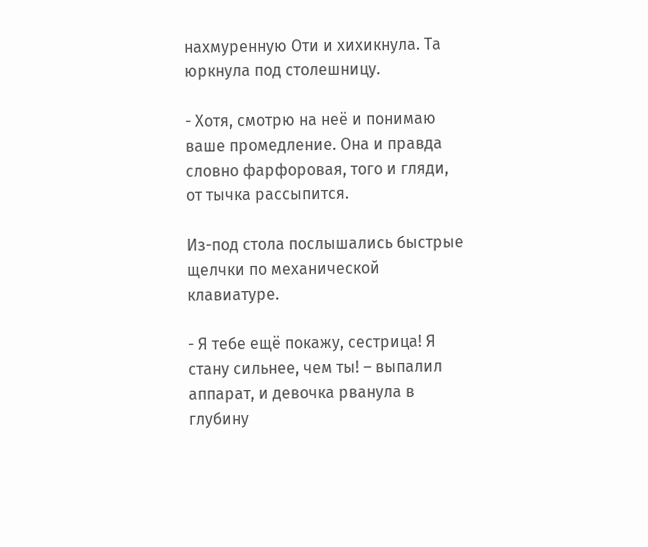нахмуренную Оти и хихикнула. Та юркнула под столешницу.

- Хотя, смотрю на неё и понимаю ваше промедление. Она и правда словно фарфоровая, того и гляди, от тычка рассыпится.

Из-под стола послышались быстрые щелчки по механической клавиатуре.

- Я тебе ещё покажу, сестрица! Я стану сильнее, чем ты! – выпалил аппарат, и девочка рванула в глубину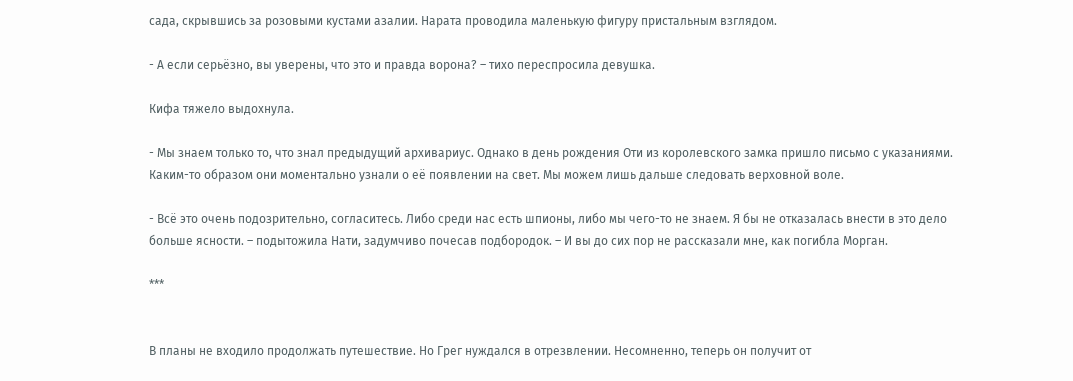сада, скрывшись за розовыми кустами азалии. Нарата проводила маленькую фигуру пристальным взглядом.

- А если серьёзно, вы уверены, что это и правда ворона? – тихо переспросила девушка.

Кифа тяжело выдохнула.

- Мы знаем только то, что знал предыдущий архивариус. Однако в день рождения Оти из королевского замка пришло письмо с указаниями. Каким-то образом они моментально узнали о её появлении на свет. Мы можем лишь дальше следовать верховной воле.

- Всё это очень подозрительно, согласитесь. Либо среди нас есть шпионы, либо мы чего-то не знаем. Я бы не отказалась внести в это дело больше ясности. – подытожила Нати, задумчиво почесав подбородок. – И вы до сих пор не рассказали мне, как погибла Морган.

***


В планы не входило продолжать путешествие. Но Грег нуждался в отрезвлении. Несомненно, теперь он получит от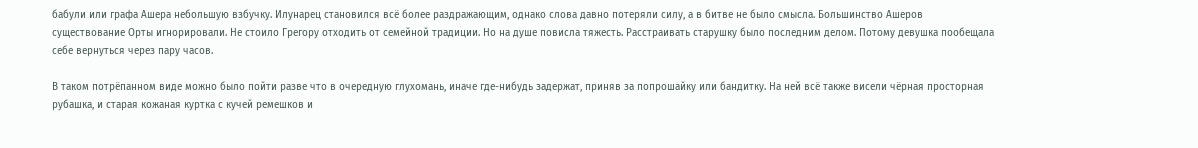бабули или графа Ашера небольшую взбучку. Илунарец становился всё более раздражающим, однако слова давно потеряли силу, а в битве не было смысла. Большинство Ашеров существование Орты игнорировали. Не стоило Грегору отходить от семейной традиции. Но на душе повисла тяжесть. Расстраивать старушку было последним делом. Потому девушка пообещала себе вернуться через пару часов.

В таком потрёпанном виде можно было пойти разве что в очередную глухомань, иначе где-нибудь задержат, приняв за попрошайку или бандитку. На ней всё также висели чёрная просторная рубашка, и старая кожаная куртка с кучей ремешков и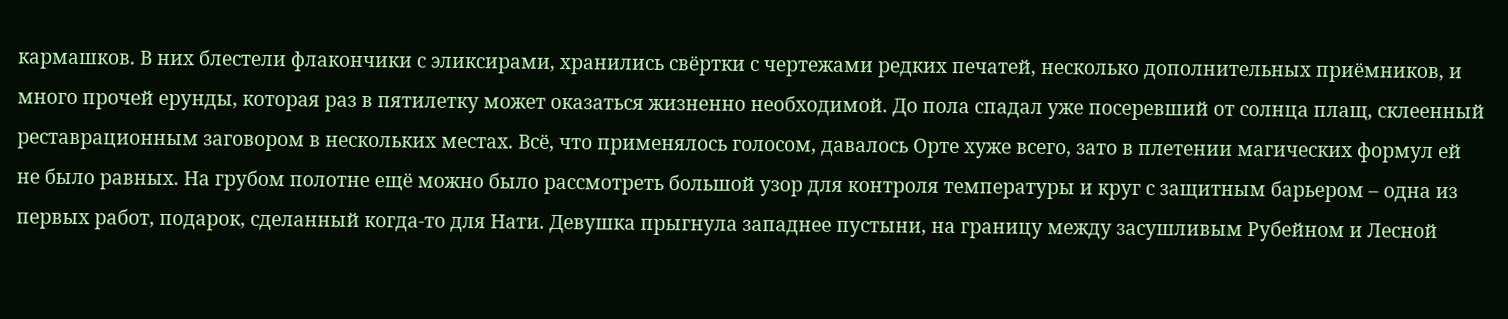кармашков. В них блестели флакончики с эликсирами, хранились свёртки с чертежами редких печатей, несколько дополнительных приёмников, и много прочей ерунды, которая раз в пятилетку может оказаться жизненно необходимой. До пола спадал уже посеревший от солнца плащ, склеенный реставрационным заговором в нескольких местах. Всё, что применялось голосом, давалось Орте хуже всего, зато в плетении магических формул ей не было равных. На грубом полотне ещё можно было рассмотреть большой узор для контроля температуры и круг с защитным барьером – одна из первых работ, подарок, сделанный когда-то для Нати. Девушка прыгнула западнее пустыни, на границу между засушливым Рубейном и Лесной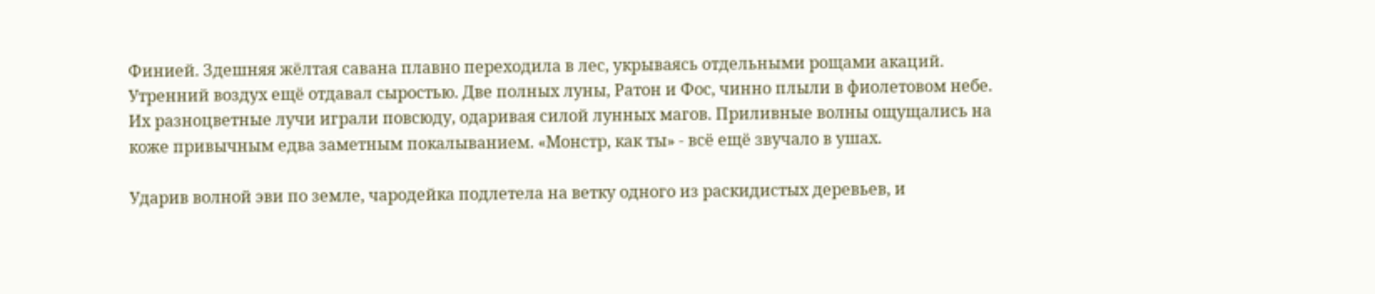Финией. Здешняя жёлтая савана плавно переходила в лес, укрываясь отдельными рощами акаций. Утренний воздух ещё отдавал сыростью. Две полных луны, Ратон и Фос, чинно плыли в фиолетовом небе. Их разноцветные лучи играли повсюду, одаривая силой лунных магов. Приливные волны ощущались на коже привычным едва заметным покалыванием. «Монстр, как ты» - всё ещё звучало в ушах.

Ударив волной эви по земле, чародейка подлетела на ветку одного из раскидистых деревьев, и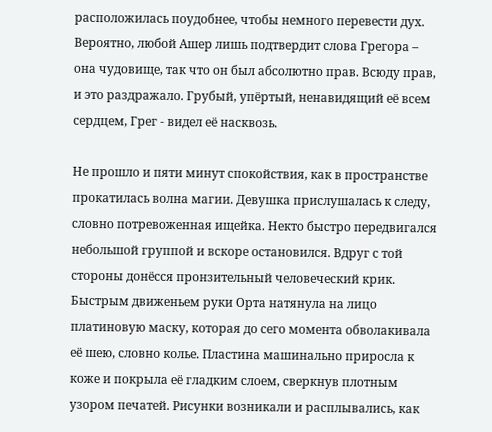расположилась поудобнее, чтобы немного перевести дух. Вероятно, любой Ашер лишь подтвердит слова Грегора – она чудовище, так что он был абсолютно прав. Всюду прав, и это раздражало. Грубый, упёртый, ненавидящий её всем сердцем, Грег - видел её насквозь.

Не прошло и пяти минут спокойствия, как в пространстве прокатилась волна магии. Девушка прислушалась к следу, словно потревоженная ищейка. Некто быстро передвигался небольшой группой и вскоре остановился. Вдруг с той стороны донёсся пронзительный человеческий крик. Быстрым движеньем руки Орта натянула на лицо платиновую маску, которая до сего момента обволакивала её шею, словно колье. Пластина машинально приросла к коже и покрыла её гладким слоем, сверкнув плотным узором печатей. Рисунки возникали и расплывались, как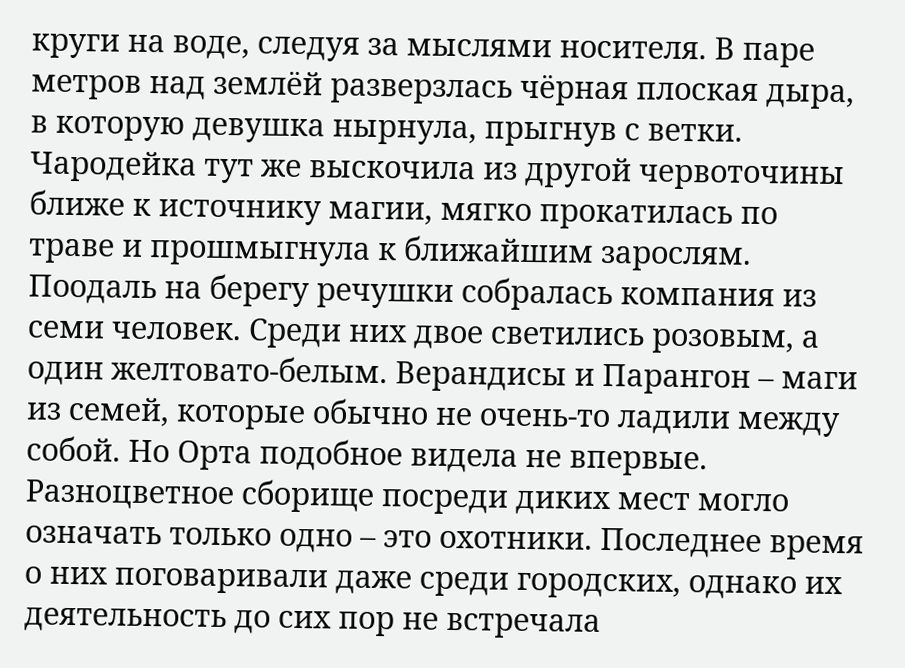круги на воде, следуя за мыслями носителя. В паре метров над землёй разверзлась чёрная плоская дыра, в которую девушка нырнула, прыгнув с ветки. Чародейка тут же выскочила из другой червоточины ближе к источнику магии, мягко прокатилась по траве и прошмыгнула к ближайшим зарослям. Поодаль на берегу речушки собралась компания из семи человек. Среди них двое светились розовым, а один желтовато-белым. Верандисы и Парангон – маги из семей, которые обычно не очень-то ладили между собой. Но Орта подобное видела не впервые. Разноцветное сборище посреди диких мест могло означать только одно – это охотники. Последнее время о них поговаривали даже среди городских, однако их деятельность до сих пор не встречала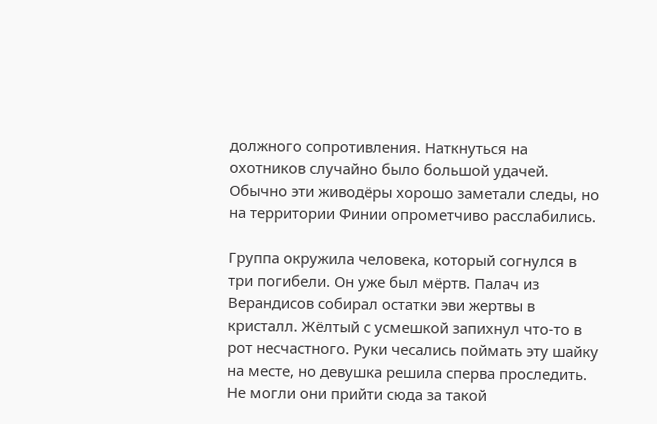должного сопротивления. Наткнуться на охотников случайно было большой удачей. Обычно эти живодёры хорошо заметали следы, но на территории Финии опрометчиво расслабились.

Группа окружила человека, который согнулся в три погибели. Он уже был мёртв. Палач из Верандисов собирал остатки эви жертвы в кристалл. Жёлтый с усмешкой запихнул что-то в рот несчастного. Руки чесались поймать эту шайку на месте, но девушка решила сперва проследить. Не могли они прийти сюда за такой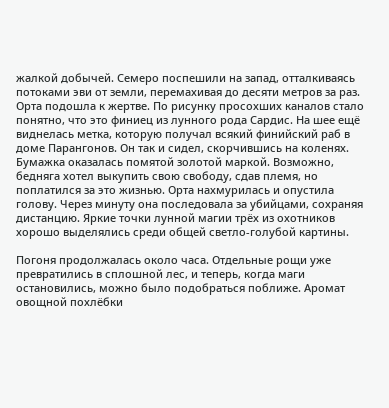жалкой добычей. Семеро поспешили на запад, отталкиваясь потоками эви от земли, перемахивая до десяти метров за раз. Орта подошла к жертве. По рисунку просохших каналов стало понятно, что это финиец из лунного рода Сардис. На шее ещё виднелась метка, которую получал всякий финийский раб в доме Парангонов. Он так и сидел, скорчившись на коленях. Бумажка оказалась помятой золотой маркой. Возможно, бедняга хотел выкупить свою свободу, сдав племя, но поплатился за это жизнью. Орта нахмурилась и опустила голову. Через минуту она последовала за убийцами, сохраняя дистанцию. Яркие точки лунной магии трёх из охотников хорошо выделялись среди общей светло-голубой картины.

Погоня продолжалась около часа. Отдельные рощи уже превратились в сплошной лес, и теперь, когда маги остановились, можно было подобраться поближе. Аромат овощной похлёбки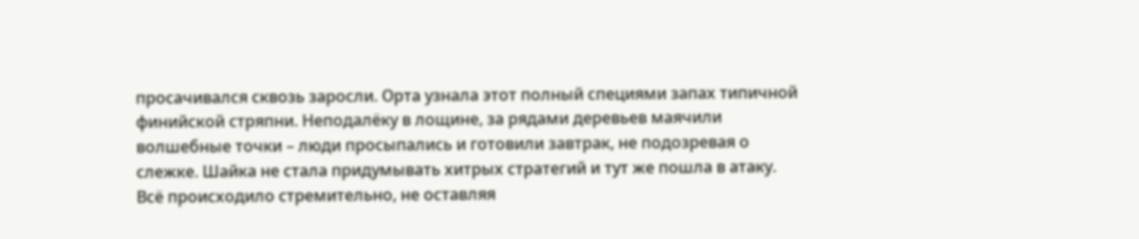просачивался сквозь заросли. Орта узнала этот полный специями запах типичной финийской стряпни. Неподалёку в лощине, за рядами деревьев маячили волшебные точки – люди просыпались и готовили завтрак, не подозревая о слежке. Шайка не стала придумывать хитрых стратегий и тут же пошла в атаку. Всё происходило стремительно, не оставляя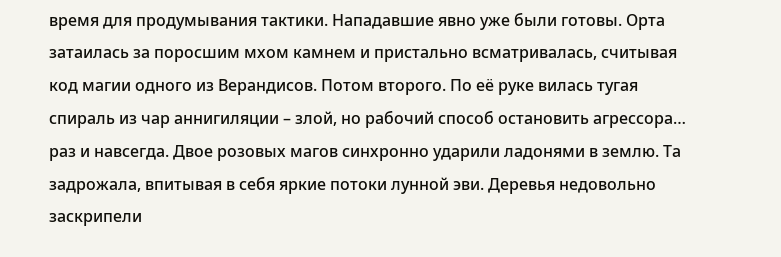время для продумывания тактики. Нападавшие явно уже были готовы. Орта затаилась за поросшим мхом камнем и пристально всматривалась, считывая код магии одного из Верандисов. Потом второго. По её руке вилась тугая спираль из чар аннигиляции – злой, но рабочий способ остановить агрессора… раз и навсегда. Двое розовых магов синхронно ударили ладонями в землю. Та задрожала, впитывая в себя яркие потоки лунной эви. Деревья недовольно заскрипели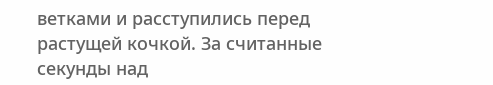ветками и расступились перед растущей кочкой. За считанные секунды над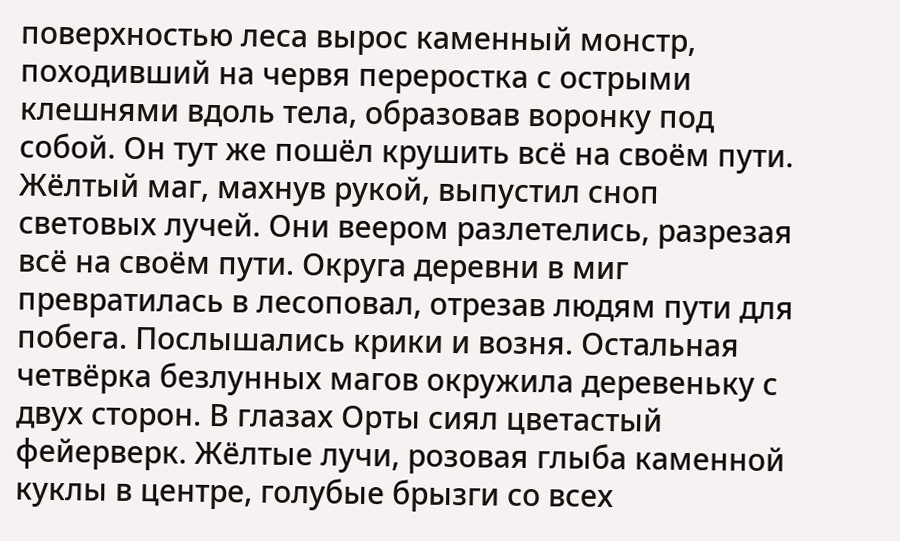поверхностью леса вырос каменный монстр, походивший на червя переростка с острыми клешнями вдоль тела, образовав воронку под собой. Он тут же пошёл крушить всё на своём пути. Жёлтый маг, махнув рукой, выпустил сноп световых лучей. Они веером разлетелись, разрезая всё на своём пути. Округа деревни в миг превратилась в лесоповал, отрезав людям пути для побега. Послышались крики и возня. Остальная четвёрка безлунных магов окружила деревеньку с двух сторон. В глазах Орты сиял цветастый фейерверк. Жёлтые лучи, розовая глыба каменной куклы в центре, голубые брызги со всех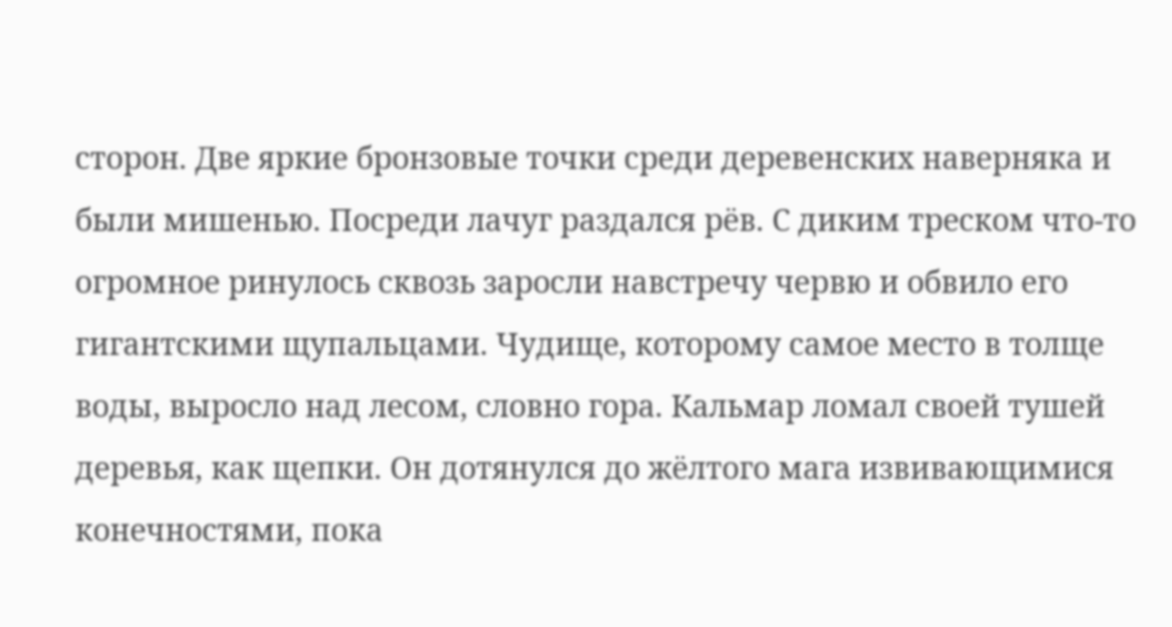сторон. Две яркие бронзовые точки среди деревенских наверняка и были мишенью. Посреди лачуг раздался рёв. С диким треском что-то огромное ринулось сквозь заросли навстречу червю и обвило его гигантскими щупальцами. Чудище, которому самое место в толще воды, выросло над лесом, словно гора. Кальмар ломал своей тушей деревья, как щепки. Он дотянулся до жёлтого мага извивающимися конечностями, пока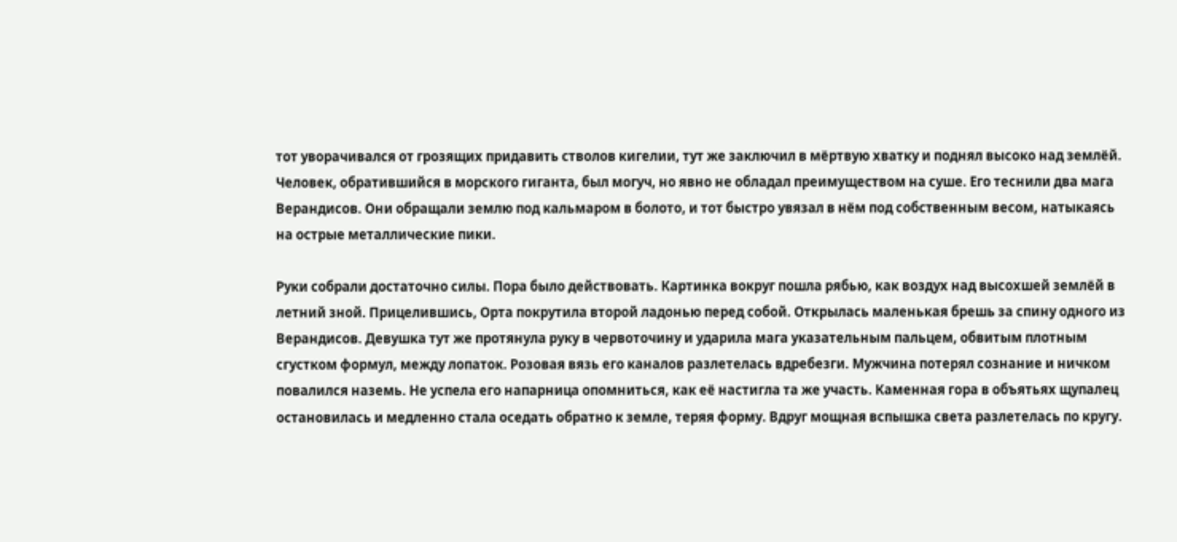тот уворачивался от грозящих придавить стволов кигелии, тут же заключил в мёртвую хватку и поднял высоко над землёй. Человек, обратившийся в морского гиганта, был могуч, но явно не обладал преимуществом на суше. Его теснили два мага Верандисов. Они обращали землю под кальмаром в болото, и тот быстро увязал в нём под собственным весом, натыкаясь на острые металлические пики.

Руки собрали достаточно силы. Пора было действовать. Картинка вокруг пошла рябью, как воздух над высохшей землёй в летний зной. Прицелившись, Орта покрутила второй ладонью перед собой. Открылась маленькая брешь за спину одного из Верандисов. Девушка тут же протянула руку в червоточину и ударила мага указательным пальцем, обвитым плотным сгустком формул, между лопаток. Розовая вязь его каналов разлетелась вдребезги. Мужчина потерял сознание и ничком повалился наземь. Не успела его напарница опомниться, как её настигла та же участь. Каменная гора в объятьях щупалец остановилась и медленно стала оседать обратно к земле, теряя форму. Вдруг мощная вспышка света разлетелась по кругу.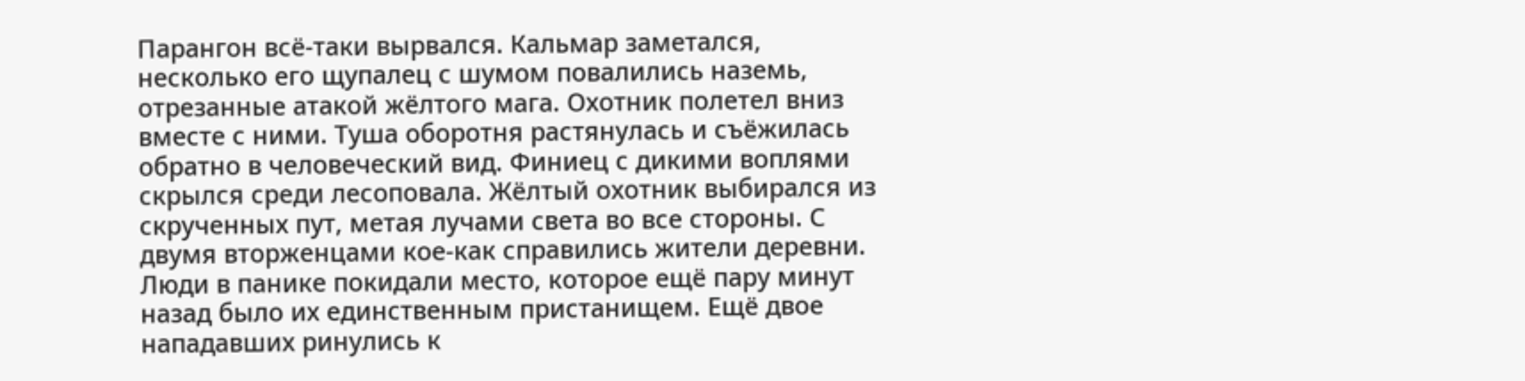Парангон всё-таки вырвался. Кальмар заметался, несколько его щупалец с шумом повалились наземь, отрезанные атакой жёлтого мага. Охотник полетел вниз вместе с ними. Туша оборотня растянулась и съёжилась обратно в человеческий вид. Финиец с дикими воплями скрылся среди лесоповала. Жёлтый охотник выбирался из скрученных пут, метая лучами света во все стороны. С двумя вторженцами кое-как справились жители деревни. Люди в панике покидали место, которое ещё пару минут назад было их единственным пристанищем. Ещё двое нападавших ринулись к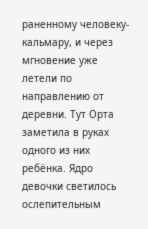раненному человеку-кальмару, и через мгновение уже летели по направлению от деревни. Тут Орта заметила в руках одного из них ребёнка. Ядро девочки светилось ослепительным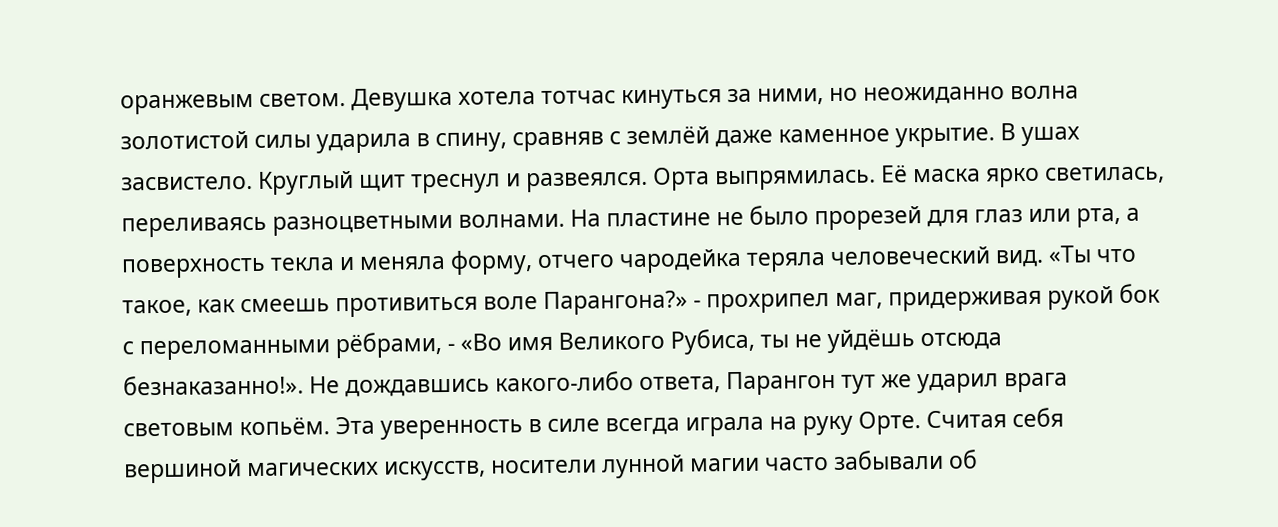оранжевым светом. Девушка хотела тотчас кинуться за ними, но неожиданно волна золотистой силы ударила в спину, сравняв с землёй даже каменное укрытие. В ушах засвистело. Круглый щит треснул и развеялся. Орта выпрямилась. Её маска ярко светилась, переливаясь разноцветными волнами. На пластине не было прорезей для глаз или рта, а поверхность текла и меняла форму, отчего чародейка теряла человеческий вид. «Ты что такое, как смеешь противиться воле Парангона?» - прохрипел маг, придерживая рукой бок с переломанными рёбрами, - «Во имя Великого Рубиса, ты не уйдёшь отсюда безнаказанно!». Не дождавшись какого-либо ответа, Парангон тут же ударил врага световым копьём. Эта уверенность в силе всегда играла на руку Орте. Считая себя вершиной магических искусств, носители лунной магии часто забывали об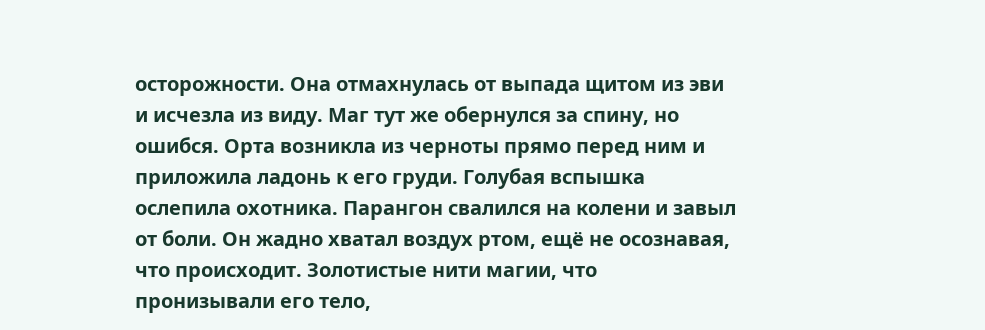осторожности. Она отмахнулась от выпада щитом из эви и исчезла из виду. Маг тут же обернулся за спину, но ошибся. Орта возникла из черноты прямо перед ним и приложила ладонь к его груди. Голубая вспышка ослепила охотника. Парангон свалился на колени и завыл от боли. Он жадно хватал воздух ртом, ещё не осознавая, что происходит. Золотистые нити магии, что пронизывали его тело,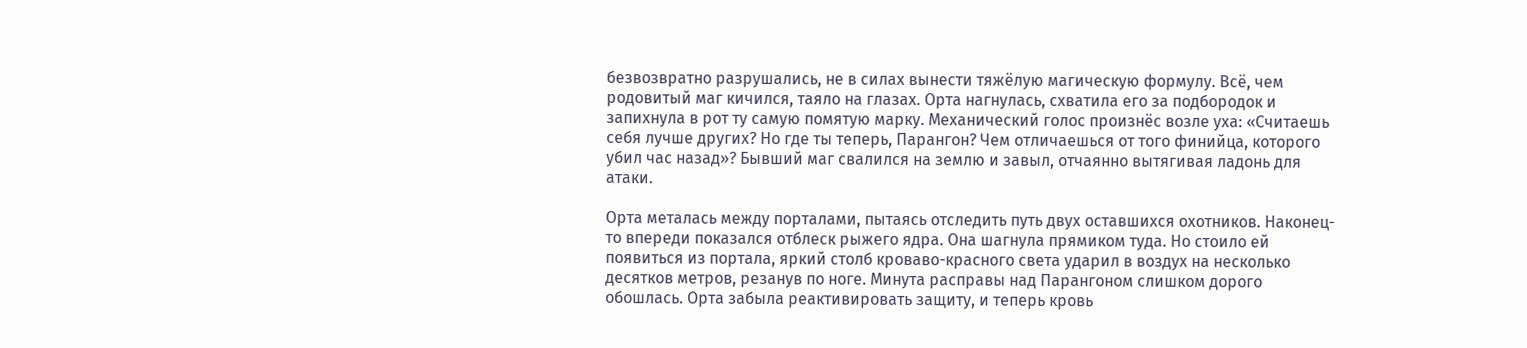безвозвратно разрушались, не в силах вынести тяжёлую магическую формулу. Всё, чем родовитый маг кичился, таяло на глазах. Орта нагнулась, схватила его за подбородок и запихнула в рот ту самую помятую марку. Механический голос произнёс возле уха: «Считаешь себя лучше других? Но где ты теперь, Парангон? Чем отличаешься от того финийца, которого убил час назад»? Бывший маг свалился на землю и завыл, отчаянно вытягивая ладонь для атаки.

Орта металась между порталами, пытаясь отследить путь двух оставшихся охотников. Наконец-то впереди показался отблеск рыжего ядра. Она шагнула прямиком туда. Но стоило ей появиться из портала, яркий столб кроваво-красного света ударил в воздух на несколько десятков метров, резанув по ноге. Минута расправы над Парангоном слишком дорого обошлась. Орта забыла реактивировать защиту, и теперь кровь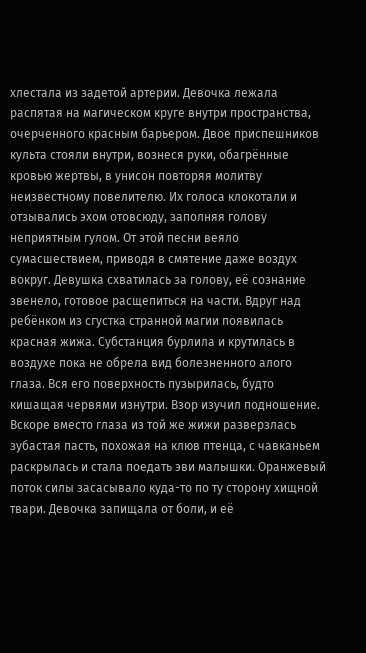хлестала из задетой артерии. Девочка лежала распятая на магическом круге внутри пространства, очерченного красным барьером. Двое приспешников культа стояли внутри, вознеся руки, обагрённые кровью жертвы, в унисон повторяя молитву неизвестному повелителю. Их голоса клокотали и отзывались эхом отовсюду, заполняя голову неприятным гулом. От этой песни веяло сумасшествием, приводя в смятение даже воздух вокруг. Девушка схватилась за голову, её сознание звенело, готовое расщепиться на части. Вдруг над ребёнком из сгустка странной магии появилась красная жижа. Субстанция бурлила и крутилась в воздухе пока не обрела вид болезненного алого глаза. Вся его поверхность пузырилась, будто кишащая червями изнутри. Взор изучил подношение. Вскоре вместо глаза из той же жижи разверзлась зубастая пасть, похожая на клюв птенца, с чавканьем раскрылась и стала поедать эви малышки. Оранжевый поток силы засасывало куда-то по ту сторону хищной твари. Девочка запищала от боли, и её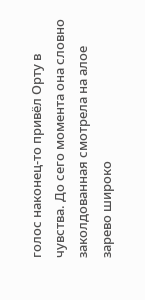голос наконец-то привёл Орту в чувства. До сего момента она словно заколдованная смотрела на алое зарево широко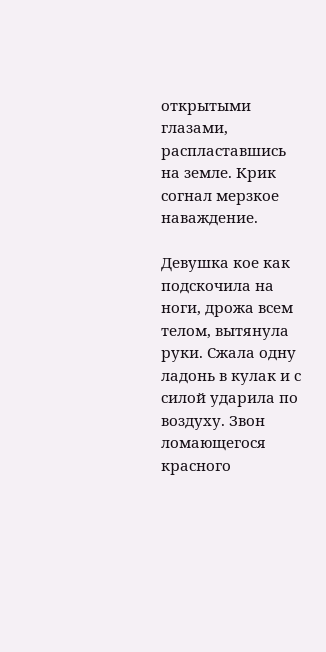открытыми глазами, распластавшись на земле. Крик согнал мерзкое наваждение.

Девушка кое как подскочила на ноги, дрожа всем телом, вытянула руки. Сжала одну ладонь в кулак и с силой ударила по воздуху. Звон ломающегося красного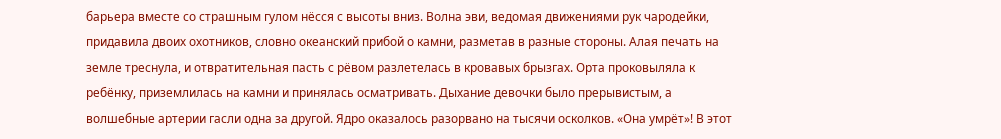барьера вместе со страшным гулом нёсся с высоты вниз. Волна эви, ведомая движениями рук чародейки, придавила двоих охотников, словно океанский прибой о камни, разметав в разные стороны. Алая печать на земле треснула, и отвратительная пасть с рёвом разлетелась в кровавых брызгах. Орта проковыляла к ребёнку, приземлилась на камни и принялась осматривать. Дыхание девочки было прерывистым, а волшебные артерии гасли одна за другой. Ядро оказалось разорвано на тысячи осколков. «Она умрёт»! В этот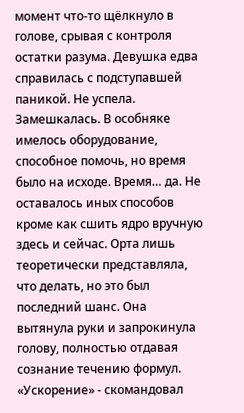момент что-то щёлкнуло в голове, срывая с контроля остатки разума. Девушка едва справилась с подступавшей паникой. Не успела. Замешкалась. В особняке имелось оборудование, способное помочь, но время было на исходе. Время… да. Не оставалось иных способов кроме как сшить ядро вручную здесь и сейчас. Орта лишь теоретически представляла, что делать, но это был последний шанс. Она вытянула руки и запрокинула голову, полностью отдавая сознание течению формул. «Ускорение» - скомандовал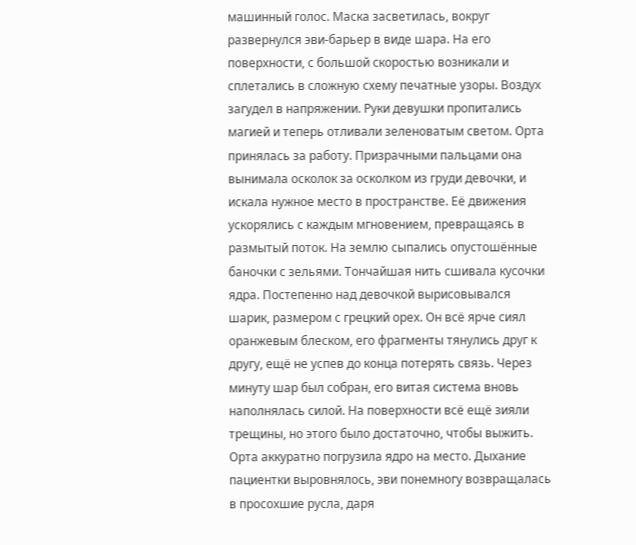машинный голос. Маска засветилась, вокруг развернулся эви-барьер в виде шара. На его поверхности, с большой скоростью возникали и сплетались в сложную схему печатные узоры. Воздух загудел в напряжении. Руки девушки пропитались магией и теперь отливали зеленоватым светом. Орта принялась за работу. Призрачными пальцами она вынимала осколок за осколком из груди девочки, и искала нужное место в пространстве. Её движения ускорялись с каждым мгновением, превращаясь в размытый поток. На землю сыпались опустошённые баночки с зельями. Тончайшая нить сшивала кусочки ядра. Постепенно над девочкой вырисовывался шарик, размером с грецкий орех. Он всё ярче сиял оранжевым блеском, его фрагменты тянулись друг к другу, ещё не успев до конца потерять связь. Через минуту шар был собран, его витая система вновь наполнялась силой. На поверхности всё ещё зияли трещины, но этого было достаточно, чтобы выжить. Орта аккуратно погрузила ядро на место. Дыхание пациентки выровнялось, эви понемногу возвращалась в просохшие русла, даря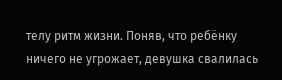телу ритм жизни. Поняв, что ребёнку ничего не угрожает, девушка свалилась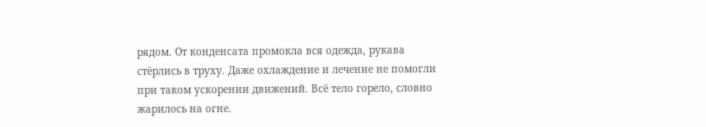рядом. От конденсата промокла вся одежда, рукава стёрлись в труху. Даже охлаждение и лечение не помогли при таком ускорении движений. Всё тело горело, словно жарилось на огне.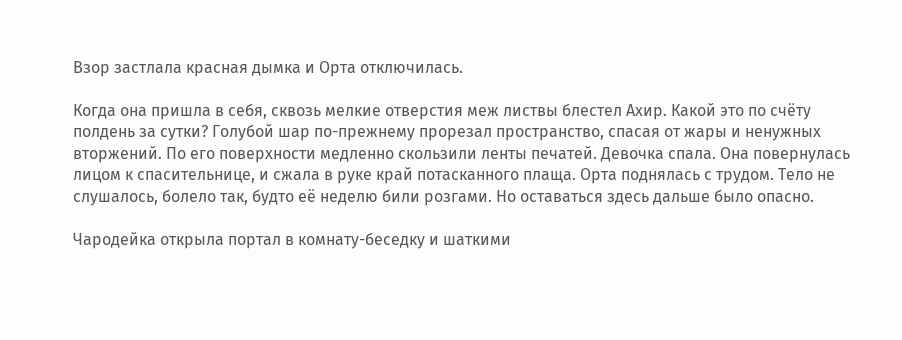Взор застлала красная дымка и Орта отключилась.

Когда она пришла в себя, сквозь мелкие отверстия меж листвы блестел Ахир. Какой это по счёту полдень за сутки? Голубой шар по-прежнему прорезал пространство, спасая от жары и ненужных вторжений. По его поверхности медленно скользили ленты печатей. Девочка спала. Она повернулась лицом к спасительнице, и сжала в руке край потасканного плаща. Орта поднялась с трудом. Тело не слушалось, болело так, будто её неделю били розгами. Но оставаться здесь дальше было опасно.

Чародейка открыла портал в комнату-беседку и шаткими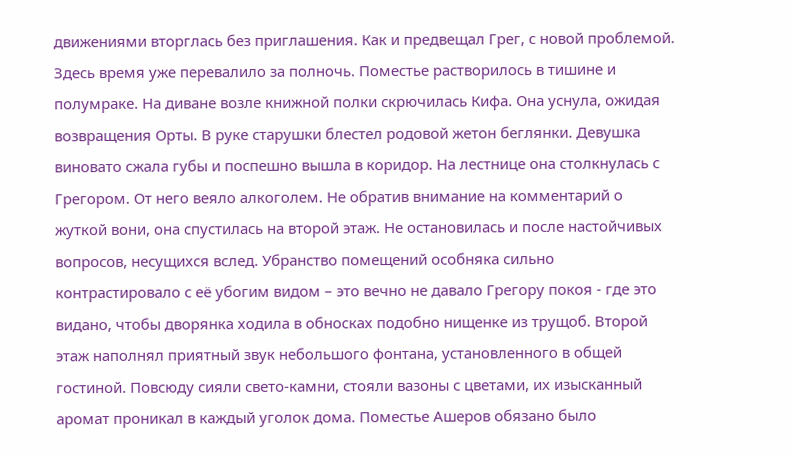движениями вторглась без приглашения. Как и предвещал Грег, с новой проблемой. Здесь время уже перевалило за полночь. Поместье растворилось в тишине и полумраке. На диване возле книжной полки скрючилась Кифа. Она уснула, ожидая возвращения Орты. В руке старушки блестел родовой жетон беглянки. Девушка виновато сжала губы и поспешно вышла в коридор. На лестнице она столкнулась с Грегором. От него веяло алкоголем. Не обратив внимание на комментарий о жуткой вони, она спустилась на второй этаж. Не остановилась и после настойчивых вопросов, несущихся вслед. Убранство помещений особняка сильно контрастировало с её убогим видом – это вечно не давало Грегору покоя - где это видано, чтобы дворянка ходила в обносках подобно нищенке из трущоб. Второй этаж наполнял приятный звук небольшого фонтана, установленного в общей гостиной. Повсюду сияли свето-камни, стояли вазоны с цветами, их изысканный аромат проникал в каждый уголок дома. Поместье Ашеров обязано было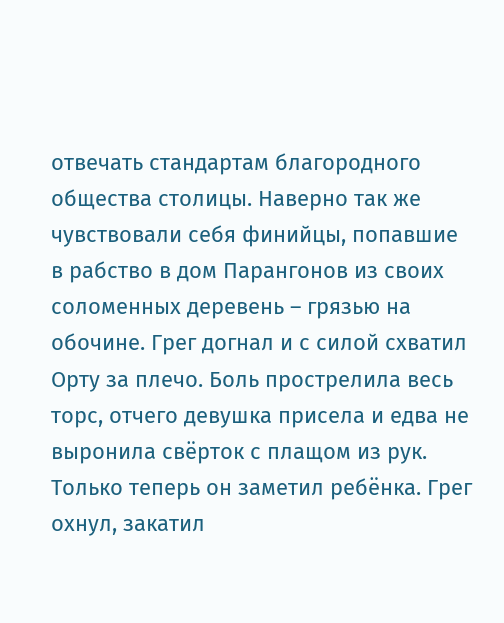отвечать стандартам благородного общества столицы. Наверно так же чувствовали себя финийцы, попавшие в рабство в дом Парангонов из своих соломенных деревень – грязью на обочине. Грег догнал и с силой схватил Орту за плечо. Боль прострелила весь торс, отчего девушка присела и едва не выронила свёрток с плащом из рук. Только теперь он заметил ребёнка. Грег охнул, закатил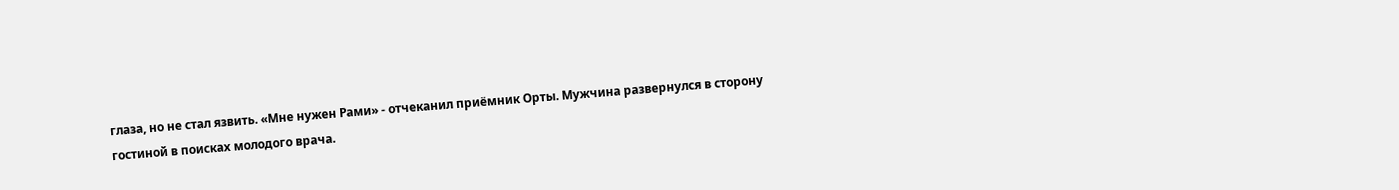глаза, но не стал язвить. «Мне нужен Рами» - отчеканил приёмник Орты. Мужчина развернулся в сторону гостиной в поисках молодого врача.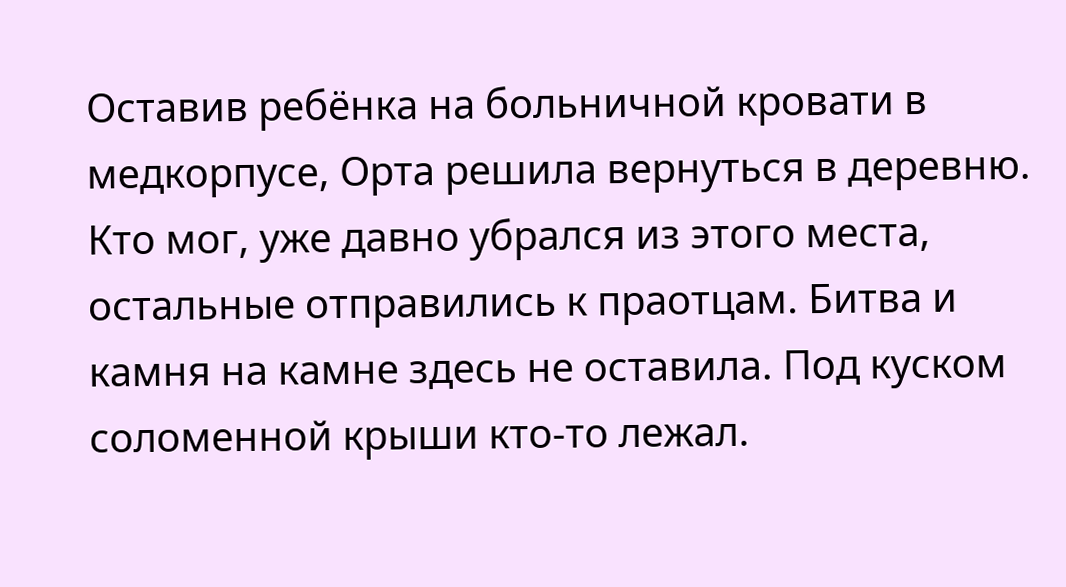Оставив ребёнка на больничной кровати в медкорпусе, Орта решила вернуться в деревню. Кто мог, уже давно убрался из этого места, остальные отправились к праотцам. Битва и камня на камне здесь не оставила. Под куском соломенной крыши кто-то лежал.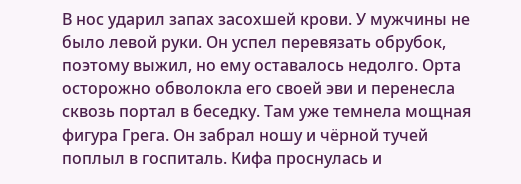В нос ударил запах засохшей крови. У мужчины не было левой руки. Он успел перевязать обрубок, поэтому выжил, но ему оставалось недолго. Орта осторожно обволокла его своей эви и перенесла сквозь портал в беседку. Там уже темнела мощная фигура Грега. Он забрал ношу и чёрной тучей поплыл в госпиталь. Кифа проснулась и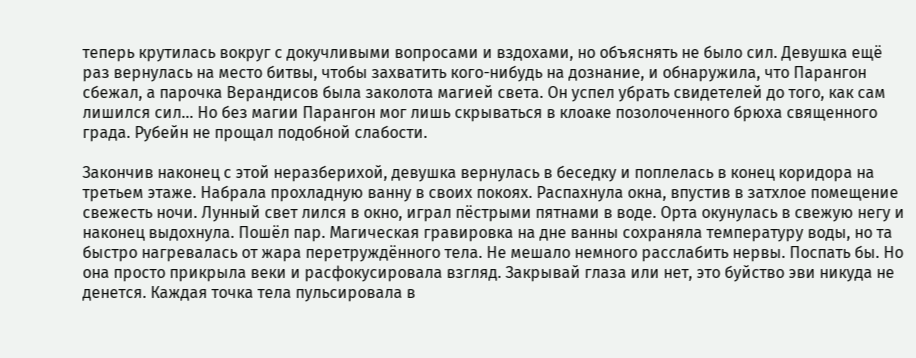теперь крутилась вокруг с докучливыми вопросами и вздохами, но объяснять не было сил. Девушка ещё раз вернулась на место битвы, чтобы захватить кого-нибудь на дознание, и обнаружила, что Парангон сбежал, а парочка Верандисов была заколота магией света. Он успел убрать свидетелей до того, как сам лишился сил… Но без магии Парангон мог лишь скрываться в клоаке позолоченного брюха священного града. Рубейн не прощал подобной слабости.

Закончив наконец с этой неразберихой, девушка вернулась в беседку и поплелась в конец коридора на третьем этаже. Набрала прохладную ванну в своих покоях. Распахнула окна, впустив в затхлое помещение свежесть ночи. Лунный свет лился в окно, играл пёстрыми пятнами в воде. Орта окунулась в свежую негу и наконец выдохнула. Пошёл пар. Магическая гравировка на дне ванны сохраняла температуру воды, но та быстро нагревалась от жара перетруждённого тела. Не мешало немного расслабить нервы. Поспать бы. Но она просто прикрыла веки и расфокусировала взгляд. Закрывай глаза или нет, это буйство эви никуда не денется. Каждая точка тела пульсировала в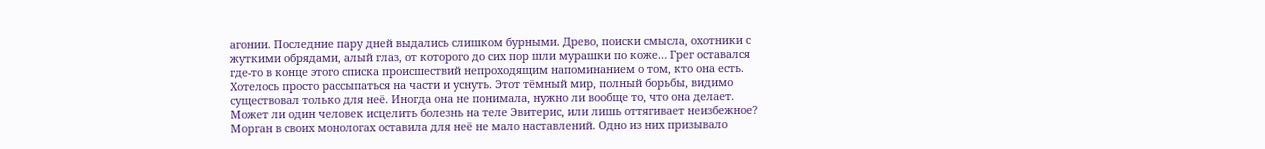агонии. Последние пару дней выдались слишком бурными. Древо, поиски смысла, охотники с жуткими обрядами, алый глаз, от которого до сих пор шли мурашки по коже… Грег оставался где-то в конце этого списка происшествий непроходящим напоминанием о том, кто она есть. Хотелось просто рассыпаться на части и уснуть. Этот тёмный мир, полный борьбы, видимо существовал только для неё. Иногда она не понимала, нужно ли вообще то, что она делает. Может ли один человек исцелить болезнь на теле Эвитерис, или лишь оттягивает неизбежное? Морган в своих монологах оставила для неё не мало наставлений. Одно из них призывало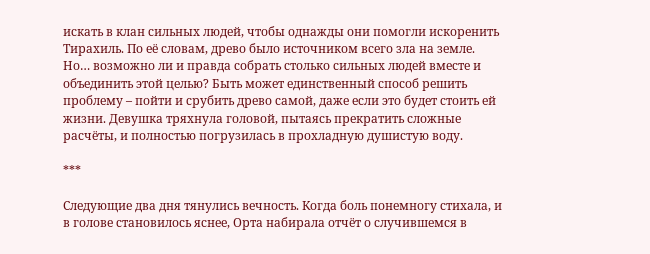искать в клан сильных людей, чтобы однажды они помогли искоренить Тирахиль. По её словам, древо было источником всего зла на земле. Но… возможно ли и правда собрать столько сильных людей вместе и объединить этой целью? Быть может единственный способ решить проблему – пойти и срубить древо самой, даже если это будет стоить ей жизни. Девушка тряхнула головой, пытаясь прекратить сложные расчёты, и полностью погрузилась в прохладную душистую воду.

***

Следующие два дня тянулись вечность. Когда боль понемногу стихала, и в голове становилось яснее, Орта набирала отчёт о случившемся в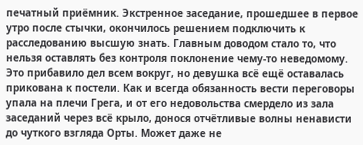печатный приёмник. Экстренное заседание, прошедшее в первое утро после стычки, окончилось решением подключить к расследованию высшую знать. Главным доводом стало то, что нельзя оставлять без контроля поклонение чему-то неведомому. Это прибавило дел всем вокруг, но девушка всё ещё оставалась прикована к постели. Как и всегда обязанность вести переговоры упала на плечи Грега, и от его недовольства смердело из зала заседаний через всё крыло, донося отчётливые волны ненависти до чуткого взгляда Орты. Может даже не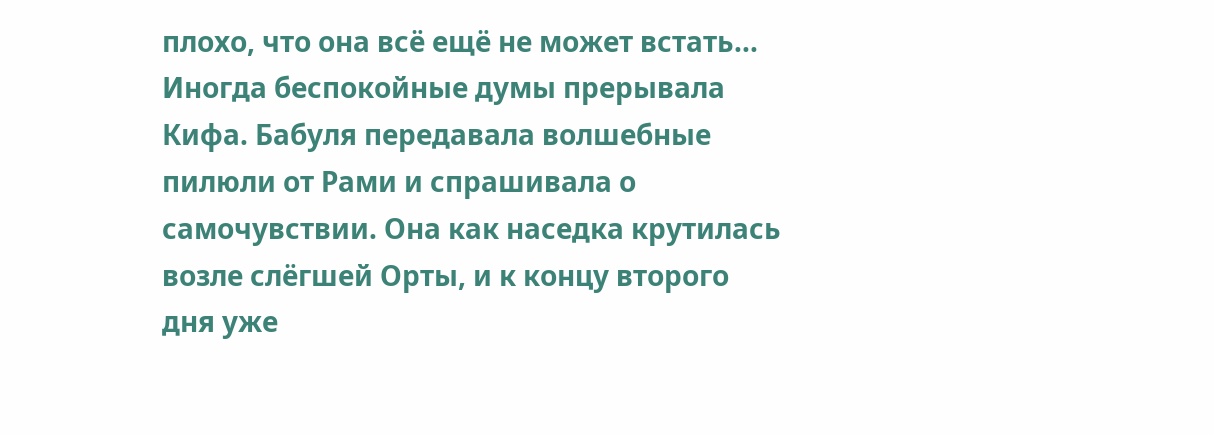плохо, что она всё ещё не может встать... Иногда беспокойные думы прерывала Кифа. Бабуля передавала волшебные пилюли от Рами и спрашивала о самочувствии. Она как наседка крутилась возле слёгшей Орты, и к концу второго дня уже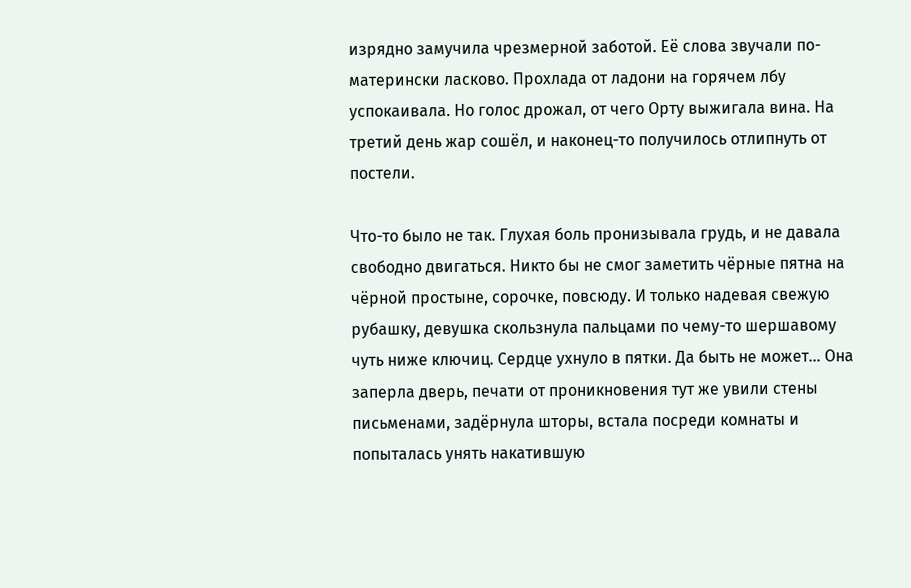изрядно замучила чрезмерной заботой. Её слова звучали по-матерински ласково. Прохлада от ладони на горячем лбу успокаивала. Но голос дрожал, от чего Орту выжигала вина. На третий день жар сошёл, и наконец-то получилось отлипнуть от постели.

Что-то было не так. Глухая боль пронизывала грудь, и не давала свободно двигаться. Никто бы не смог заметить чёрные пятна на чёрной простыне, сорочке, повсюду. И только надевая свежую рубашку, девушка скользнула пальцами по чему-то шершавому чуть ниже ключиц. Сердце ухнуло в пятки. Да быть не может… Она заперла дверь, печати от проникновения тут же увили стены письменами, задёрнула шторы, встала посреди комнаты и попыталась унять накатившую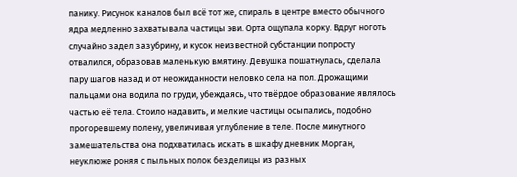панику. Рисунок каналов был всё тот же, спираль в центре вместо обычного ядра медленно захватывала частицы эви. Орта ощупала корку. Вдруг ноготь случайно задел зазубрину, и кусок неизвестной субстанции попросту отвалился, образовав маленькую вмятину. Девушка пошатнулась, сделала пару шагов назад и от неожиданности неловко села на пол. Дрожащими пальцами она водила по груди, убеждаясь, что твёрдое образование являлось частью её тела. Стоило надавить, и мелкие частицы осыпались, подобно прогоревшему полену, увеличивая углубление в теле. После минутного замешательства она подхватилась искать в шкафу дневник Морган, неуклюже роняя с пыльных полок безделицы из разных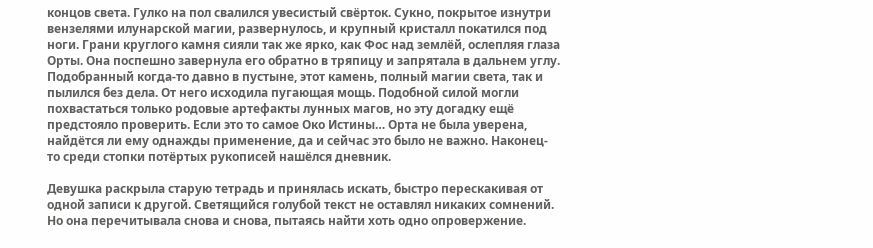концов света. Гулко на пол свалился увесистый свёрток. Сукно, покрытое изнутри вензелями илунарской магии, развернулось, и крупный кристалл покатился под ноги. Грани круглого камня сияли так же ярко, как Фос над землёй, ослепляя глаза Орты. Она поспешно завернула его обратно в тряпицу и запрятала в дальнем углу. Подобранный когда-то давно в пустыне, этот камень, полный магии света, так и пылился без дела. От него исходила пугающая мощь. Подобной силой могли похвастаться только родовые артефакты лунных магов, но эту догадку ещё предстояло проверить. Если это то самое Око Истины… Орта не была уверена, найдётся ли ему однажды применение, да и сейчас это было не важно. Наконец-то среди стопки потёртых рукописей нашёлся дневник.

Девушка раскрыла старую тетрадь и принялась искать, быстро перескакивая от одной записи к другой. Светящийся голубой текст не оставлял никаких сомнений. Но она перечитывала снова и снова, пытаясь найти хоть одно опровержение.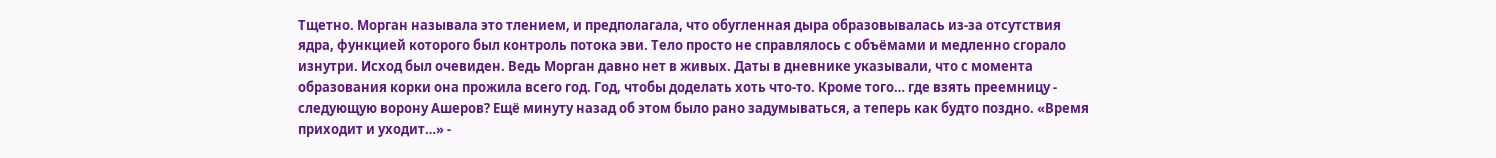Тщетно. Морган называла это тлением, и предполагала, что обугленная дыра образовывалась из-за отсутствия ядра, функцией которого был контроль потока эви. Тело просто не справлялось с объёмами и медленно сгорало изнутри. Исход был очевиден. Ведь Морган давно нет в живых. Даты в дневнике указывали, что с момента образования корки она прожила всего год. Год, чтобы доделать хоть что-то. Кроме того… где взять преемницу - следующую ворону Ашеров? Ещё минуту назад об этом было рано задумываться, а теперь как будто поздно. «Время приходит и уходит…» -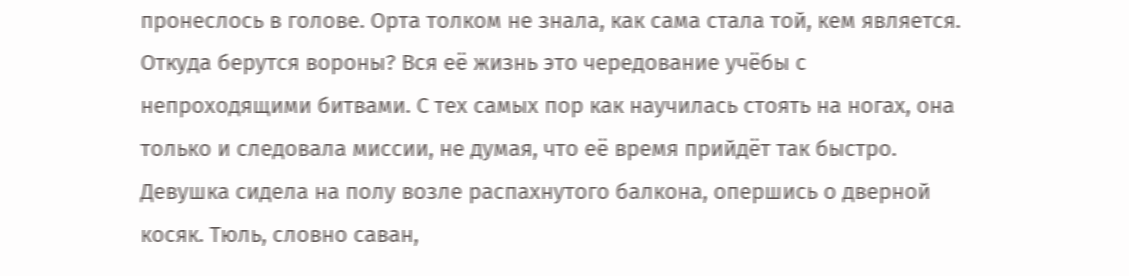пронеслось в голове. Орта толком не знала, как сама стала той, кем является. Откуда берутся вороны? Вся её жизнь это чередование учёбы с непроходящими битвами. С тех самых пор как научилась стоять на ногах, она только и следовала миссии, не думая, что её время прийдёт так быстро. Девушка сидела на полу возле распахнутого балкона, опершись о дверной косяк. Тюль, словно саван,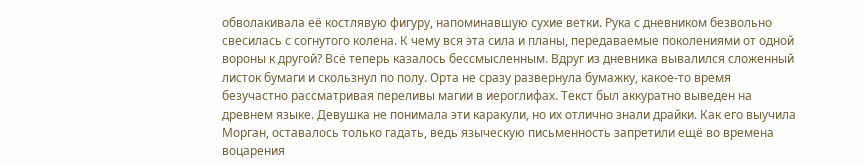обволакивала её костлявую фигуру, напоминавшую сухие ветки. Рука с дневником безвольно свесилась с согнутого колена. К чему вся эта сила и планы, передаваемые поколениями от одной вороны к другой? Всё теперь казалось бессмысленным. Вдруг из дневника вывалился сложенный листок бумаги и скользнул по полу. Орта не сразу развернула бумажку, какое-то время безучастно рассматривая переливы магии в иероглифах. Текст был аккуратно выведен на древнем языке. Девушка не понимала эти каракули, но их отлично знали драйки. Как его выучила Морган, оставалось только гадать, ведь языческую письменность запретили ещё во времена воцарения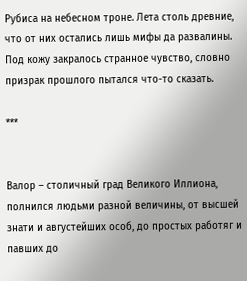Рубиса на небесном троне. Лета столь древние, что от них остались лишь мифы да развалины. Под кожу закралось странное чувство, словно призрак прошлого пытался что-то сказать.

***


Валор – столичный град Великого Иллиона, полнился людьми разной величины, от высшей знати и августейших особ, до простых работяг и павших до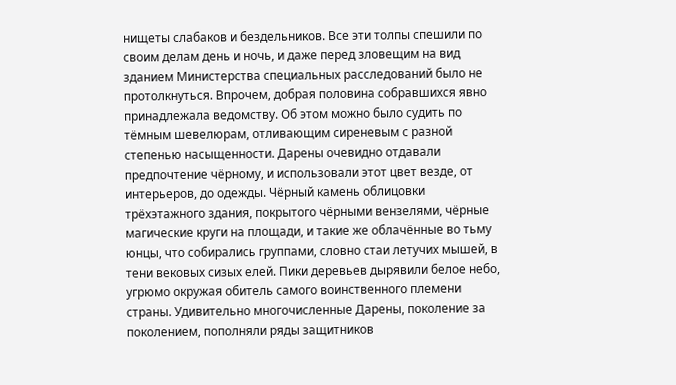нищеты слабаков и бездельников. Все эти толпы спешили по своим делам день и ночь, и даже перед зловещим на вид зданием Министерства специальных расследований было не протолкнуться. Впрочем, добрая половина собравшихся явно принадлежала ведомству. Об этом можно было судить по тёмным шевелюрам, отливающим сиреневым с разной степенью насыщенности. Дарены очевидно отдавали предпочтение чёрному, и использовали этот цвет везде, от интерьеров, до одежды. Чёрный камень облицовки трёхэтажного здания, покрытого чёрными вензелями, чёрные магические круги на площади, и такие же облачённые во тьму юнцы, что собирались группами, словно стаи летучих мышей, в тени вековых сизых елей. Пики деревьев дырявили белое небо, угрюмо окружая обитель самого воинственного племени страны. Удивительно многочисленные Дарены, поколение за поколением, пополняли ряды защитников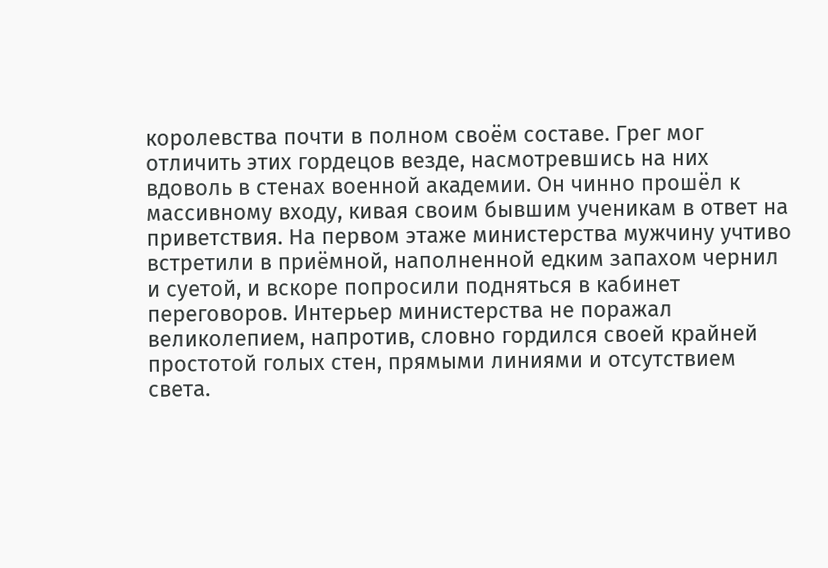королевства почти в полном своём составе. Грег мог отличить этих гордецов везде, насмотревшись на них вдоволь в стенах военной академии. Он чинно прошёл к массивному входу, кивая своим бывшим ученикам в ответ на приветствия. На первом этаже министерства мужчину учтиво встретили в приёмной, наполненной едким запахом чернил и суетой, и вскоре попросили подняться в кабинет переговоров. Интерьер министерства не поражал великолепием, напротив, словно гордился своей крайней простотой голых стен, прямыми линиями и отсутствием света.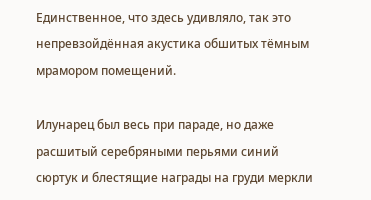Единственное, что здесь удивляло, так это непревзойдённая акустика обшитых тёмным мрамором помещений.

Илунарец был весь при параде, но даже расшитый серебряными перьями синий сюртук и блестящие награды на груди меркли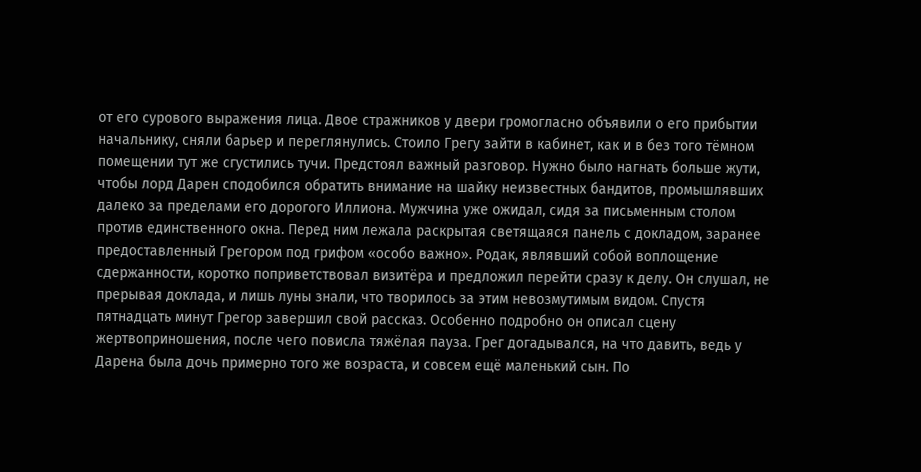от его сурового выражения лица. Двое стражников у двери громогласно объявили о его прибытии начальнику, сняли барьер и переглянулись. Стоило Грегу зайти в кабинет, как и в без того тёмном помещении тут же сгустились тучи. Предстоял важный разговор. Нужно было нагнать больше жути, чтобы лорд Дарен сподобился обратить внимание на шайку неизвестных бандитов, промышлявших далеко за пределами его дорогого Иллиона. Мужчина уже ожидал, сидя за письменным столом против единственного окна. Перед ним лежала раскрытая светящаяся панель с докладом, заранее предоставленный Грегором под грифом «особо важно». Родак, являвший собой воплощение сдержанности, коротко поприветствовал визитёра и предложил перейти сразу к делу. Он слушал, не прерывая доклада, и лишь луны знали, что творилось за этим невозмутимым видом. Спустя пятнадцать минут Грегор завершил свой рассказ. Особенно подробно он описал сцену жертвоприношения, после чего повисла тяжёлая пауза. Грег догадывался, на что давить, ведь у Дарена была дочь примерно того же возраста, и совсем ещё маленький сын. По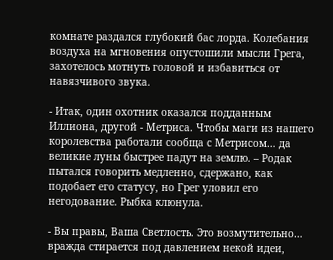комнате раздался глубокий бас лорда. Колебания воздуха на мгновения опустошили мысли Грега, захотелось мотнуть головой и избавиться от навязчивого звука.

- Итак, один охотник оказался подданным Иллиона, другой - Метриса. Чтобы маги из нашего королевства работали сообща с Метрисом… да великие луны быстрее падут на землю. – Родак пытался говорить медленно, сдержано, как подобает его статусу, но Грег уловил его негодование. Рыбка клюнула.

- Вы правы, Ваша Светлость. Это возмутительно… вражда стирается под давлением некой идеи,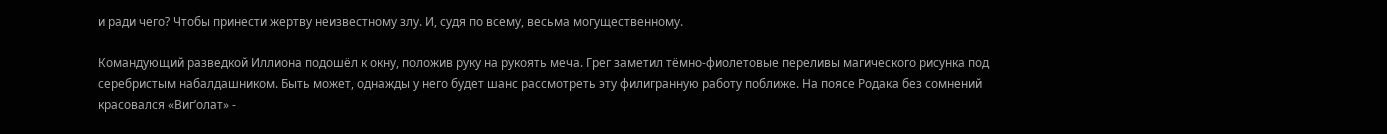и ради чего? Чтобы принести жертву неизвестному злу. И, судя по всему, весьма могущественному.

Командующий разведкой Иллиона подошёл к окну, положив руку на рукоять меча. Грег заметил тёмно-фиолетовые переливы магического рисунка под серебристым набалдашником. Быть может, однажды у него будет шанс рассмотреть эту филигранную работу поближе. На поясе Родака без сомнений красовался «Виг’олат» -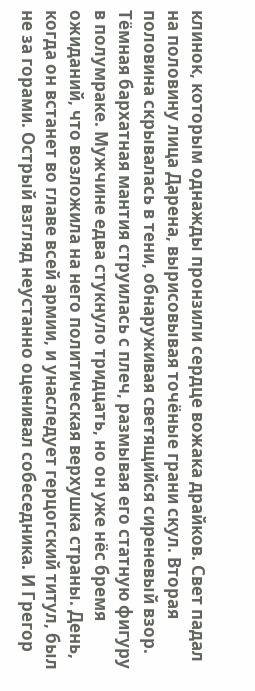клинок, которым однажды пронзили сердце вожака драйков. Свет падал на половину лица Дарена, вырисовывая точёные грани скул. Вторая половина скрывалась в тени, обнаруживая светящийся сиреневый взор. Тёмная бархатная мантия струилась с плеч, размывая его статную фигуру в полумраке. Мужчине едва стукнуло тридцать, но он уже нёс бремя ожиданий, что возложила на него политическая верхушка страны. День, когда он встанет во главе всей армии, и унаследует герцогский титул, был не за горами. Острый взгляд неустанно оценивал собеседника. И Грегор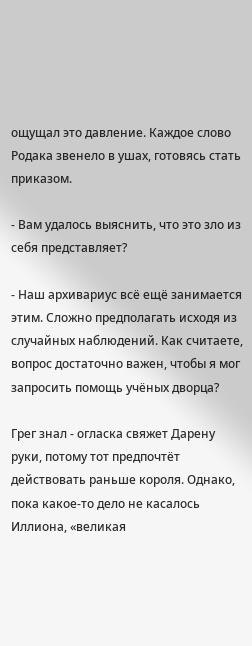ощущал это давление. Каждое слово Родака звенело в ушах, готовясь стать приказом.

- Вам удалось выяснить, что это зло из себя представляет?

- Наш архивариус всё ещё занимается этим. Сложно предполагать исходя из случайных наблюдений. Как считаете, вопрос достаточно важен, чтобы я мог запросить помощь учёных дворца?

Грег знал - огласка свяжет Дарену руки, потому тот предпочтёт действовать раньше короля. Однако, пока какое-то дело не касалось Иллиона, «великая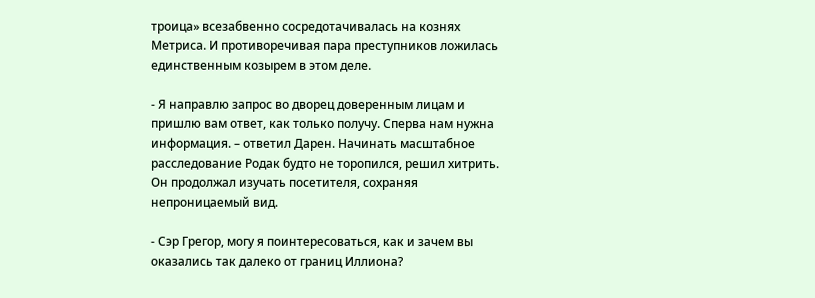троица» всезабвенно сосредотачивалась на кознях Метриса. И противоречивая пара преступников ложилась единственным козырем в этом деле.

- Я направлю запрос во дворец доверенным лицам и пришлю вам ответ, как только получу. Сперва нам нужна информация. – ответил Дарен. Начинать масштабное расследование Родак будто не торопился, решил хитрить. Он продолжал изучать посетителя, сохраняя непроницаемый вид.

- Сэр Грегор, могу я поинтересоваться, как и зачем вы оказались так далеко от границ Иллиона?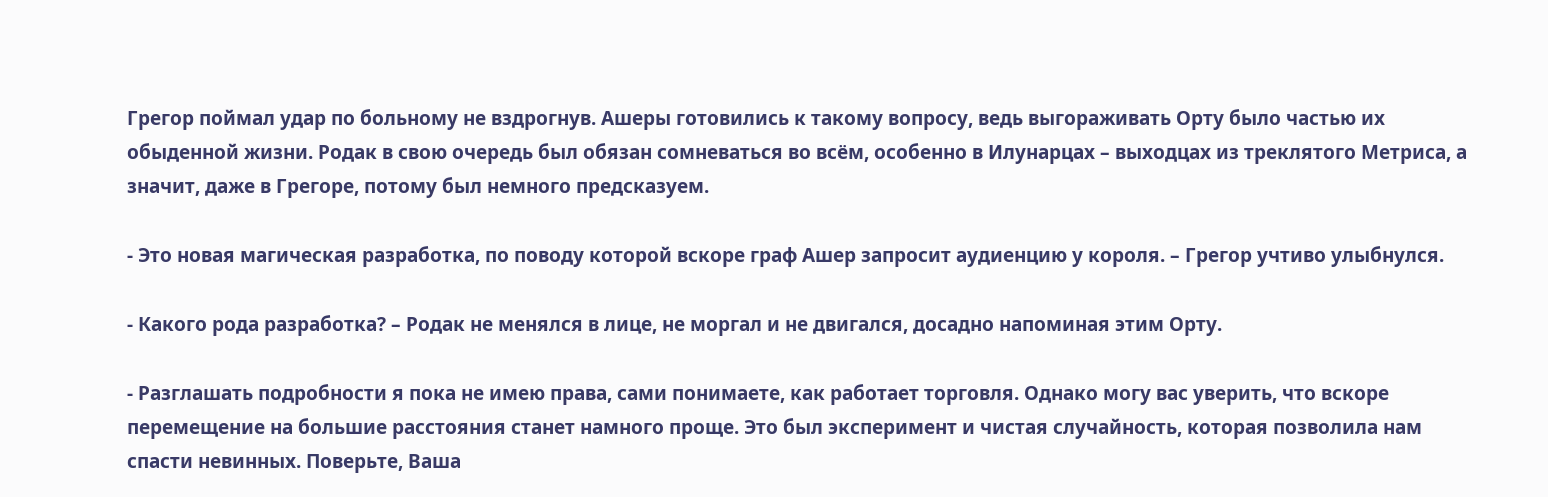Грегор поймал удар по больному не вздрогнув. Ашеры готовились к такому вопросу, ведь выгораживать Орту было частью их обыденной жизни. Родак в свою очередь был обязан сомневаться во всём, особенно в Илунарцах – выходцах из треклятого Метриса, а значит, даже в Грегоре, потому был немного предсказуем.

- Это новая магическая разработка, по поводу которой вскоре граф Ашер запросит аудиенцию у короля. – Грегор учтиво улыбнулся.

- Какого рода разработка? – Родак не менялся в лице, не моргал и не двигался, досадно напоминая этим Орту.

- Разглашать подробности я пока не имею права, сами понимаете, как работает торговля. Однако могу вас уверить, что вскоре перемещение на большие расстояния станет намного проще. Это был эксперимент и чистая случайность, которая позволила нам спасти невинных. Поверьте, Ваша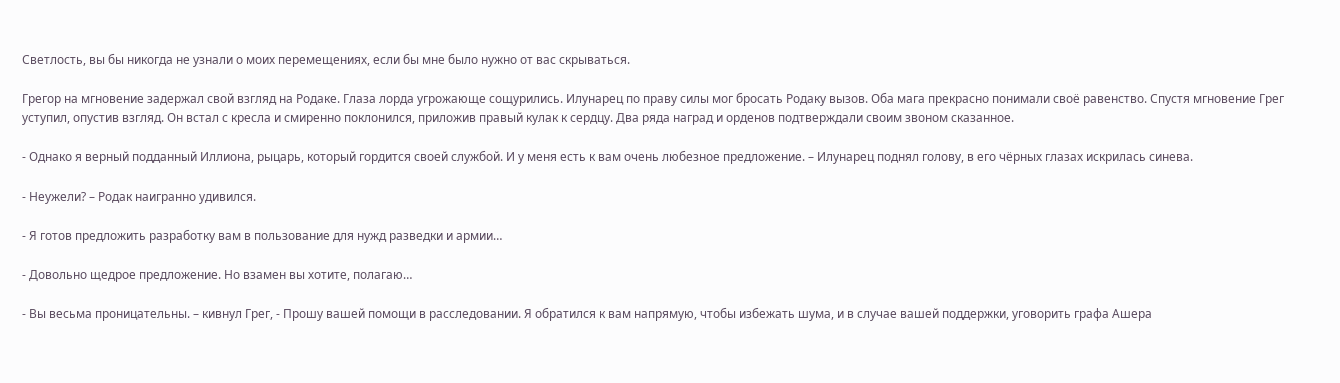Светлость, вы бы никогда не узнали о моих перемещениях, если бы мне было нужно от вас скрываться.

Грегор на мгновение задержал свой взгляд на Родаке. Глаза лорда угрожающе сощурились. Илунарец по праву силы мог бросать Родаку вызов. Оба мага прекрасно понимали своё равенство. Спустя мгновение Грег уступил, опустив взгляд. Он встал с кресла и смиренно поклонился, приложив правый кулак к сердцу. Два ряда наград и орденов подтверждали своим звоном сказанное.

- Однако я верный подданный Иллиона, рыцарь, который гордится своей службой. И у меня есть к вам очень любезное предложение. – Илунарец поднял голову, в его чёрных глазах искрилась синева.

- Неужели? – Родак наигранно удивился.

- Я готов предложить разработку вам в пользование для нужд разведки и армии…

- Довольно щедрое предложение. Но взамен вы хотите, полагаю…

- Вы весьма проницательны. – кивнул Грег, - Прошу вашей помощи в расследовании. Я обратился к вам напрямую, чтобы избежать шума, и в случае вашей поддержки, уговорить графа Ашера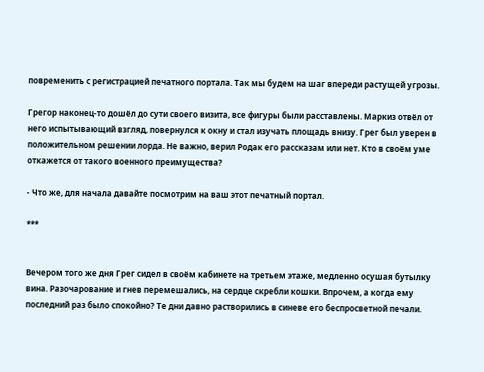повременить с регистрацией печатного портала. Так мы будем на шаг впереди растущей угрозы.

Грегор наконец-то дошёл до сути своего визита, все фигуры были расставлены. Маркиз отвёл от него испытывающий взгляд, повернулся к окну и стал изучать площадь внизу. Грег был уверен в положительном решении лорда. Не важно, верил Родак его рассказам или нет. Кто в своём уме откажется от такого военного преимущества?

- Что же, для начала давайте посмотрим на ваш этот печатный портал.

***


Вечером того же дня Грег сидел в своём кабинете на третьем этаже, медленно осушая бутылку вина. Разочарование и гнев перемешались, на сердце скребли кошки. Впрочем, а когда ему последний раз было спокойно? Те дни давно растворились в синеве его беспросветной печали.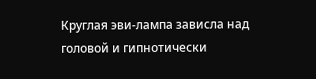Круглая эви-лампа зависла над головой и гипнотически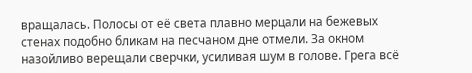вращалась. Полосы от её света плавно мерцали на бежевых стенах подобно бликам на песчаном дне отмели. За окном назойливо верещали сверчки, усиливая шум в голове. Грега всё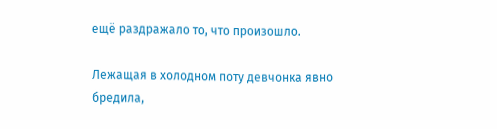ещё раздражало то, что произошло.

Лежащая в холодном поту девчонка явно бредила,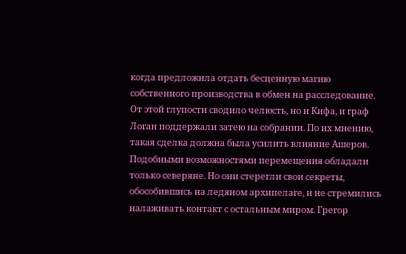когда предложила отдать бесценную магию собственного производства в обмен на расследование. От этой глупости сводило челюсть, но и Кифа, и граф Логан поддержали затею на собрании. По их мнению, такая сделка должна была усилить влияние Ашеров. Подобными возможностями перемещения обладали только северяне. Но они стерегли свои секреты, обособившись на ледяном архипелаге, и не стремились налаживать контакт с остальным миром. Грегор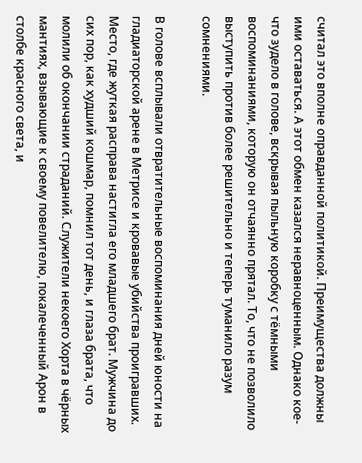считал это вполне оправданной политикой. Преимущества должны ими оставаться. А этот обмен казался неравноценным. Однако кое-что зудело в голове, вскрывая пыльную коробку с тёмными воспоминаниями, которую он отчаянно прятал. То, что не позволило выступить против более решительно и теперь туманило разум сомнениями.

В голове всплывали отвратительные воспоминания дней юности на гладиаторской арене в Метрисе и кровавые убийства проигравших. Место, где жуткая расправа настигла его младшего брат. Мужчина до сих пор, как худший кошмар, помнил тот день, и глаза брата, что молили об окончании страданий. Служители некоего Хорта в чёрных мантиях, взывающие к своему повелителю, покалеченный Арон в столбе красного света, и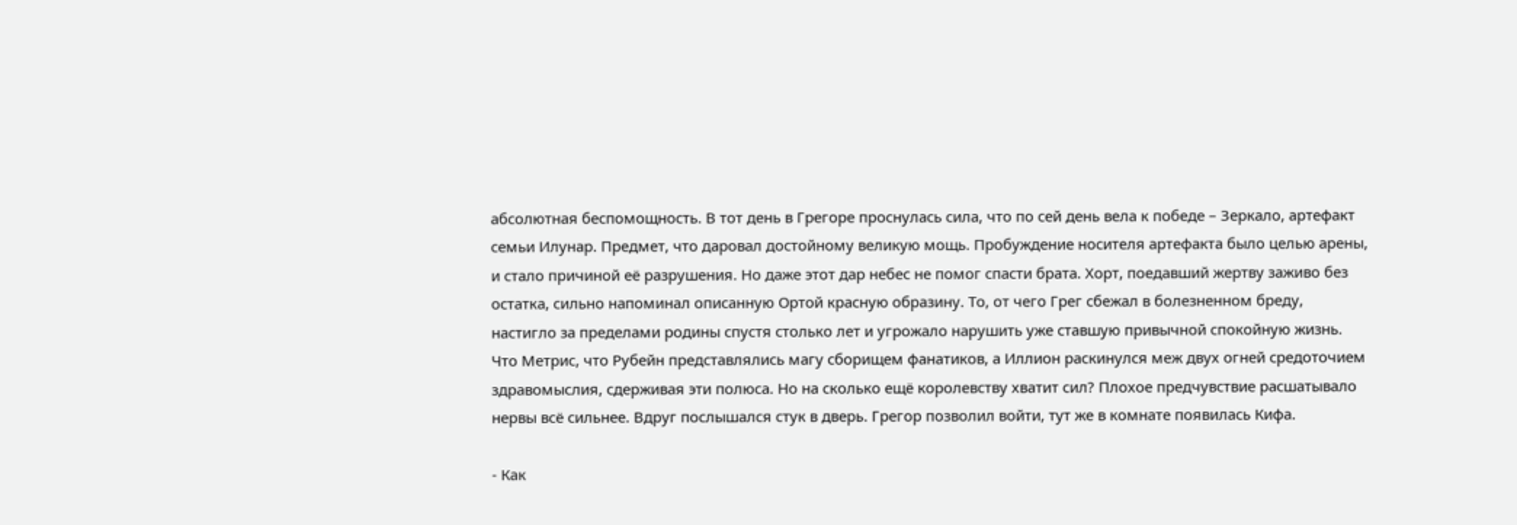абсолютная беспомощность. В тот день в Грегоре проснулась сила, что по сей день вела к победе – Зеркало, артефакт семьи Илунар. Предмет, что даровал достойному великую мощь. Пробуждение носителя артефакта было целью арены, и стало причиной её разрушения. Но даже этот дар небес не помог спасти брата. Хорт, поедавший жертву заживо без остатка, сильно напоминал описанную Ортой красную образину. То, от чего Грег сбежал в болезненном бреду, настигло за пределами родины спустя столько лет и угрожало нарушить уже ставшую привычной спокойную жизнь. Что Метрис, что Рубейн представлялись магу сборищем фанатиков, а Иллион раскинулся меж двух огней средоточием здравомыслия, сдерживая эти полюса. Но на сколько ещё королевству хватит сил? Плохое предчувствие расшатывало нервы всё сильнее. Вдруг послышался стук в дверь. Грегор позволил войти, тут же в комнате появилась Кифа.

- Как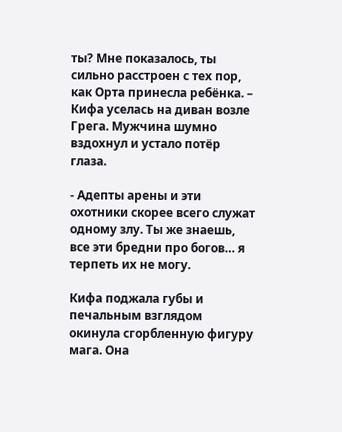ты? Мне показалось, ты сильно расстроен с тех пор, как Орта принесла ребёнка. – Кифа уселась на диван возле Грега. Мужчина шумно вздохнул и устало потёр глаза.

- Адепты арены и эти охотники скорее всего служат одному злу. Ты же знаешь, все эти бредни про богов… я терпеть их не могу.

Кифа поджала губы и печальным взглядом окинула сгорбленную фигуру мага. Она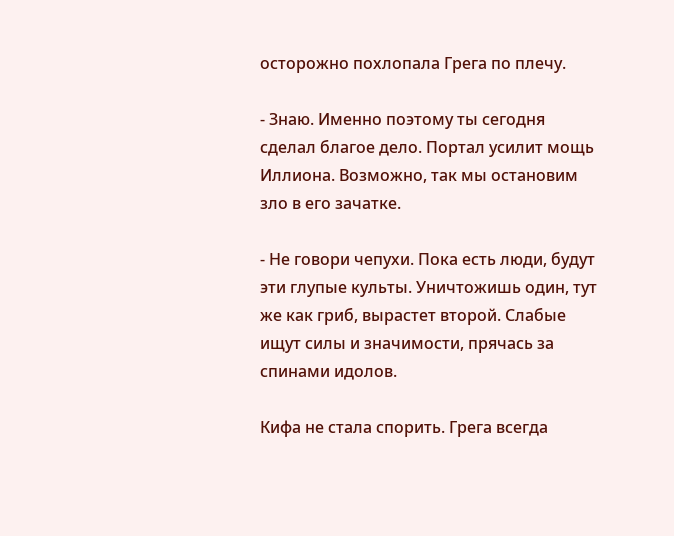осторожно похлопала Грега по плечу.

- Знаю. Именно поэтому ты сегодня сделал благое дело. Портал усилит мощь Иллиона. Возможно, так мы остановим зло в его зачатке.

- Не говори чепухи. Пока есть люди, будут эти глупые культы. Уничтожишь один, тут же как гриб, вырастет второй. Слабые ищут силы и значимости, прячась за спинами идолов.

Кифа не стала спорить. Грега всегда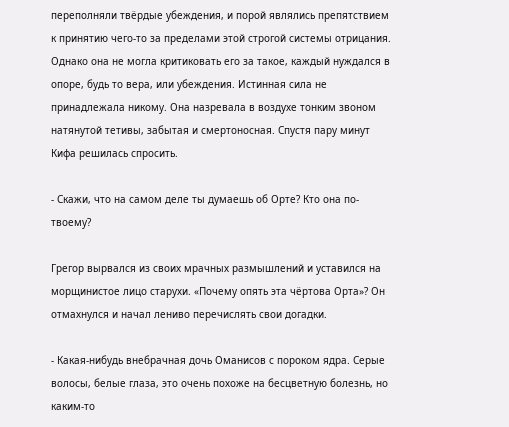переполняли твёрдые убеждения, и порой являлись препятствием к принятию чего-то за пределами этой строгой системы отрицания. Однако она не могла критиковать его за такое, каждый нуждался в опоре, будь то вера, или убеждения. Истинная сила не принадлежала никому. Она назревала в воздухе тонким звоном натянутой тетивы, забытая и смертоносная. Спустя пару минут Кифа решилась спросить.

- Скажи, что на самом деле ты думаешь об Орте? Кто она по-твоему?

Грегор вырвался из своих мрачных размышлений и уставился на морщинистое лицо старухи. «Почему опять эта чёртова Орта»? Он отмахнулся и начал лениво перечислять свои догадки.

- Какая-нибудь внебрачная дочь Оманисов с пороком ядра. Серые волосы, белые глаза, это очень похоже на бесцветную болезнь, но каким-то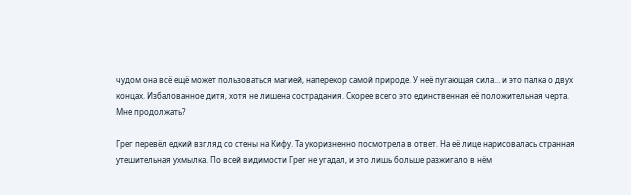чудом она всё ещё может пользоваться магией, наперекор самой природе. У неё пугающая сила… и это палка о двух концах. Избалованное дитя, хотя не лишена сострадания. Скорее всего это единственная её положительная черта. Мне продолжать?

Грег перевёл едкий взгляд со стены на Кифу. Та укоризненно посмотрела в ответ. На её лице нарисовалась странная утешительная ухмылка. По всей видимости Грег не угадал, и это лишь больше разжигало в нём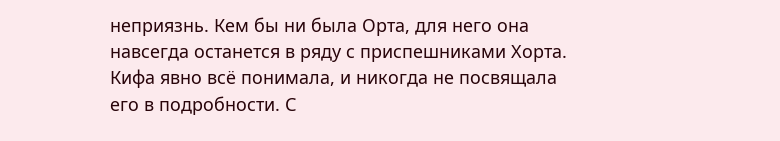неприязнь. Кем бы ни была Орта, для него она навсегда останется в ряду с приспешниками Хорта. Кифа явно всё понимала, и никогда не посвящала его в подробности. С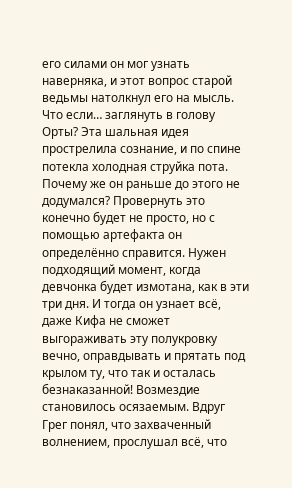его силами он мог узнать наверняка, и этот вопрос старой ведьмы натолкнул его на мысль. Что если… заглянуть в голову Орты? Эта шальная идея прострелила сознание, и по спине потекла холодная струйка пота. Почему же он раньше до этого не додумался? Провернуть это конечно будет не просто, но с помощью артефакта он определённо справится. Нужен подходящий момент, когда девчонка будет измотана, как в эти три дня. И тогда он узнает всё, даже Кифа не сможет выгораживать эту полукровку вечно, оправдывать и прятать под крылом ту, что так и осталась безнаказанной! Возмездие становилось осязаемым. Вдруг Грег понял, что захваченный волнением, прослушал всё, что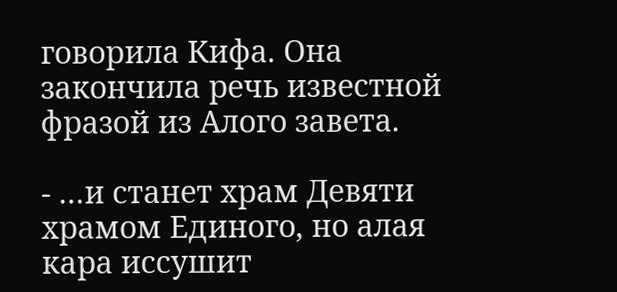говорила Кифа. Она закончила речь известной фразой из Алого завета.

- …и станет храм Девяти храмом Единого, но алая кара иссушит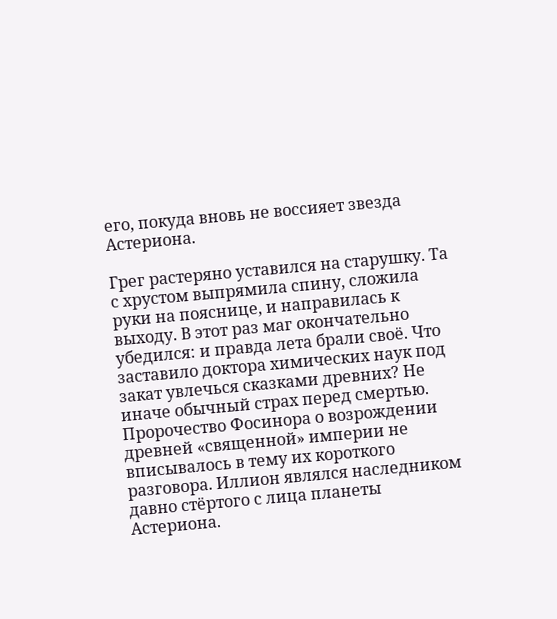его, покуда вновь не воссияет звезда Астериона.

Грег растеряно уставился на старушку. Та с хрустом выпрямила спину, сложила руки на пояснице, и направилась к выходу. В этот раз маг окончательно убедился: и правда лета брали своё. Что заставило доктора химических наук под закат увлечься сказками древних? Не иначе обычный страх перед смертью. Пророчество Фосинора о возрождении древней «священной» империи не вписывалось в тему их короткого разговора. Иллион являлся наследником давно стёртого с лица планеты Астериона.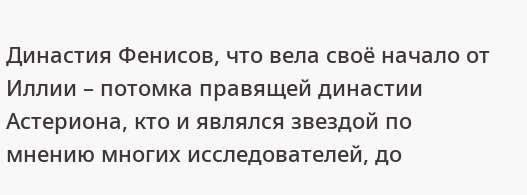Династия Фенисов, что вела своё начало от Иллии – потомка правящей династии Астериона, кто и являлся звездой по мнению многих исследователей, до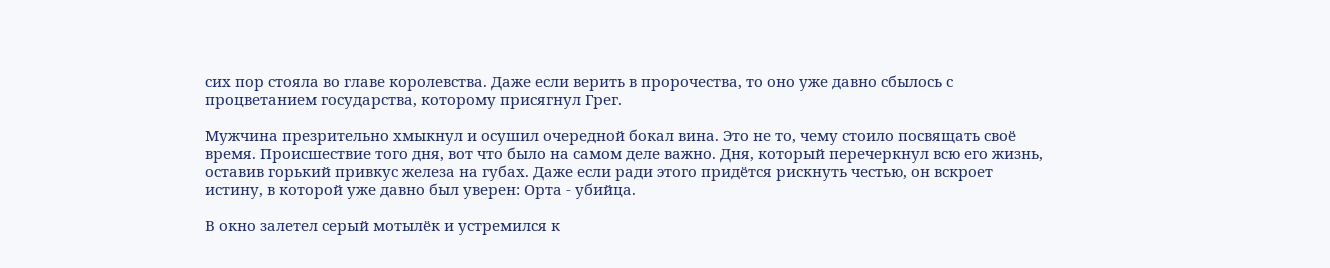сих пор стояла во главе королевства. Даже если верить в пророчества, то оно уже давно сбылось с процветанием государства, которому присягнул Грег.

Мужчина презрительно хмыкнул и осушил очередной бокал вина. Это не то, чему стоило посвящать своё время. Происшествие того дня, вот что было на самом деле важно. Дня, который перечеркнул всю его жизнь, оставив горький привкус железа на губах. Даже если ради этого придётся рискнуть честью, он вскроет истину, в которой уже давно был уверен: Орта - убийца.

В окно залетел серый мотылёк и устремился к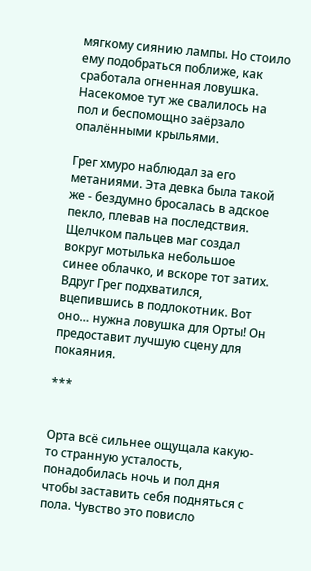мягкому сиянию лампы. Но стоило ему подобраться поближе, как сработала огненная ловушка. Насекомое тут же свалилось на пол и беспомощно заёрзало опалёнными крыльями.

Грег хмуро наблюдал за его метаниями. Эта девка была такой же - бездумно бросалась в адское пекло, плевав на последствия. Щелчком пальцев маг создал вокруг мотылька небольшое синее облачко, и вскоре тот затих. Вдруг Грег подхватился, вцепившись в подлокотник. Вот оно… нужна ловушка для Орты! Он предоставит лучшую сцену для покаяния.

***


Орта всё сильнее ощущала какую-то странную усталость, понадобилась ночь и пол дня чтобы заставить себя подняться с пола. Чувство это повисло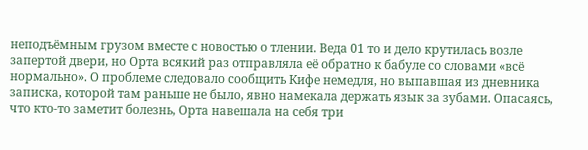неподъёмным грузом вместе с новостью о тлении. Веда 01 то и дело крутилась возле запертой двери, но Орта всякий раз отправляла её обратно к бабуле со словами «всё нормально». О проблеме следовало сообщить Кифе немедля, но выпавшая из дневника записка, которой там раньше не было, явно намекала держать язык за зубами. Опасаясь, что кто-то заметит болезнь, Орта навешала на себя три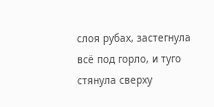слоя рубах, застегнула всё под горло, и туго стянула сверху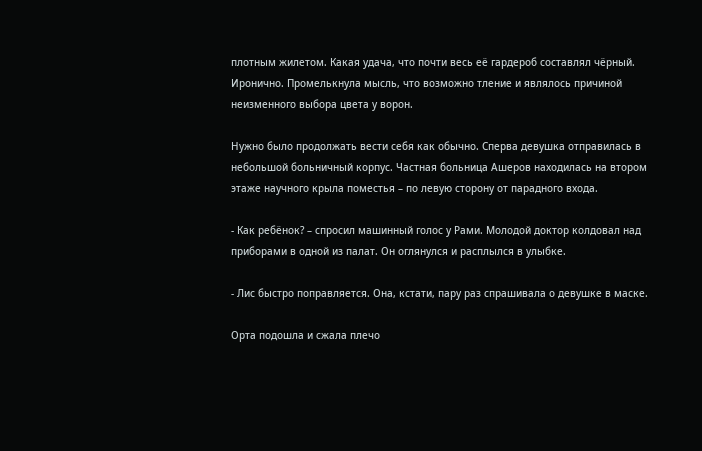плотным жилетом. Какая удача, что почти весь её гардероб составлял чёрный. Иронично. Промелькнула мысль, что возможно тление и являлось причиной неизменного выбора цвета у ворон.

Нужно было продолжать вести себя как обычно. Сперва девушка отправилась в небольшой больничный корпус. Частная больница Ашеров находилась на втором этаже научного крыла поместья – по левую сторону от парадного входа.

- Как ребёнок? – спросил машинный голос у Рами. Молодой доктор колдовал над приборами в одной из палат. Он оглянулся и расплылся в улыбке.

- Лис быстро поправляется. Она, кстати, пару раз спрашивала о девушке в маске.

Орта подошла и сжала плечо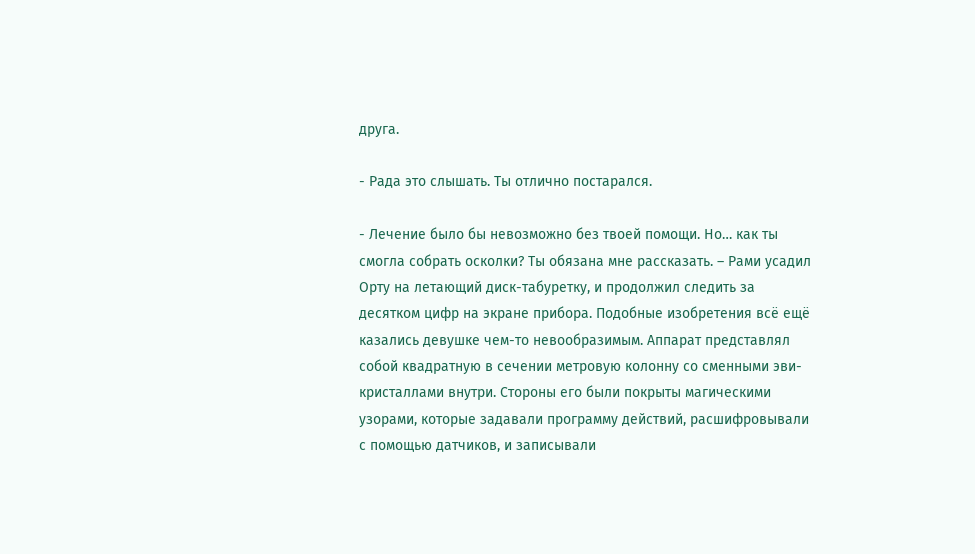друга.

- Рада это слышать. Ты отлично постарался.

- Лечение было бы невозможно без твоей помощи. Но… как ты смогла собрать осколки? Ты обязана мне рассказать. – Рами усадил Орту на летающий диск-табуретку, и продолжил следить за десятком цифр на экране прибора. Подобные изобретения всё ещё казались девушке чем-то невообразимым. Аппарат представлял собой квадратную в сечении метровую колонну со сменными эви-кристаллами внутри. Стороны его были покрыты магическими узорами, которые задавали программу действий, расшифровывали с помощью датчиков, и записывали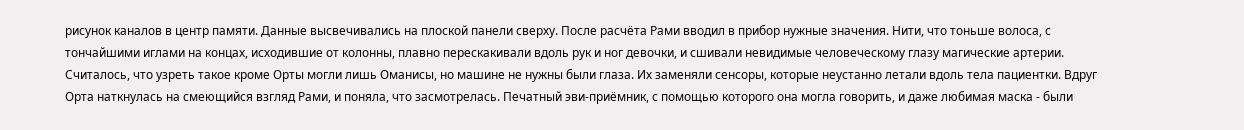рисунок каналов в центр памяти. Данные высвечивались на плоской панели сверху. После расчёта Рами вводил в прибор нужные значения. Нити, что тоньше волоса, с тончайшими иглами на концах, исходившие от колонны, плавно перескакивали вдоль рук и ног девочки, и сшивали невидимые человеческому глазу магические артерии. Считалось, что узреть такое кроме Орты могли лишь Оманисы, но машине не нужны были глаза. Их заменяли сенсоры, которые неустанно летали вдоль тела пациентки. Вдруг Орта наткнулась на смеющийся взгляд Рами, и поняла, что засмотрелась. Печатный эви-приёмник, с помощью которого она могла говорить, и даже любимая маска - были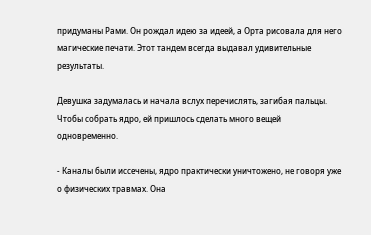придуманы Рами. Он рождал идею за идеей, а Орта рисовала для него магические печати. Этот тандем всегда выдавал удивительные результаты.

Девушка задумалась и начала вслух перечислять, загибая пальцы. Чтобы собрать ядро, ей пришлось сделать много вещей одновременно.

- Каналы были иссечены, ядро практически уничтожено, не говоря уже о физических травмах. Она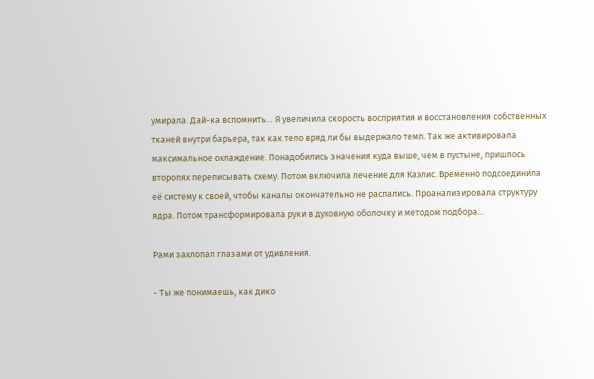умирала. Дай-ка вспомнить… Я увеличила скорость восприятия и восстановления собственных тканей внутри барьера, так как тело вряд ли бы выдержало темп. Так же активировала максимальное охлаждение. Понадобились значения куда выше, чем в пустыне, пришлось второпях переписывать схему. Потом включила лечение для Каэлис. Временно подсоединила её систему к своей, чтобы каналы окончательно не распались. Проанализировала структуру ядра. Потом трансформировала руки в духовную оболочку и методом подбора…

Рами захлопал глазами от удивления.

- Ты же понимаешь, как дико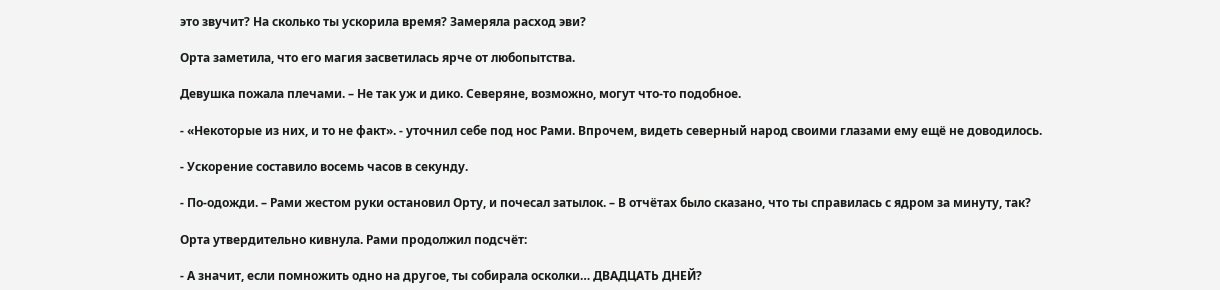это звучит? На сколько ты ускорила время? Замеряла расход эви?

Орта заметила, что его магия засветилась ярче от любопытства.

Девушка пожала плечами. – Не так уж и дико. Северяне, возможно, могут что-то подобное.

- «Некоторые из них, и то не факт». - уточнил себе под нос Рами. Впрочем, видеть северный народ своими глазами ему ещё не доводилось.

- Ускорение составило восемь часов в секунду.

- По-одожди. – Рами жестом руки остановил Орту, и почесал затылок. – В отчётах было сказано, что ты справилась с ядром за минуту, так?

Орта утвердительно кивнула. Рами продолжил подсчёт:

- А значит, если помножить одно на другое, ты собирала осколки… ДВАДЦАТЬ ДНЕЙ?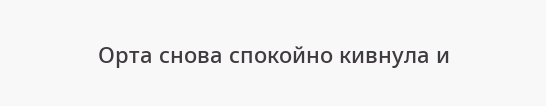Орта снова спокойно кивнула и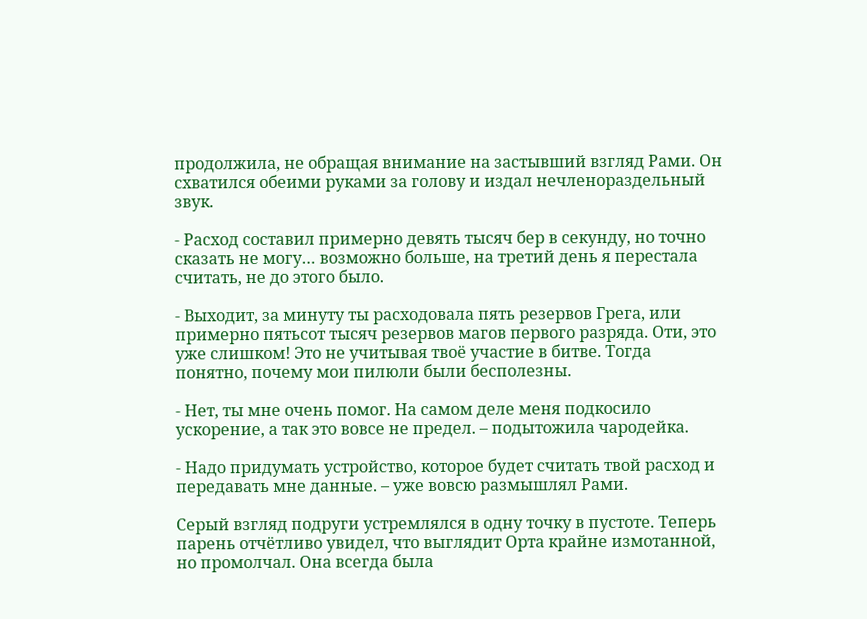продолжила, не обращая внимание на застывший взгляд Рами. Он схватился обеими руками за голову и издал нечленораздельный звук.

- Расход составил примерно девять тысяч бер в секунду, но точно сказать не могу… возможно больше, на третий день я перестала считать, не до этого было.

- Выходит, за минуту ты расходовала пять резервов Грега, или примерно пятьсот тысяч резервов магов первого разряда. Оти, это уже слишком! Это не учитывая твоё участие в битве. Тогда понятно, почему мои пилюли были бесполезны.

- Нет, ты мне очень помог. На самом деле меня подкосило ускорение, а так это вовсе не предел. – подытожила чародейка.

- Надо придумать устройство, которое будет считать твой расход и передавать мне данные. – уже вовсю размышлял Рами.

Серый взгляд подруги устремлялся в одну точку в пустоте. Теперь парень отчётливо увидел, что выглядит Орта крайне измотанной, но промолчал. Она всегда была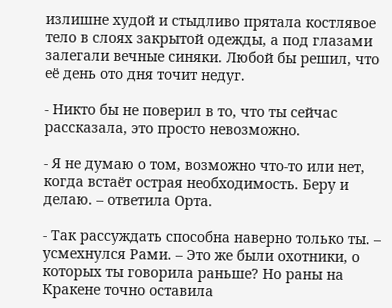излишне худой и стыдливо прятала костлявое тело в слоях закрытой одежды, а под глазами залегали вечные синяки. Любой бы решил, что её день ото дня точит недуг.

- Никто бы не поверил в то, что ты сейчас рассказала, это просто невозможно.

- Я не думаю о том, возможно что-то или нет, когда встаёт острая необходимость. Беру и делаю. – ответила Орта.

- Так рассуждать способна наверно только ты. – усмехнулся Рами. – Это же были охотники, о которых ты говорила раньше? Но раны на Кракене точно оставила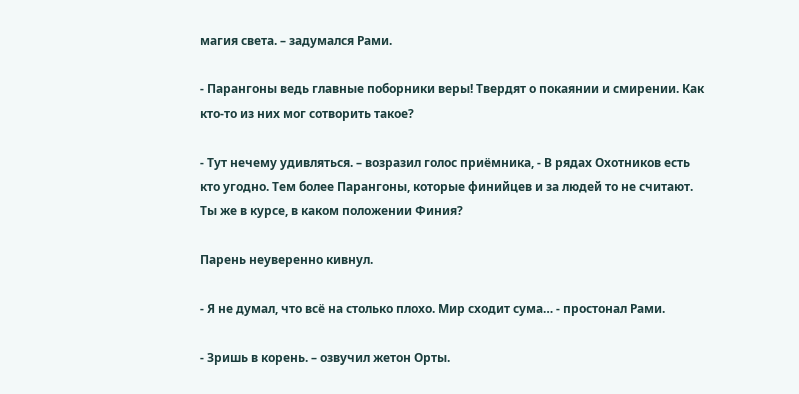магия света. – задумался Рами.

- Парангоны ведь главные поборники веры! Твердят о покаянии и смирении. Как кто-то из них мог сотворить такое?

- Тут нечему удивляться. – возразил голос приёмника, - В рядах Охотников есть кто угодно. Тем более Парангоны, которые финийцев и за людей то не считают. Ты же в курсе, в каком положении Финия?

Парень неуверенно кивнул.

- Я не думал, что всё на столько плохо. Мир сходит сума… - простонал Рами.

- Зришь в корень. – озвучил жетон Орты.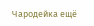Чародейка ещё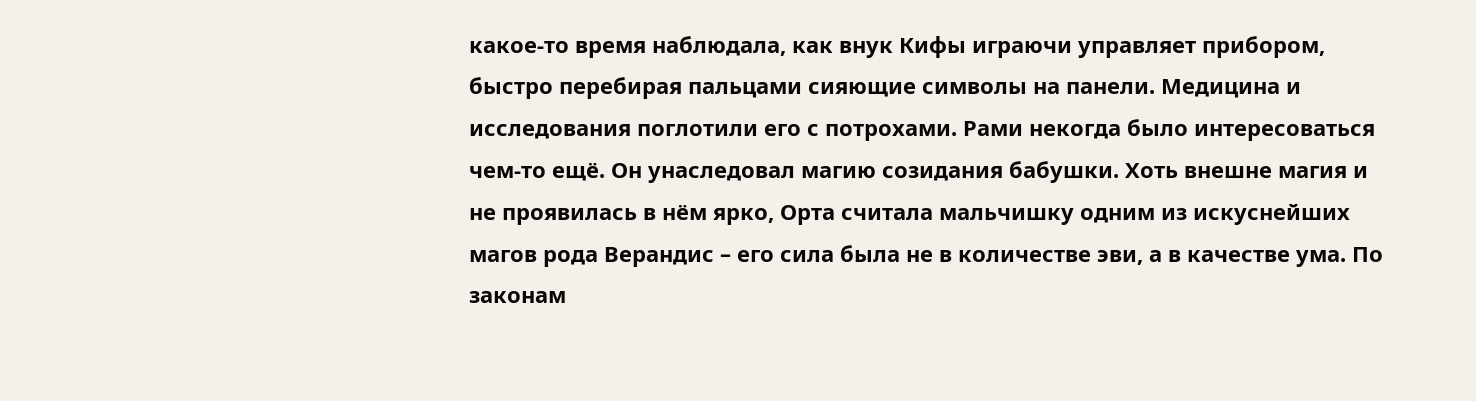какое-то время наблюдала, как внук Кифы играючи управляет прибором, быстро перебирая пальцами сияющие символы на панели. Медицина и исследования поглотили его с потрохами. Рами некогда было интересоваться чем-то ещё. Он унаследовал магию созидания бабушки. Хоть внешне магия и не проявилась в нём ярко, Орта считала мальчишку одним из искуснейших магов рода Верандис – его сила была не в количестве эви, а в качестве ума. По законам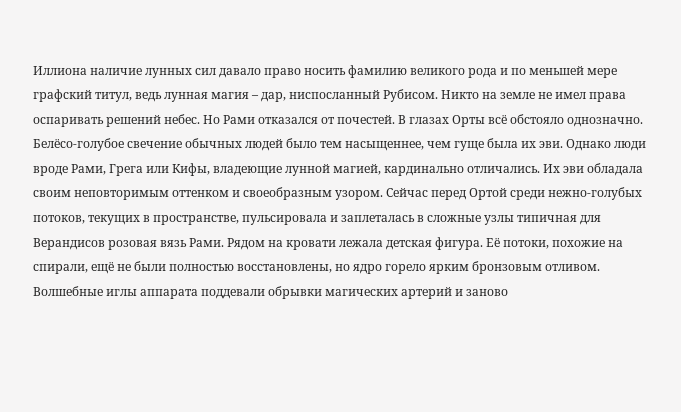Иллиона наличие лунных сил давало право носить фамилию великого рода и по меньшей мере графский титул, ведь лунная магия – дар, ниспосланный Рубисом. Никто на земле не имел права оспаривать решений небес. Но Рами отказался от почестей. В глазах Орты всё обстояло однозначно. Белёсо-голубое свечение обычных людей было тем насыщеннее, чем гуще была их эви. Однако люди вроде Рами, Грега или Кифы, владеющие лунной магией, кардинально отличались. Их эви обладала своим неповторимым оттенком и своеобразным узором. Сейчас перед Ортой среди нежно-голубых потоков, текущих в пространстве, пульсировала и заплеталась в сложные узлы типичная для Верандисов розовая вязь Рами. Рядом на кровати лежала детская фигура. Её потоки, похожие на спирали, ещё не были полностью восстановлены, но ядро горело ярким бронзовым отливом. Волшебные иглы аппарата поддевали обрывки магических артерий и заново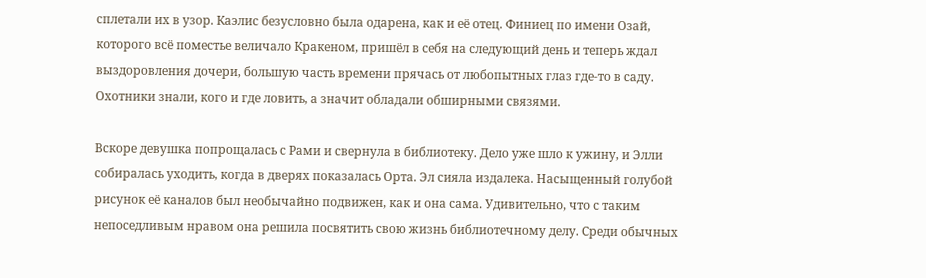сплетали их в узор. Каэлис безусловно была одарена, как и её отец. Финиец по имени Озай, которого всё поместье величало Кракеном, пришёл в себя на следующий день и теперь ждал выздоровления дочери, большую часть времени прячась от любопытных глаз где-то в саду. Охотники знали, кого и где ловить, а значит обладали обширными связями.

Вскоре девушка попрощалась с Рами и свернула в библиотеку. Дело уже шло к ужину, и Элли собиралась уходить, когда в дверях показалась Орта. Эл сияла издалека. Насыщенный голубой рисунок её каналов был необычайно подвижен, как и она сама. Удивительно, что с таким непоседливым нравом она решила посвятить свою жизнь библиотечному делу. Среди обычных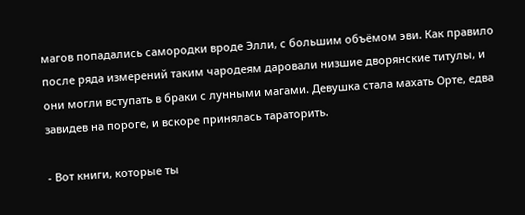магов попадались самородки вроде Элли, с большим объёмом эви. Как правило после ряда измерений таким чародеям даровали низшие дворянские титулы, и они могли вступать в браки с лунными магами. Девушка стала махать Орте, едва завидев на пороге, и вскоре принялась тараторить.

- Вот книги, которые ты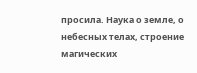просила. Наука о земле, о небесных телах, строение магических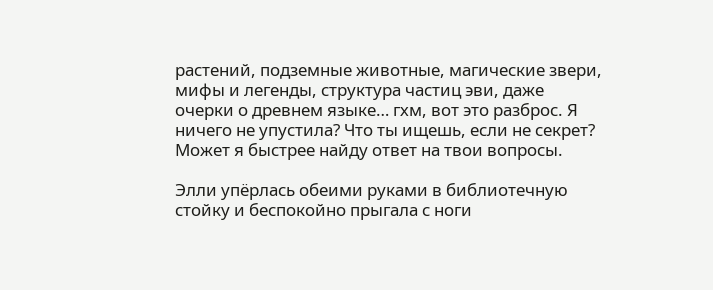растений, подземные животные, магические звери, мифы и легенды, структура частиц эви, даже очерки о древнем языке… гхм, вот это разброс. Я ничего не упустила? Что ты ищешь, если не секрет? Может я быстрее найду ответ на твои вопросы.

Элли упёрлась обеими руками в библиотечную стойку и беспокойно прыгала с ноги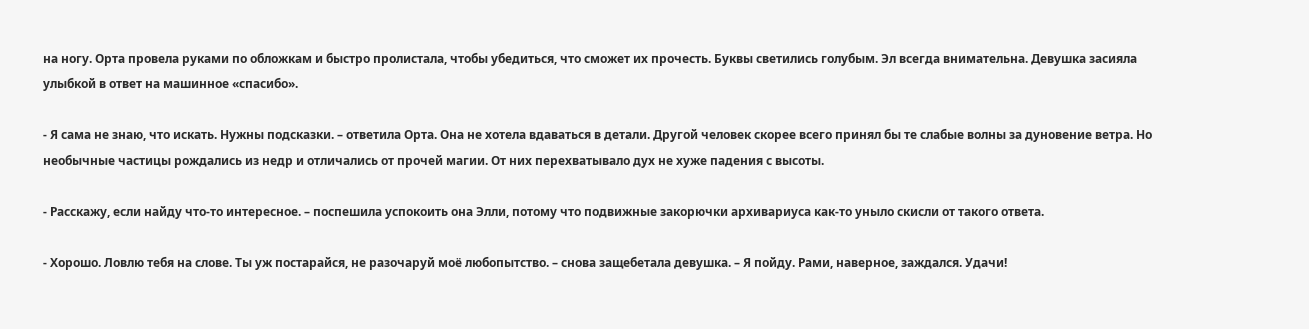на ногу. Орта провела руками по обложкам и быстро пролистала, чтобы убедиться, что сможет их прочесть. Буквы светились голубым. Эл всегда внимательна. Девушка засияла улыбкой в ответ на машинное «спасибо».

- Я сама не знаю, что искать. Нужны подсказки. – ответила Орта. Она не хотела вдаваться в детали. Другой человек скорее всего принял бы те слабые волны за дуновение ветра. Но необычные частицы рождались из недр и отличались от прочей магии. От них перехватывало дух не хуже падения с высоты.

- Расскажу, если найду что-то интересное. – поспешила успокоить она Элли, потому что подвижные закорючки архивариуса как-то уныло скисли от такого ответа.

- Хорошо. Ловлю тебя на слове. Ты уж постарайся, не разочаруй моё любопытство. – снова защебетала девушка. – Я пойду. Рами, наверное, заждался. Удачи!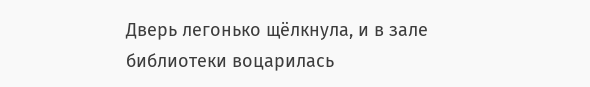Дверь легонько щёлкнула, и в зале библиотеки воцарилась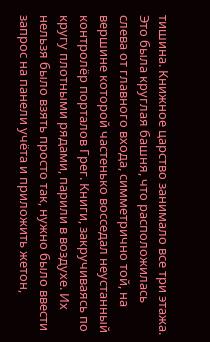тишина. Книжное царство занимало все три этажа. Это была круглая башня, что расположилась слева от главного входа, симметрично той, на вершине которой частенько восседал неустанный контролёр порталов Грег. Книги, закручиваясь по кругу плотными рядами, парили в воздухе. Их нельзя было взять просто так, нужно было ввести запрос на панели учёта и приложить жетон,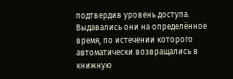подтвердив уровень доступа. Выдавались они на определённое время, по истечении которого автоматически возвращались в книжную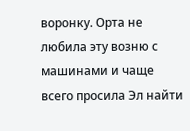воронку. Орта не любила эту возню с машинами и чаще всего просила Эл найти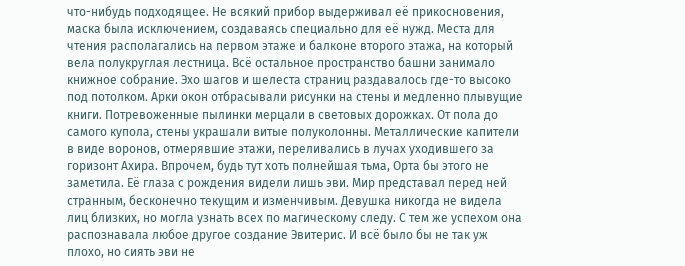что-нибудь подходящее. Не всякий прибор выдерживал её прикосновения, маска была исключением, создаваясь специально для её нужд. Места для чтения располагались на первом этаже и балконе второго этажа, на который вела полукруглая лестница. Всё остальное пространство башни занимало книжное собрание. Эхо шагов и шелеста страниц раздавалось где-то высоко под потолком. Арки окон отбрасывали рисунки на стены и медленно плывущие книги. Потревоженные пылинки мерцали в световых дорожках. От пола до самого купола, стены украшали витые полуколонны. Металлические капители в виде воронов, отмерявшие этажи, переливались в лучах уходившего за горизонт Ахира. Впрочем, будь тут хоть полнейшая тьма, Орта бы этого не заметила. Её глаза с рождения видели лишь эви. Мир представал перед ней странным, бесконечно текущим и изменчивым. Девушка никогда не видела лиц близких, но могла узнать всех по магическому следу. С тем же успехом она распознавала любое другое создание Эвитерис. И всё было бы не так уж плохо, но сиять эви не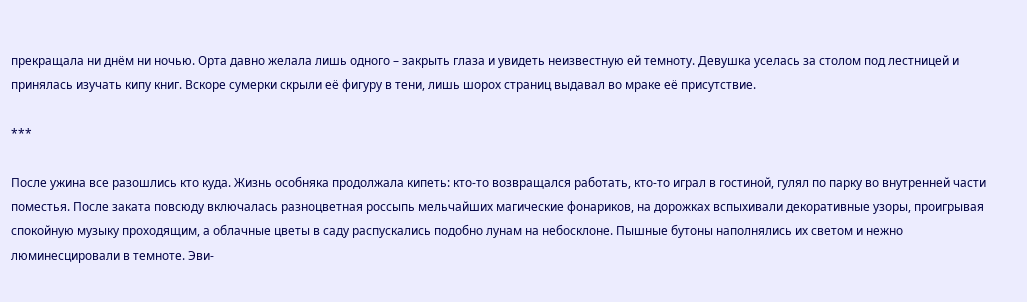прекращала ни днём ни ночью. Орта давно желала лишь одного – закрыть глаза и увидеть неизвестную ей темноту. Девушка уселась за столом под лестницей и принялась изучать кипу книг. Вскоре сумерки скрыли её фигуру в тени, лишь шорох страниц выдавал во мраке её присутствие.

***

После ужина все разошлись кто куда. Жизнь особняка продолжала кипеть: кто-то возвращался работать, кто-то играл в гостиной, гулял по парку во внутренней части поместья. После заката повсюду включалась разноцветная россыпь мельчайших магические фонариков, на дорожках вспыхивали декоративные узоры, проигрывая спокойную музыку проходящим, а облачные цветы в саду распускались подобно лунам на небосклоне. Пышные бутоны наполнялись их светом и нежно люминесцировали в темноте. Эви-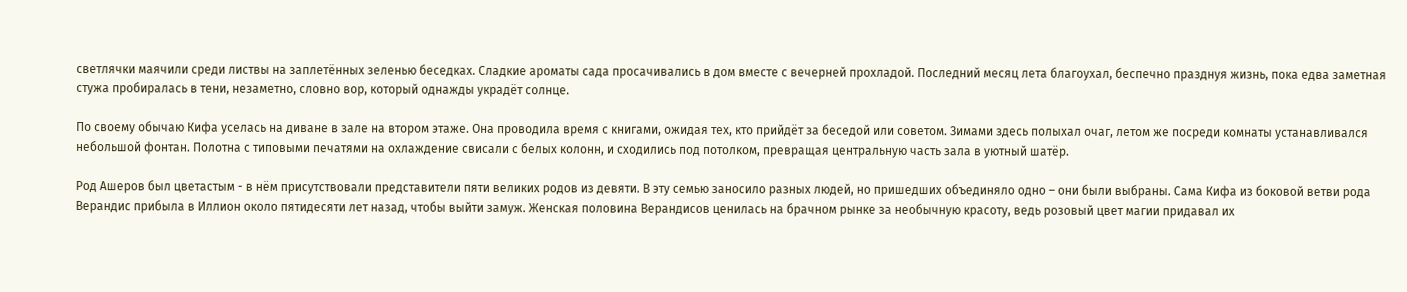светлячки маячили среди листвы на заплетённых зеленью беседках. Сладкие ароматы сада просачивались в дом вместе с вечерней прохладой. Последний месяц лета благоухал, беспечно празднуя жизнь, пока едва заметная стужа пробиралась в тени, незаметно, словно вор, который однажды украдёт солнце.

По своему обычаю Кифа уселась на диване в зале на втором этаже. Она проводила время с книгами, ожидая тех, кто прийдёт за беседой или советом. Зимами здесь полыхал очаг, летом же посреди комнаты устанавливался небольшой фонтан. Полотна с типовыми печатями на охлаждение свисали с белых колонн, и сходились под потолком, превращая центральную часть зала в уютный шатёр.

Род Ашеров был цветастым - в нём присутствовали представители пяти великих родов из девяти. В эту семью заносило разных людей, но пришедших объединяло одно – они были выбраны. Сама Кифа из боковой ветви рода Верандис прибыла в Иллион около пятидесяти лет назад, чтобы выйти замуж. Женская половина Верандисов ценилась на брачном рынке за необычную красоту, ведь розовый цвет магии придавал их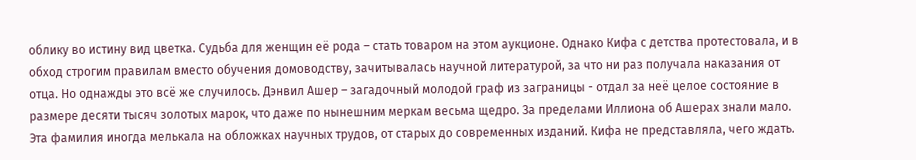облику во истину вид цветка. Судьба для женщин её рода – стать товаром на этом аукционе. Однако Кифа с детства протестовала, и в обход строгим правилам вместо обучения домоводству, зачитывалась научной литературой, за что ни раз получала наказания от отца. Но однажды это всё же случилось. Дэнвил Ашер – загадочный молодой граф из заграницы - отдал за неё целое состояние в размере десяти тысяч золотых марок, что даже по нынешним меркам весьма щедро. За пределами Иллиона об Ашерах знали мало. Эта фамилия иногда мелькала на обложках научных трудов, от старых до современных изданий. Кифа не представляла, чего ждать.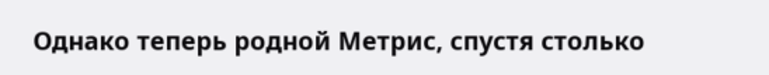Однако теперь родной Метрис, спустя столько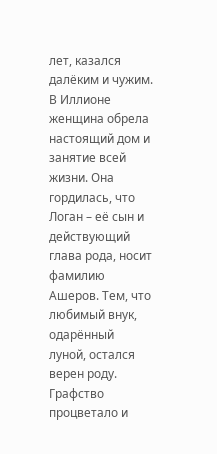лет, казался далёким и чужим. В Иллионе женщина обрела настоящий дом и занятие всей жизни. Она гордилась, что Логан – её сын и действующий глава рода, носит фамилию Ашеров. Тем, что любимый внук, одарённый луной, остался верен роду. Графство процветало и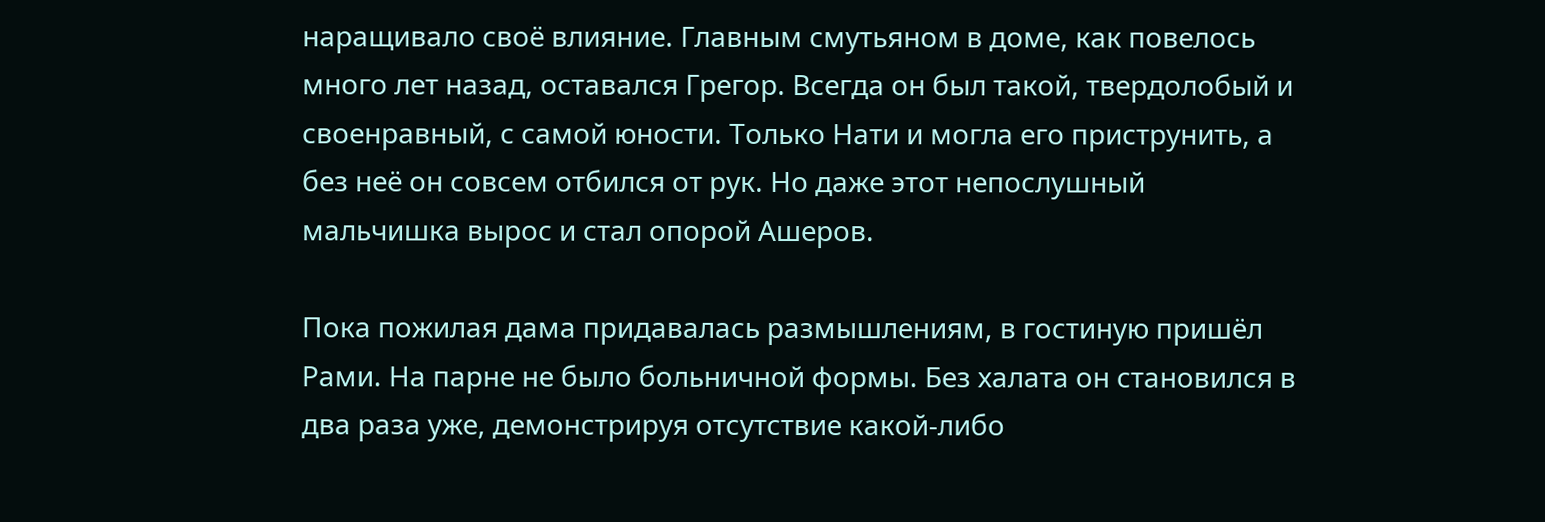наращивало своё влияние. Главным смутьяном в доме, как повелось много лет назад, оставался Грегор. Всегда он был такой, твердолобый и своенравный, с самой юности. Только Нати и могла его приструнить, а без неё он совсем отбился от рук. Но даже этот непослушный мальчишка вырос и стал опорой Ашеров.

Пока пожилая дама придавалась размышлениям, в гостиную пришёл Рами. На парне не было больничной формы. Без халата он становился в два раза уже, демонстрируя отсутствие какой-либо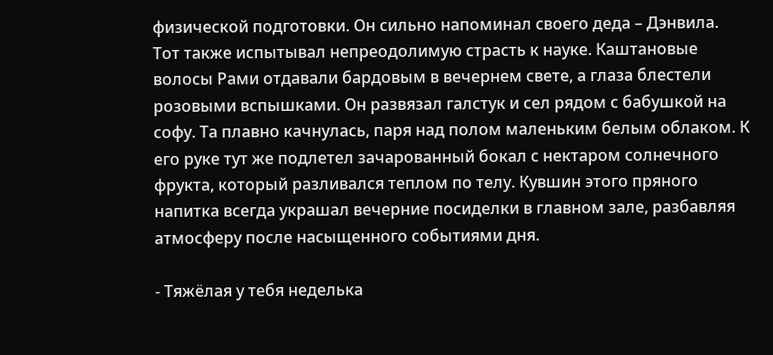физической подготовки. Он сильно напоминал своего деда – Дэнвила. Тот также испытывал непреодолимую страсть к науке. Каштановые волосы Рами отдавали бардовым в вечернем свете, а глаза блестели розовыми вспышками. Он развязал галстук и сел рядом с бабушкой на софу. Та плавно качнулась, паря над полом маленьким белым облаком. К его руке тут же подлетел зачарованный бокал с нектаром солнечного фрукта, который разливался теплом по телу. Кувшин этого пряного напитка всегда украшал вечерние посиделки в главном зале, разбавляя атмосферу после насыщенного событиями дня.

- Тяжёлая у тебя неделька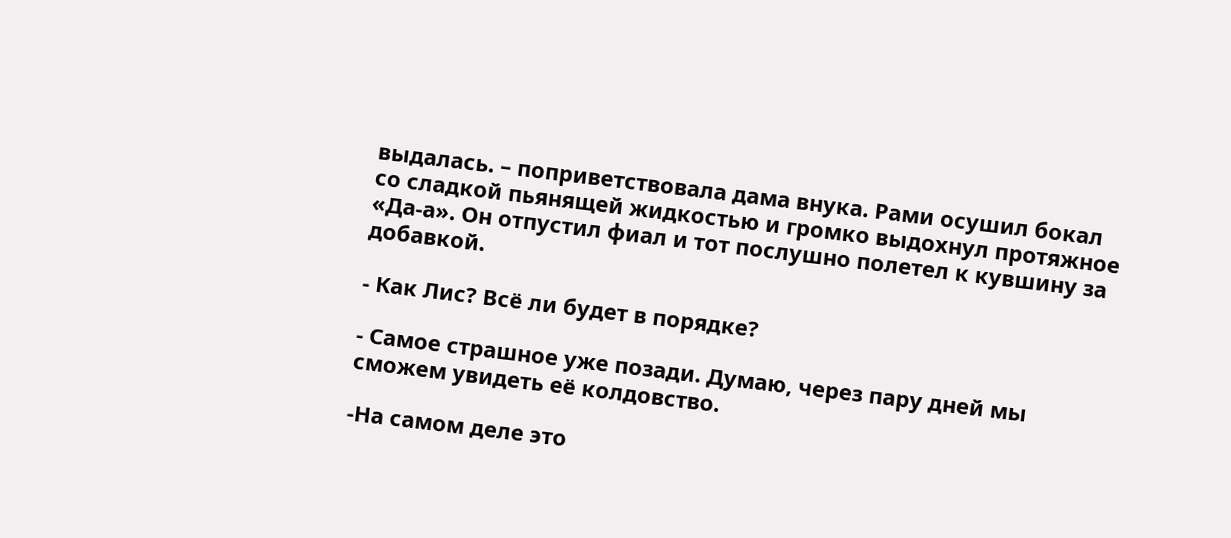выдалась. – поприветствовала дама внука. Рами осушил бокал со сладкой пьянящей жидкостью и громко выдохнул протяжное «Да-а». Он отпустил фиал и тот послушно полетел к кувшину за добавкой.

- Как Лис? Всё ли будет в порядке?

- Самое страшное уже позади. Думаю, через пару дней мы сможем увидеть её колдовство.

-На самом деле это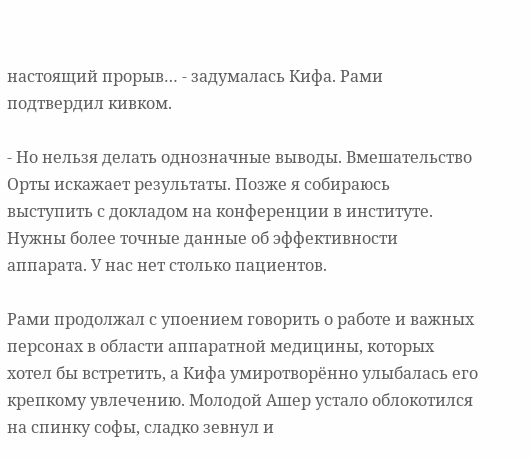настоящий прорыв… - задумалась Кифа. Рами подтвердил кивком.

- Но нельзя делать однозначные выводы. Вмешательство Орты искажает результаты. Позже я собираюсь выступить с докладом на конференции в институте. Нужны более точные данные об эффективности аппарата. У нас нет столько пациентов.

Рами продолжал с упоением говорить о работе и важных персонах в области аппаратной медицины, которых хотел бы встретить, а Кифа умиротворённо улыбалась его крепкому увлечению. Молодой Ашер устало облокотился на спинку софы, сладко зевнул и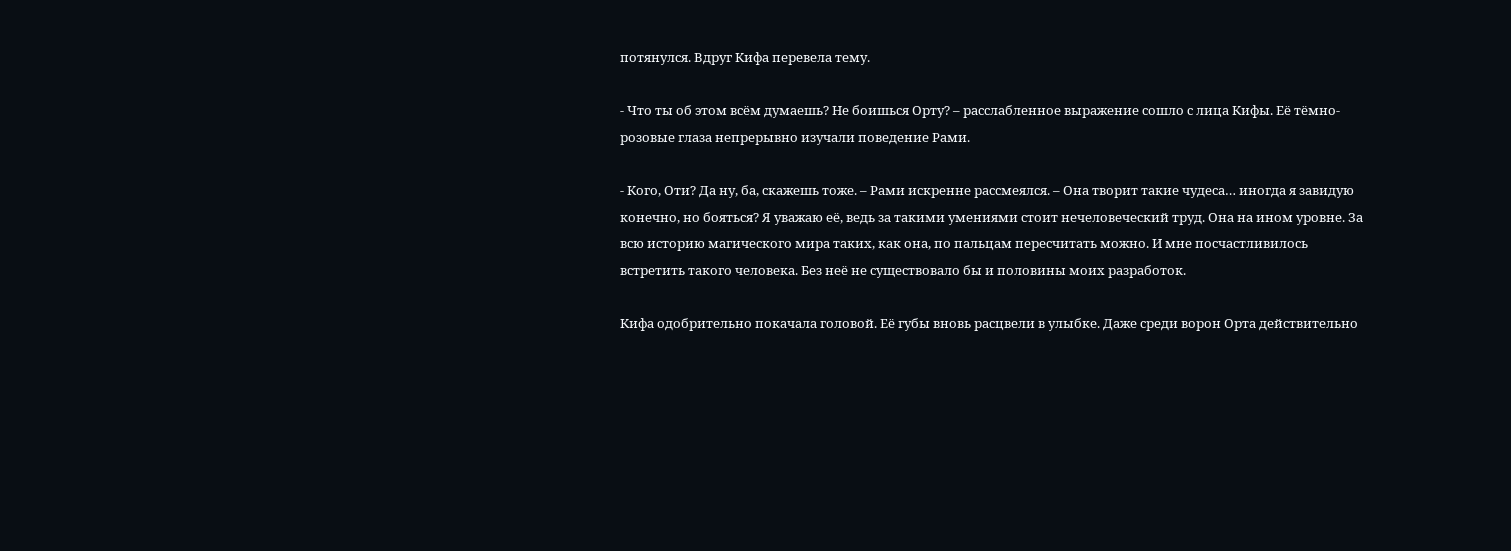потянулся. Вдруг Кифа перевела тему.

- Что ты об этом всём думаешь? Не боишься Орту? – расслабленное выражение сошло с лица Кифы. Её тёмно-розовые глаза непрерывно изучали поведение Рами.

- Кого, Оти? Да ну, ба, скажешь тоже. – Рами искренне рассмеялся. – Она творит такие чудеса… иногда я завидую конечно, но бояться? Я уважаю её, ведь за такими умениями стоит нечеловеческий труд. Она на ином уровне. За всю историю магического мира таких, как она, по пальцам пересчитать можно. И мне посчастливилось встретить такого человека. Без неё не существовало бы и половины моих разработок.

Кифа одобрительно покачала головой. Её губы вновь расцвели в улыбке. Даже среди ворон Орта действительно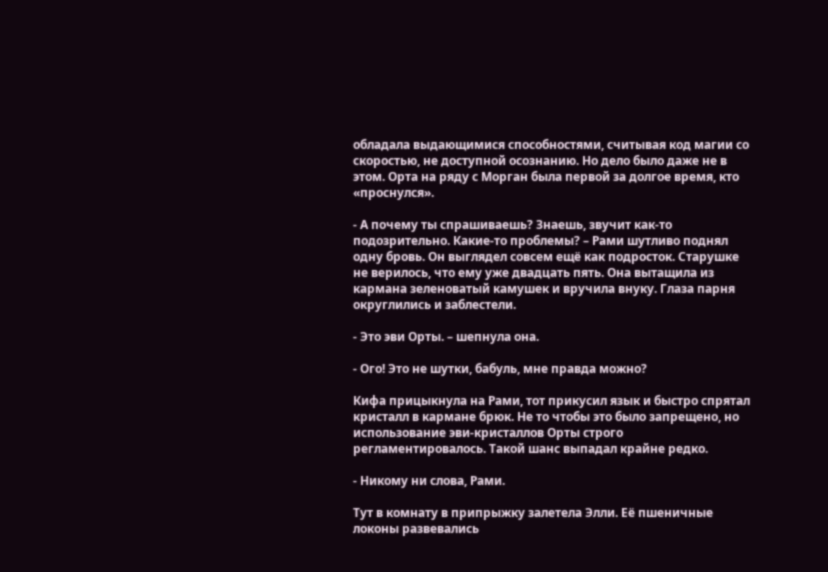обладала выдающимися способностями, считывая код магии со скоростью, не доступной осознанию. Но дело было даже не в этом. Орта на ряду с Морган была первой за долгое время, кто «проснулся».

- А почему ты спрашиваешь? Знаешь, звучит как-то подозрительно. Какие-то проблемы? – Рами шутливо поднял одну бровь. Он выглядел совсем ещё как подросток. Старушке не верилось, что ему уже двадцать пять. Она вытащила из кармана зеленоватый камушек и вручила внуку. Глаза парня округлились и заблестели.

- Это эви Орты. – шепнула она.

- Ого! Это не шутки, бабуль, мне правда можно?

Кифа прицыкнула на Рами, тот прикусил язык и быстро спрятал кристалл в кармане брюк. Не то чтобы это было запрещено, но использование эви-кристаллов Орты строго регламентировалось. Такой шанс выпадал крайне редко.

- Никому ни слова, Рами.

Тут в комнату в припрыжку залетела Элли. Её пшеничные локоны развевались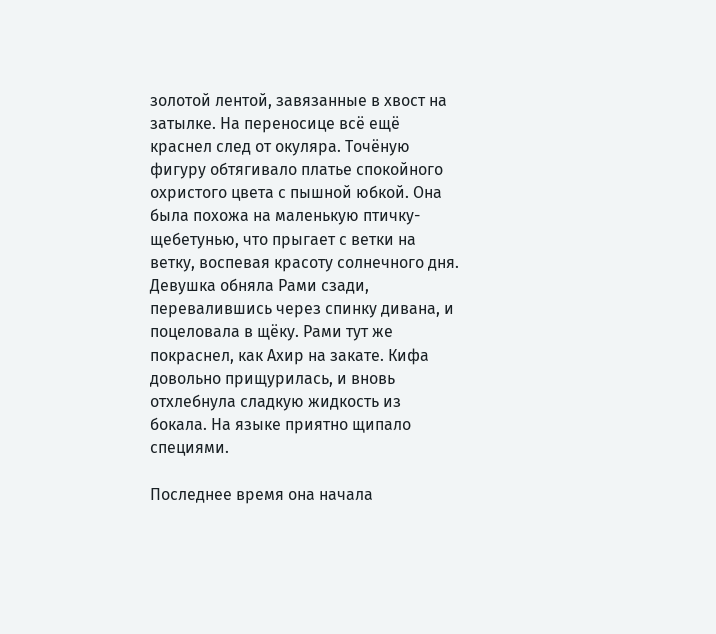золотой лентой, завязанные в хвост на затылке. На переносице всё ещё краснел след от окуляра. Точёную фигуру обтягивало платье спокойного охристого цвета с пышной юбкой. Она была похожа на маленькую птичку-щебетунью, что прыгает с ветки на ветку, воспевая красоту солнечного дня. Девушка обняла Рами сзади, перевалившись через спинку дивана, и поцеловала в щёку. Рами тут же покраснел, как Ахир на закате. Кифа довольно прищурилась, и вновь отхлебнула сладкую жидкость из бокала. На языке приятно щипало специями.

Последнее время она начала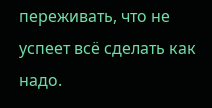переживать, что не успеет всё сделать как надо.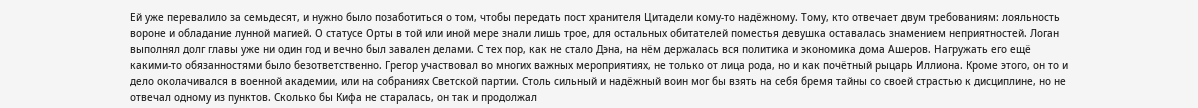Ей уже перевалило за семьдесят, и нужно было позаботиться о том, чтобы передать пост хранителя Цитадели кому-то надёжному. Тому, кто отвечает двум требованиям: лояльность вороне и обладание лунной магией. О статусе Орты в той или иной мере знали лишь трое, для остальных обитателей поместья девушка оставалась знамением неприятностей. Логан выполнял долг главы уже ни один год и вечно был завален делами. С тех пор, как не стало Дэна, на нём держалась вся политика и экономика дома Ашеров. Нагружать его ещё какими-то обязанностями было безответственно. Грегор участвовал во многих важных мероприятиях, не только от лица рода, но и как почётный рыцарь Иллиона. Кроме этого, он то и дело околачивался в военной академии, или на собраниях Светской партии. Столь сильный и надёжный воин мог бы взять на себя бремя тайны со своей страстью к дисциплине, но не отвечал одному из пунктов. Сколько бы Кифа не старалась, он так и продолжал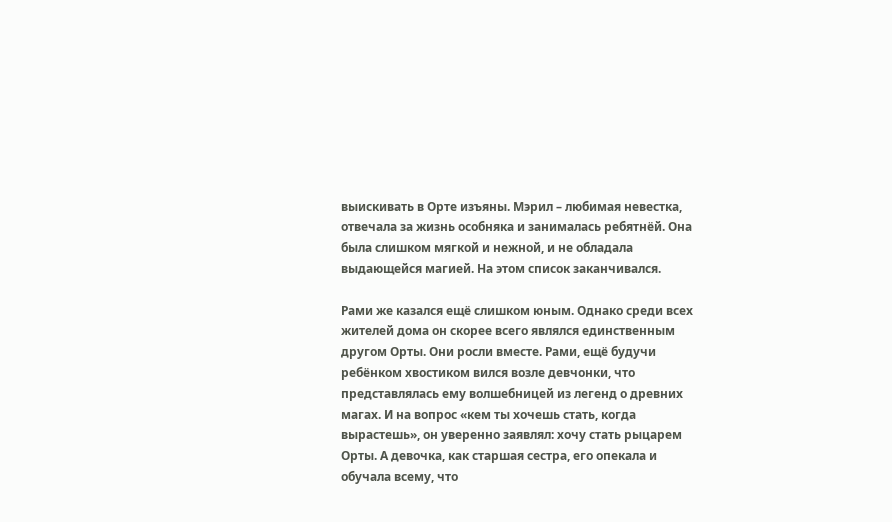выискивать в Орте изъяны. Мэрил – любимая невестка, отвечала за жизнь особняка и занималась ребятнёй. Она была слишком мягкой и нежной, и не обладала выдающейся магией. На этом список заканчивался.

Рами же казался ещё слишком юным. Однако среди всех жителей дома он скорее всего являлся единственным другом Орты. Они росли вместе. Рами, ещё будучи ребёнком хвостиком вился возле девчонки, что представлялась ему волшебницей из легенд о древних магах. И на вопрос «кем ты хочешь стать, когда вырастешь», он уверенно заявлял: хочу стать рыцарем Орты. А девочка, как старшая сестра, его опекала и обучала всему, что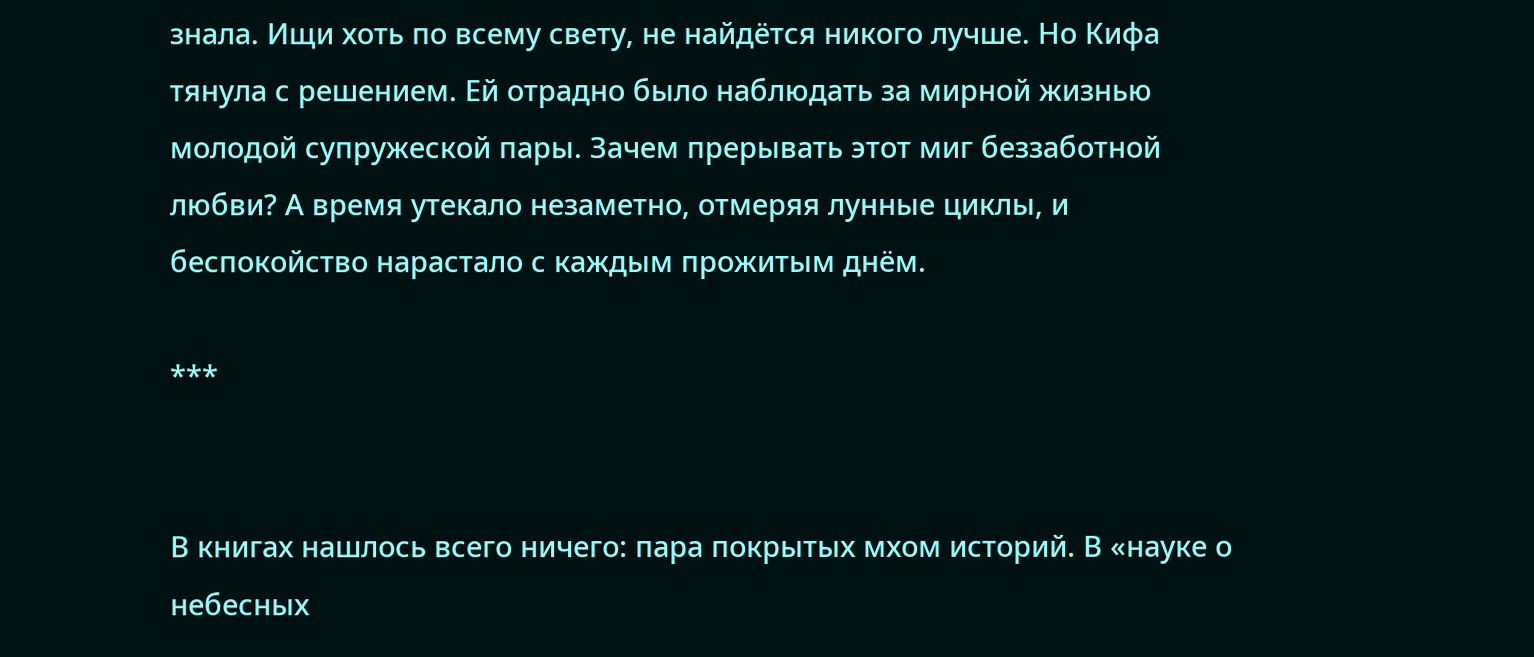знала. Ищи хоть по всему свету, не найдётся никого лучше. Но Кифа тянула с решением. Ей отрадно было наблюдать за мирной жизнью молодой супружеской пары. Зачем прерывать этот миг беззаботной любви? А время утекало незаметно, отмеряя лунные циклы, и беспокойство нарастало с каждым прожитым днём.

***


В книгах нашлось всего ничего: пара покрытых мхом историй. В «науке о небесных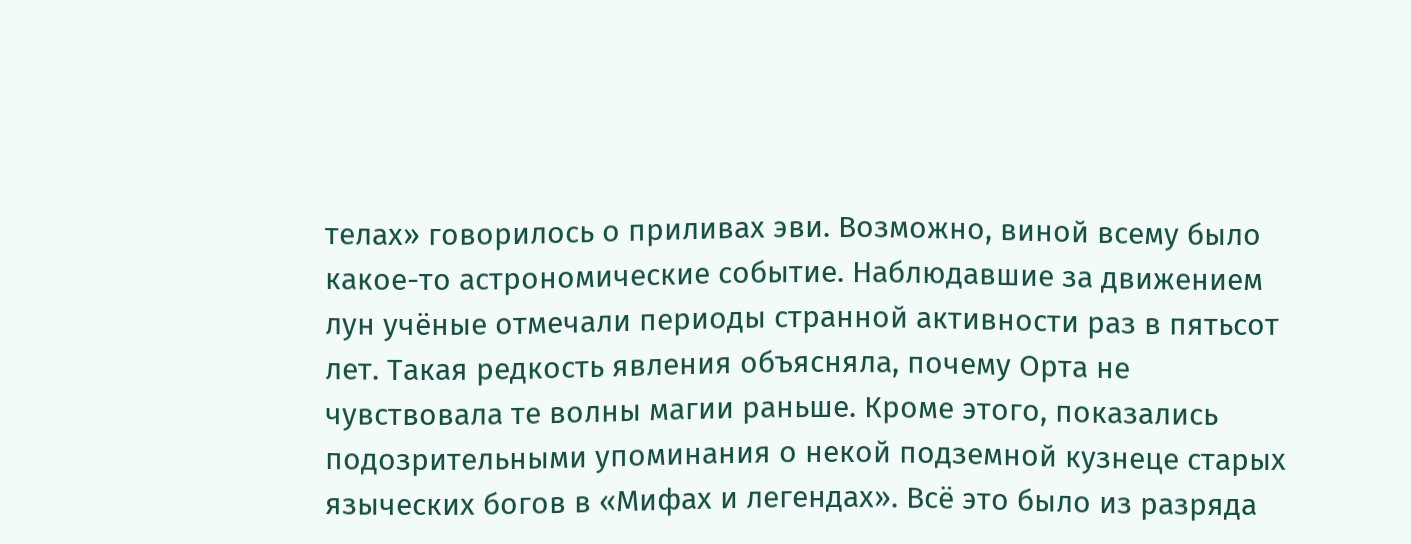телах» говорилось о приливах эви. Возможно, виной всему было какое-то астрономические событие. Наблюдавшие за движением лун учёные отмечали периоды странной активности раз в пятьсот лет. Такая редкость явления объясняла, почему Орта не чувствовала те волны магии раньше. Кроме этого, показались подозрительными упоминания о некой подземной кузнеце старых языческих богов в «Мифах и легендах». Всё это было из разряда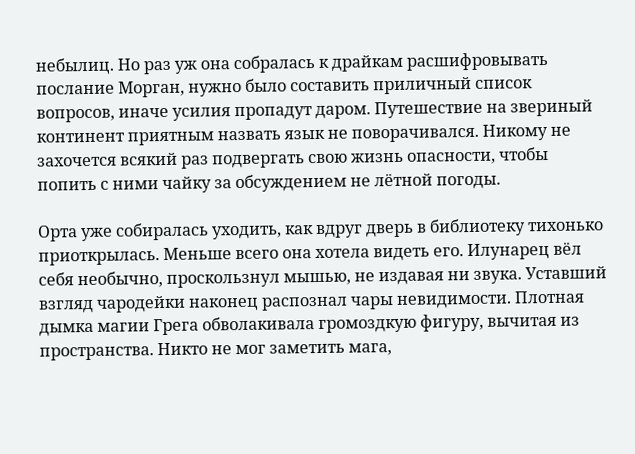небылиц. Но раз уж она собралась к драйкам расшифровывать послание Морган, нужно было составить приличный список вопросов, иначе усилия пропадут даром. Путешествие на звериный континент приятным назвать язык не поворачивался. Никому не захочется всякий раз подвергать свою жизнь опасности, чтобы попить с ними чайку за обсуждением не лётной погоды.

Орта уже собиралась уходить, как вдруг дверь в библиотеку тихонько приоткрылась. Меньше всего она хотела видеть его. Илунарец вёл себя необычно, проскользнул мышью, не издавая ни звука. Уставший взгляд чародейки наконец распознал чары невидимости. Плотная дымка магии Грега обволакивала громоздкую фигуру, вычитая из пространства. Никто не мог заметить мага,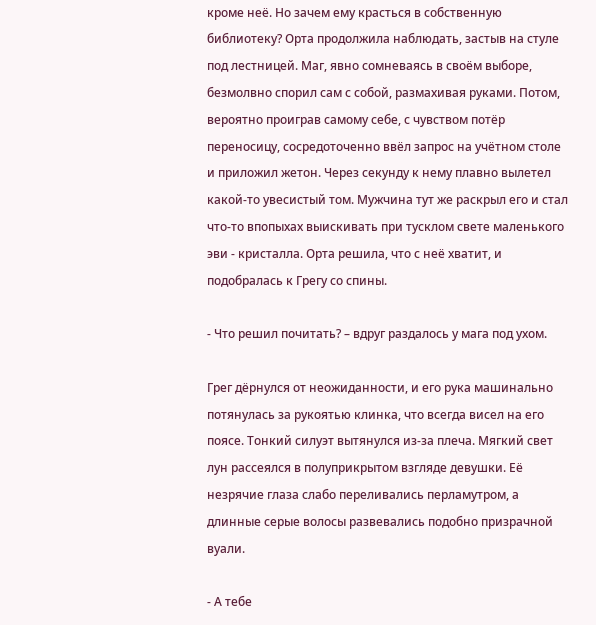кроме неё. Но зачем ему красться в собственную библиотеку? Орта продолжила наблюдать, застыв на стуле под лестницей. Маг, явно сомневаясь в своём выборе, безмолвно спорил сам с собой, размахивая руками. Потом, вероятно проиграв самому себе, с чувством потёр переносицу, сосредоточенно ввёл запрос на учётном столе и приложил жетон. Через секунду к нему плавно вылетел какой-то увесистый том. Мужчина тут же раскрыл его и стал что-то впопыхах выискивать при тусклом свете маленького эви - кристалла. Орта решила, что с неё хватит, и подобралась к Грегу со спины.

- Что решил почитать? – вдруг раздалось у мага под ухом.

Грег дёрнулся от неожиданности, и его рука машинально потянулась за рукоятью клинка, что всегда висел на его поясе. Тонкий силуэт вытянулся из-за плеча. Мягкий свет лун рассеялся в полуприкрытом взгляде девушки. Её незрячие глаза слабо переливались перламутром, а длинные серые волосы развевались подобно призрачной вуали.

- А тебе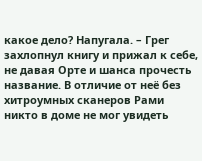какое дело? Напугала. – Грег захлопнул книгу и прижал к себе, не давая Орте и шанса прочесть название. В отличие от неё без хитроумных сканеров Рами никто в доме не мог увидеть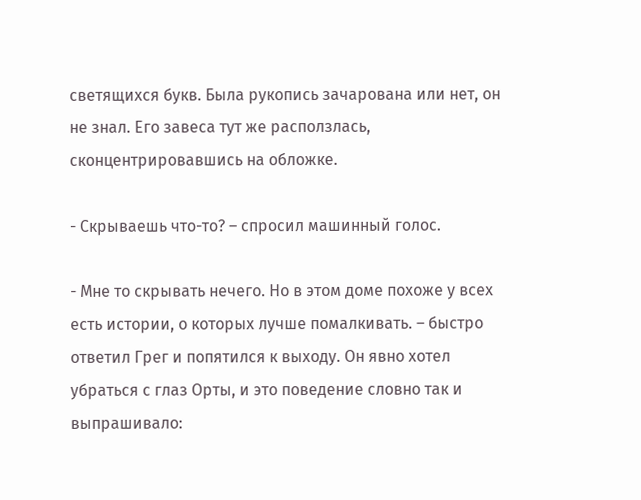светящихся букв. Была рукопись зачарована или нет, он не знал. Его завеса тут же расползлась, сконцентрировавшись на обложке.

- Скрываешь что-то? – спросил машинный голос.

- Мне то скрывать нечего. Но в этом доме похоже у всех есть истории, о которых лучше помалкивать. – быстро ответил Грег и попятился к выходу. Он явно хотел убраться с глаз Орты, и это поведение словно так и выпрашивало: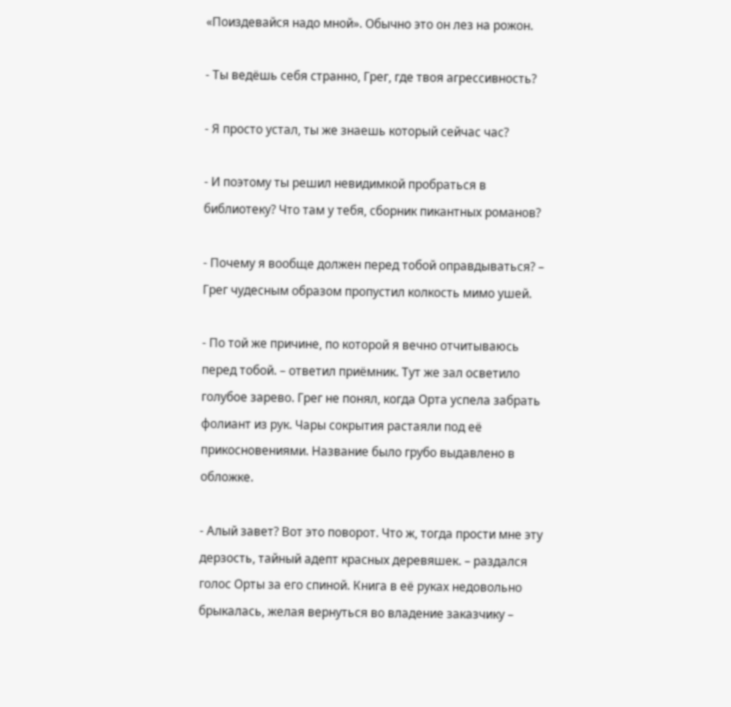«Поиздевайся надо мной». Обычно это он лез на рожон.

- Ты ведёшь себя странно, Грег, где твоя агрессивность?

- Я просто устал, ты же знаешь который сейчас час?

- И поэтому ты решил невидимкой пробраться в библиотеку? Что там у тебя, сборник пикантных романов?

- Почему я вообще должен перед тобой оправдываться? – Грег чудесным образом пропустил колкость мимо ушей.

- По той же причине, по которой я вечно отчитываюсь перед тобой. – ответил приёмник. Тут же зал осветило голубое зарево. Грег не понял, когда Орта успела забрать фолиант из рук. Чары сокрытия растаяли под её прикосновениями. Название было грубо выдавлено в обложке.

- Алый завет? Вот это поворот. Что ж, тогда прости мне эту дерзость, тайный адепт красных деревяшек. – раздался голос Орты за его спиной. Книга в её руках недовольно брыкалась, желая вернуться во владение заказчику –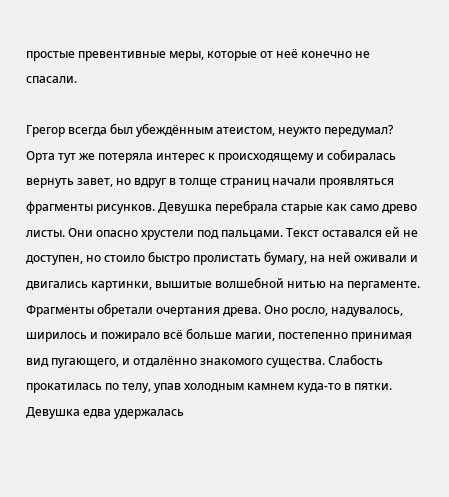простые превентивные меры, которые от неё конечно не спасали.

Грегор всегда был убеждённым атеистом, неужто передумал? Орта тут же потеряла интерес к происходящему и собиралась вернуть завет, но вдруг в толще страниц начали проявляться фрагменты рисунков. Девушка перебрала старые как само древо листы. Они опасно хрустели под пальцами. Текст оставался ей не доступен, но стоило быстро пролистать бумагу, на ней оживали и двигались картинки, вышитые волшебной нитью на пергаменте. Фрагменты обретали очертания древа. Оно росло, надувалось, ширилось и пожирало всё больше магии, постепенно принимая вид пугающего, и отдалённо знакомого существа. Слабость прокатилась по телу, упав холодным камнем куда-то в пятки. Девушка едва удержалась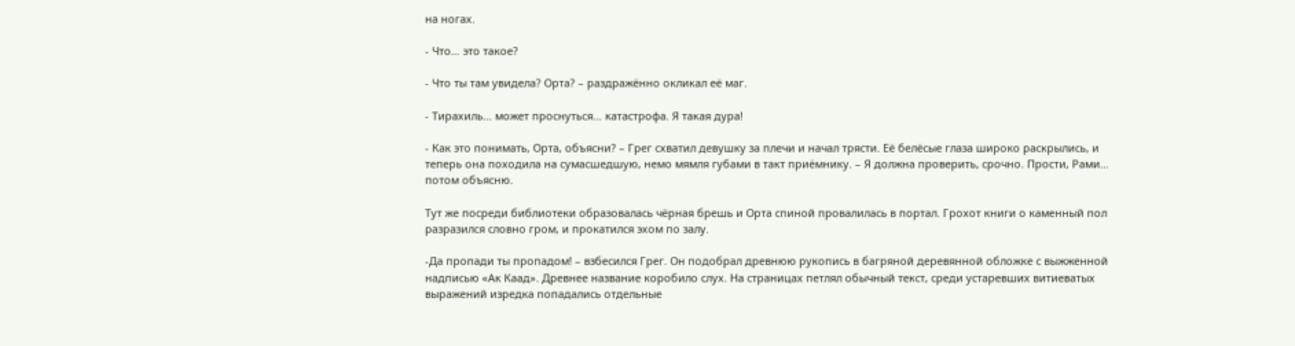на ногах.

- Что… это такое?

- Что ты там увидела? Орта? – раздражённо окликал её маг.

- Тирахиль… может проснуться… катастрофа. Я такая дура!

- Как это понимать, Орта, объясни? – Грег схватил девушку за плечи и начал трясти. Её белёсые глаза широко раскрылись, и теперь она походила на сумасшедшую, немо мямля губами в такт приёмнику. – Я должна проверить, срочно. Прости, Рами… потом объясню.

Тут же посреди библиотеки образовалась чёрная брешь и Орта спиной провалилась в портал. Грохот книги о каменный пол разразился словно гром, и прокатился эхом по залу.

-Да пропади ты пропадом! – взбесился Грег. Он подобрал древнюю рукопись в багряной деревянной обложке с выжженной надписью «Ак Каад». Древнее название коробило слух. На страницах петлял обычный текст, среди устаревших витиеватых выражений изредка попадались отдельные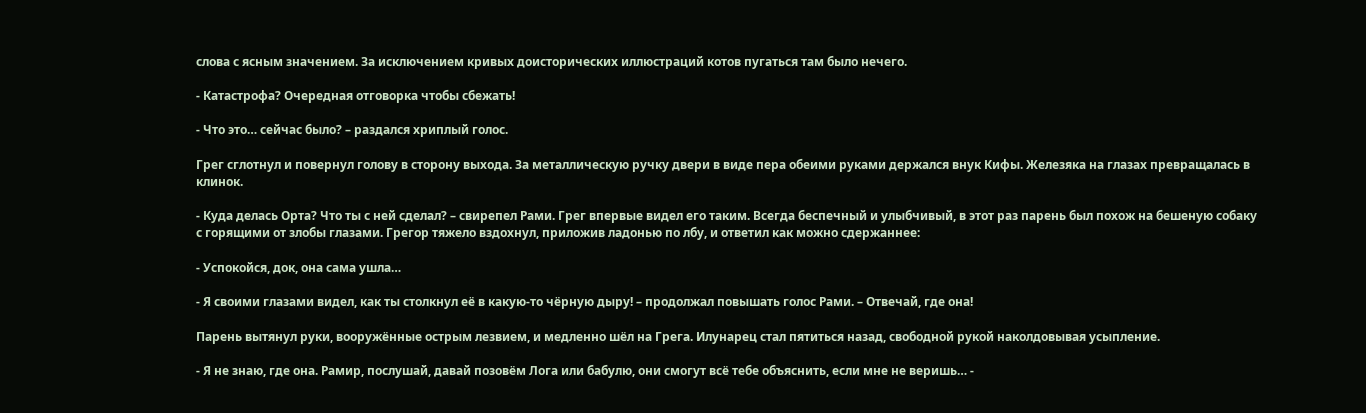слова с ясным значением. За исключением кривых доисторических иллюстраций котов пугаться там было нечего.

- Катастрофа? Очередная отговорка чтобы сбежать!

- Что это… сейчас было? – раздался хриплый голос.

Грег сглотнул и повернул голову в сторону выхода. За металлическую ручку двери в виде пера обеими руками держался внук Кифы. Железяка на глазах превращалась в клинок.

- Куда делась Орта? Что ты с ней сделал? – свирепел Рами. Грег впервые видел его таким. Всегда беспечный и улыбчивый, в этот раз парень был похож на бешеную собаку с горящими от злобы глазами. Грегор тяжело вздохнул, приложив ладонью по лбу, и ответил как можно сдержаннее:

- Успокойся, док, она сама ушла…

- Я своими глазами видел, как ты столкнул её в какую-то чёрную дыру! – продолжал повышать голос Рами. – Отвечай, где она!

Парень вытянул руки, вооружённые острым лезвием, и медленно шёл на Грега. Илунарец стал пятиться назад, свободной рукой наколдовывая усыпление.

- Я не знаю, где она. Рамир, послушай, давай позовём Лога или бабулю, они смогут всё тебе объяснить, если мне не веришь… -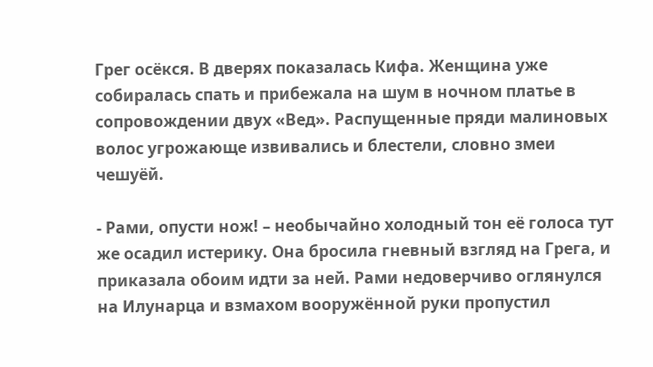Грег осёкся. В дверях показалась Кифа. Женщина уже собиралась спать и прибежала на шум в ночном платье в сопровождении двух «Вед». Распущенные пряди малиновых волос угрожающе извивались и блестели, словно змеи чешуёй.

- Рами, опусти нож! – необычайно холодный тон её голоса тут же осадил истерику. Она бросила гневный взгляд на Грега, и приказала обоим идти за ней. Рами недоверчиво оглянулся на Илунарца и взмахом вооружённой руки пропустил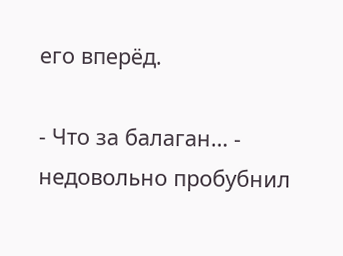его вперёд.

- Что за балаган… - недовольно пробубнил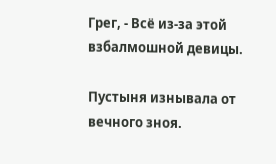Грег, - Всё из-за этой взбалмошной девицы.

Пустыня изнывала от вечного зноя.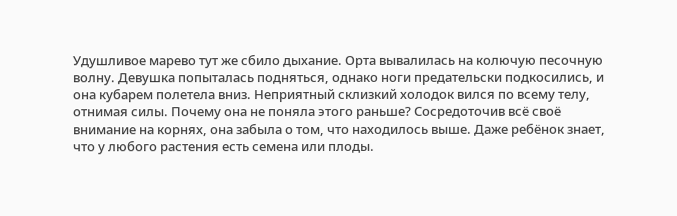Удушливое марево тут же сбило дыхание. Орта вывалилась на колючую песочную волну. Девушка попыталась подняться, однако ноги предательски подкосились, и она кубарем полетела вниз. Неприятный склизкий холодок вился по всему телу, отнимая силы. Почему она не поняла этого раньше? Сосредоточив всё своё внимание на корнях, она забыла о том, что находилось выше. Даже ребёнок знает, что у любого растения есть семена или плоды.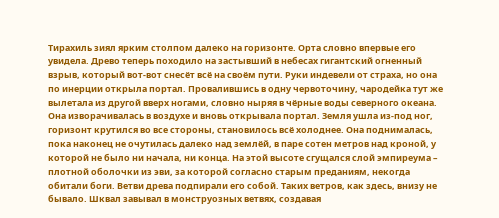Тирахиль зиял ярким столпом далеко на горизонте. Орта словно впервые его увидела. Древо теперь походило на застывший в небесах гигантский огненный взрыв, который вот-вот снесёт всё на своём пути. Руки индевели от страха, но она по инерции открыла портал. Провалившись в одну червоточину, чародейка тут же вылетала из другой вверх ногами, словно ныряя в чёрные воды северного океана. Она изворачивалась в воздухе и вновь открывала портал. Земля ушла из-под ног, горизонт крутился во все стороны, становилось всё холоднее. Она поднималась, пока наконец не очутилась далеко над землёй, в паре сотен метров над кроной, у которой не было ни начала, ни конца. На этой высоте сгущался слой эмпиреума – плотной оболочки из эви, за которой согласно старым преданиям, некогда обитали боги. Ветви древа подпирали его собой. Таких ветров, как здесь, внизу не бывало. Шквал завывал в монструозных ветвях, создавая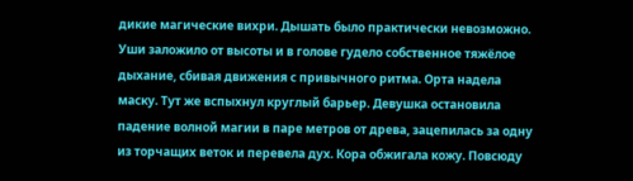дикие магические вихри. Дышать было практически невозможно. Уши заложило от высоты и в голове гудело собственное тяжёлое дыхание, сбивая движения с привычного ритма. Орта надела маску. Тут же вспыхнул круглый барьер. Девушка остановила падение волной магии в паре метров от древа, зацепилась за одну из торчащих веток и перевела дух. Кора обжигала кожу. Повсюду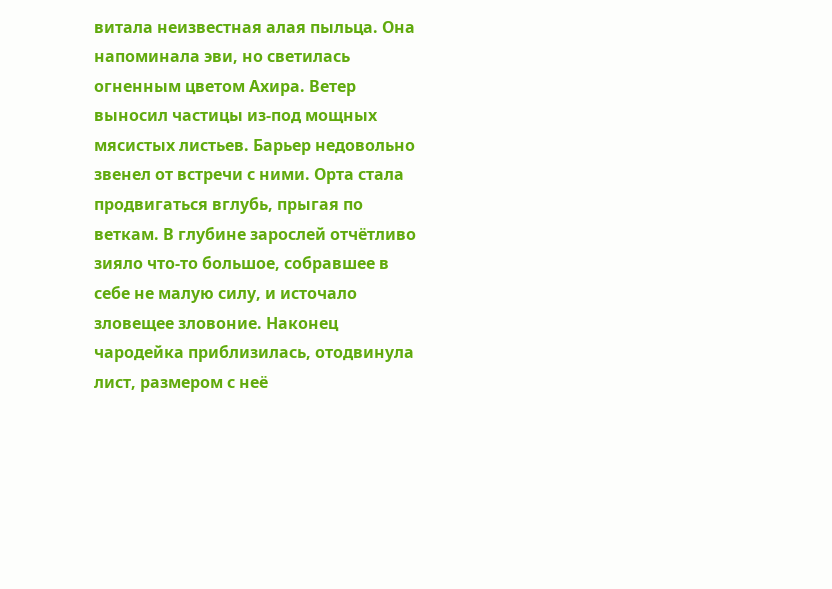витала неизвестная алая пыльца. Она напоминала эви, но светилась огненным цветом Ахира. Ветер выносил частицы из-под мощных мясистых листьев. Барьер недовольно звенел от встречи с ними. Орта стала продвигаться вглубь, прыгая по веткам. В глубине зарослей отчётливо зияло что-то большое, собравшее в себе не малую силу, и источало зловещее зловоние. Наконец чародейка приблизилась, отодвинула лист, размером с неё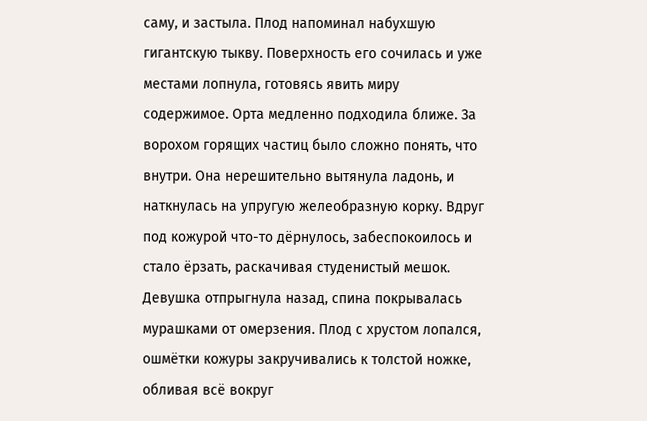саму, и застыла. Плод напоминал набухшую гигантскую тыкву. Поверхность его сочилась и уже местами лопнула, готовясь явить миру содержимое. Орта медленно подходила ближе. За ворохом горящих частиц было сложно понять, что внутри. Она нерешительно вытянула ладонь, и наткнулась на упругую желеобразную корку. Вдруг под кожурой что-то дёрнулось, забеспокоилось и стало ёрзать, раскачивая студенистый мешок. Девушка отпрыгнула назад, спина покрывалась мурашками от омерзения. Плод с хрустом лопался, ошмётки кожуры закручивались к толстой ножке, обливая всё вокруг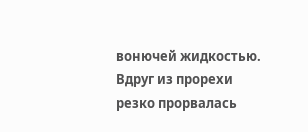вонючей жидкостью. Вдруг из прорехи резко прорвалась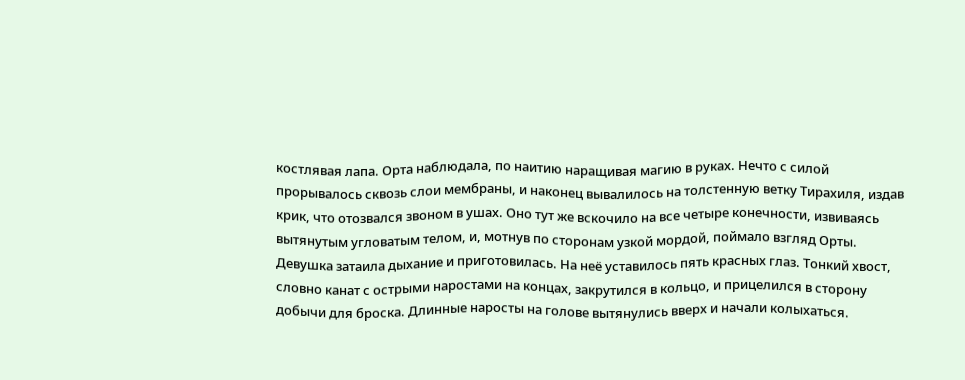костлявая лапа. Орта наблюдала, по наитию наращивая магию в руках. Нечто с силой прорывалось сквозь слои мембраны, и наконец вывалилось на толстенную ветку Тирахиля, издав крик, что отозвался звоном в ушах. Оно тут же вскочило на все четыре конечности, извиваясь вытянутым угловатым телом, и, мотнув по сторонам узкой мордой, поймало взгляд Орты. Девушка затаила дыхание и приготовилась. На неё уставилось пять красных глаз. Тонкий хвост, словно канат с острыми наростами на концах, закрутился в кольцо, и прицелился в сторону добычи для броска. Длинные наросты на голове вытянулись вверх и начали колыхаться.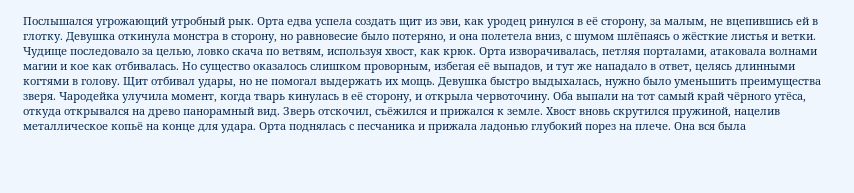Послышался угрожающий утробный рык. Орта едва успела создать щит из эви, как уродец ринулся в её сторону, за малым, не вцепившись ей в глотку. Девушка откинула монстра в сторону, но равновесие было потеряно, и она полетела вниз, с шумом шлёпаясь о жёсткие листья и ветки. Чудище последовало за целью, ловко скача по ветвям, используя хвост, как крюк. Орта изворачивалась, петляя порталами, атаковала волнами магии и кое как отбивалась. Но существо оказалось слишком проворным, избегая её выпадов, и тут же нападало в ответ, целясь длинными когтями в голову. Щит отбивал удары, но не помогал выдержать их мощь. Девушка быстро выдыхалась, нужно было уменьшить преимущества зверя. Чародейка улучила момент, когда тварь кинулась в её сторону, и открыла червоточину. Оба выпали на тот самый край чёрного утёса, откуда открывался на древо панорамный вид. Зверь отскочил, съёжился и прижался к земле. Хвост вновь скрутился пружиной, нацелив металлическое копьё на конце для удара. Орта поднялась с песчаника и прижала ладонью глубокий порез на плече. Она вся была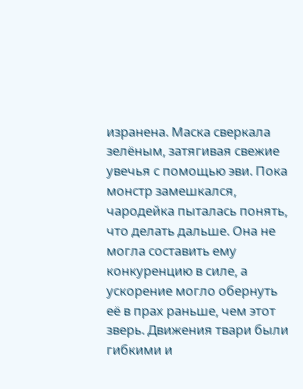изранена. Маска сверкала зелёным, затягивая свежие увечья с помощью эви. Пока монстр замешкался, чародейка пыталась понять, что делать дальше. Она не могла составить ему конкуренцию в силе, а ускорение могло обернуть её в прах раньше, чем этот зверь. Движения твари были гибкими и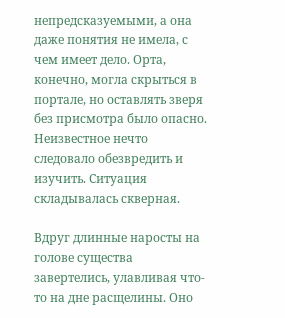непредсказуемыми, а она даже понятия не имела, с чем имеет дело. Орта, конечно, могла скрыться в портале, но оставлять зверя без присмотра было опасно. Неизвестное нечто следовало обезвредить и изучить. Ситуация складывалась скверная.

Вдруг длинные наросты на голове существа завертелись, улавливая что-то на дне расщелины. Оно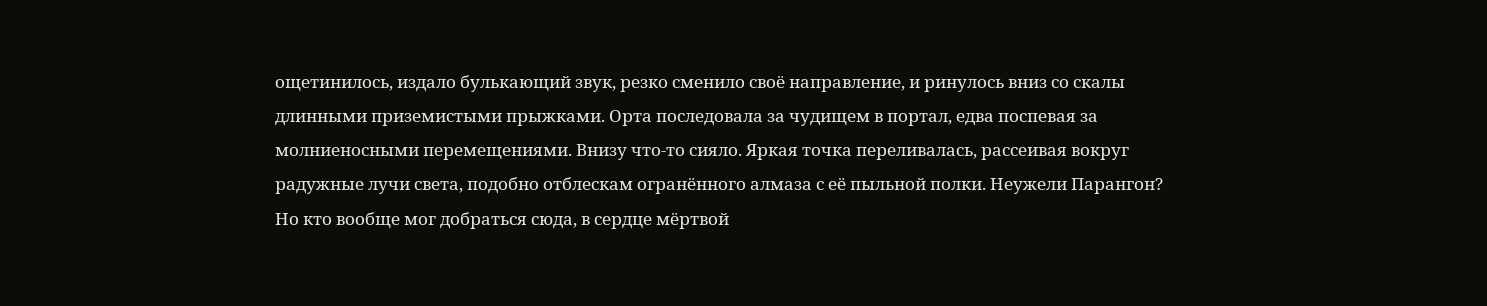ощетинилось, издало булькающий звук, резко сменило своё направление, и ринулось вниз со скалы длинными приземистыми прыжками. Орта последовала за чудищем в портал, едва поспевая за молниеносными перемещениями. Внизу что-то сияло. Яркая точка переливалась, рассеивая вокруг радужные лучи света, подобно отблескам огранённого алмаза с её пыльной полки. Неужели Парангон? Но кто вообще мог добраться сюда, в сердце мёртвой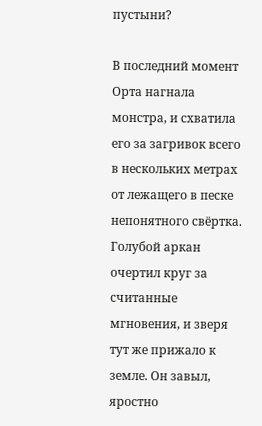пустыни?

В последний момент Орта нагнала монстра, и схватила его за загривок всего в нескольких метрах от лежащего в песке непонятного свёртка. Голубой аркан очертил круг за считанные мгновения, и зверя тут же прижало к земле. Он завыл, яростно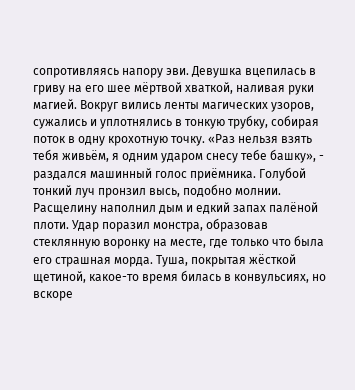сопротивляясь напору эви. Девушка вцепилась в гриву на его шее мёртвой хваткой, наливая руки магией. Вокруг вились ленты магических узоров, сужались и уплотнялись в тонкую трубку, собирая поток в одну крохотную точку. «Раз нельзя взять тебя живьём, я одним ударом снесу тебе башку», - раздался машинный голос приёмника. Голубой тонкий луч пронзил высь, подобно молнии. Расщелину наполнил дым и едкий запах палёной плоти. Удар поразил монстра, образовав стеклянную воронку на месте, где только что была его страшная морда. Туша, покрытая жёсткой щетиной, какое-то время билась в конвульсиях, но вскоре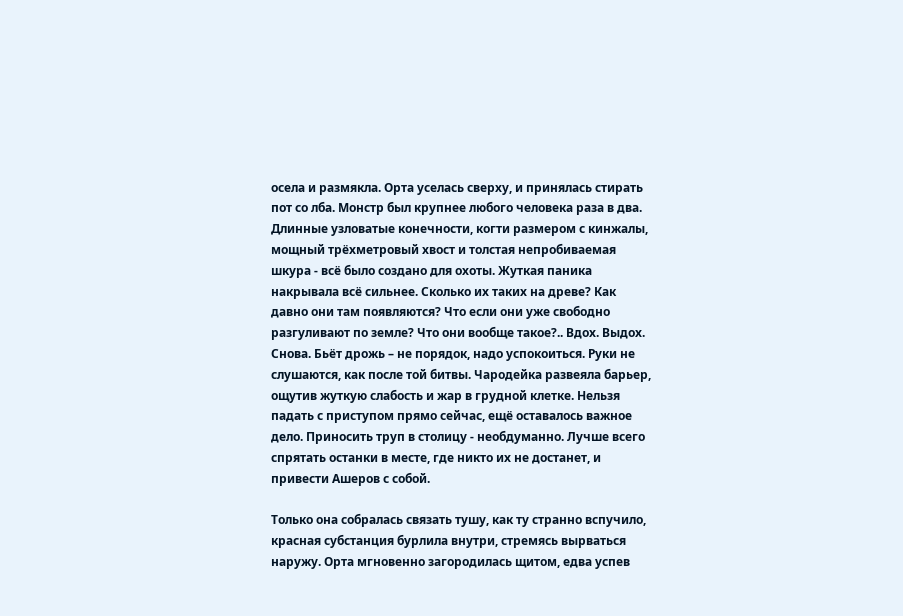осела и размякла. Орта уселась сверху, и принялась стирать пот со лба. Монстр был крупнее любого человека раза в два. Длинные узловатые конечности, когти размером с кинжалы, мощный трёхметровый хвост и толстая непробиваемая шкура - всё было создано для охоты. Жуткая паника накрывала всё сильнее. Сколько их таких на древе? Как давно они там появляются? Что если они уже свободно разгуливают по земле? Что они вообще такое?.. Вдох. Выдох. Снова. Бьёт дрожь – не порядок, надо успокоиться. Руки не слушаются, как после той битвы. Чародейка развеяла барьер, ощутив жуткую слабость и жар в грудной клетке. Нельзя падать с приступом прямо сейчас, ещё оставалось важное дело. Приносить труп в столицу - необдуманно. Лучше всего спрятать останки в месте, где никто их не достанет, и привести Ашеров с собой.

Только она собралась связать тушу, как ту странно вспучило, красная субстанция бурлила внутри, стремясь вырваться наружу. Орта мгновенно загородилась щитом, едва успев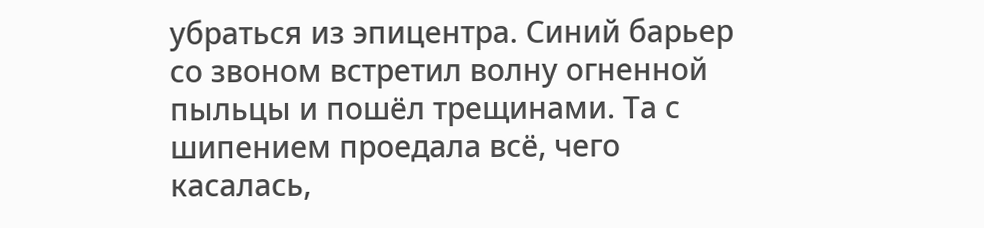убраться из эпицентра. Синий барьер со звоном встретил волну огненной пыльцы и пошёл трещинами. Та с шипением проедала всё, чего касалась,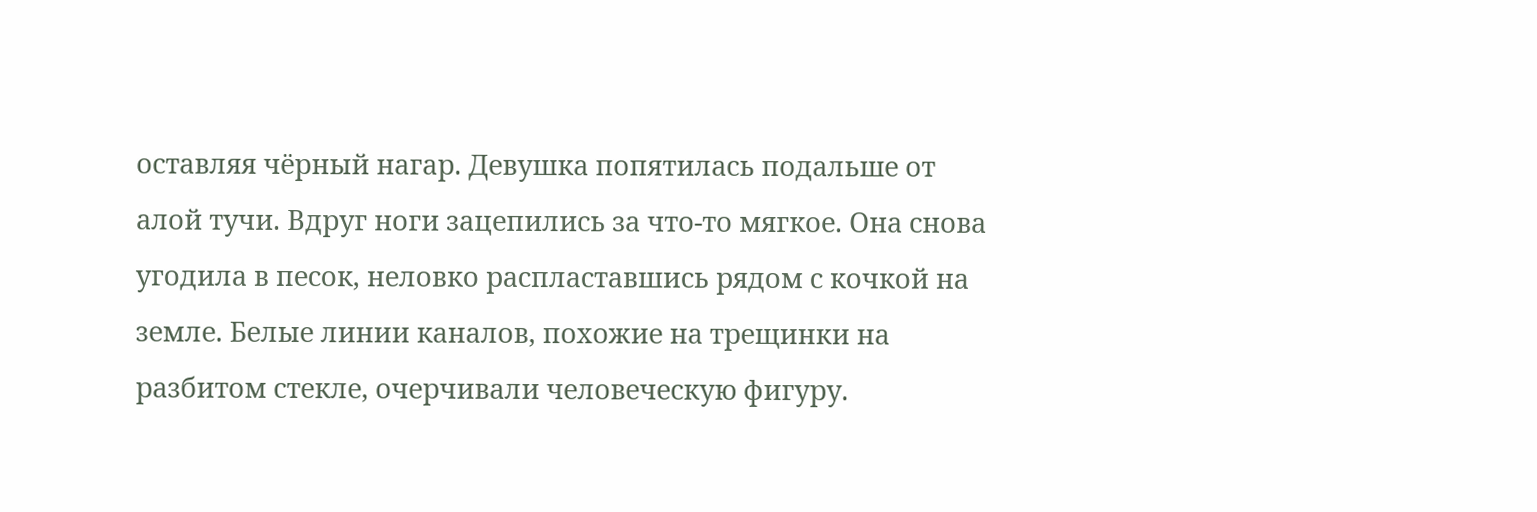оставляя чёрный нагар. Девушка попятилась подальше от алой тучи. Вдруг ноги зацепились за что-то мягкое. Она снова угодила в песок, неловко распластавшись рядом с кочкой на земле. Белые линии каналов, похожие на трещинки на разбитом стекле, очерчивали человеческую фигуру.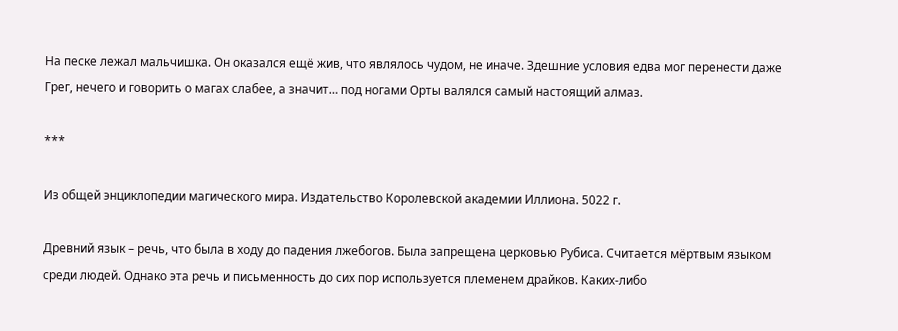На песке лежал мальчишка. Он оказался ещё жив, что являлось чудом, не иначе. Здешние условия едва мог перенести даже Грег, нечего и говорить о магах слабее, а значит… под ногами Орты валялся самый настоящий алмаз.

***

Из общей энциклопедии магического мира. Издательство Королевской академии Иллиона. 5022 г.

Древний язык – речь, что была в ходу до падения лжебогов. Была запрещена церковью Рубиса. Считается мёртвым языком среди людей. Однако эта речь и письменность до сих пор используется племенем драйков. Каких-либо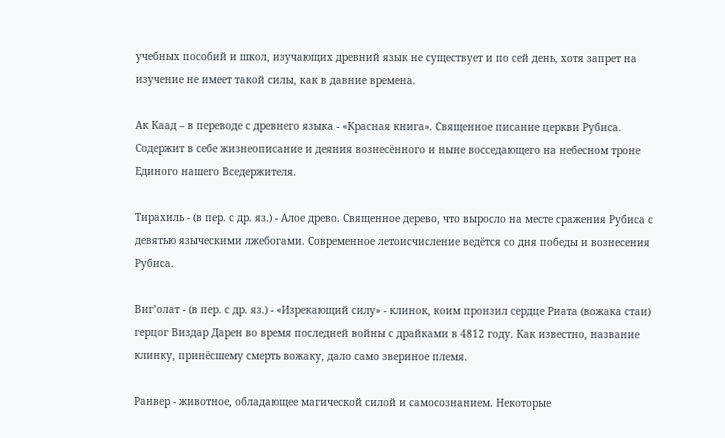учебных пособий и школ, изучающих древний язык не существует и по сей день, хотя запрет на изучение не имеет такой силы, как в давние времена.

Ак Каад – в переводе с древнего языка - «Красная книга». Священное писание церкви Рубиса. Содержит в себе жизнеописание и деяния вознесённого и ныне восседающего на небесном троне Единого нашего Вседержителя.

Тирахиль - (в пер. с др. яз.) - Алое древо. Священное дерево, что выросло на месте сражения Рубиса с девятью языческими лжебогами. Современное летоисчисление ведётся со дня победы и вознесения Рубиса.

Виг’олат - (в пер. с др. яз.) - «Изрекающий силу» - клинок, коим пронзил сердце Риата (вожака стаи) герцог Виздар Дарен во время последней войны с драйками в 4812 году. Как известно, название клинку, принёсшему смерть вожаку, дало само звериное племя.

Ранвер - животное, обладающее магической силой и самосознанием. Некоторые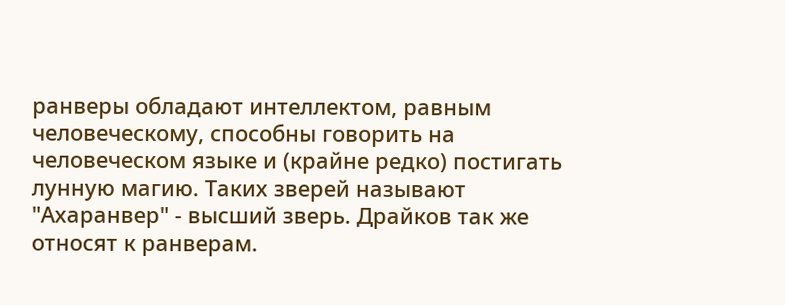ранверы обладают интеллектом, равным человеческому, способны говорить на человеческом языке и (крайне редко) постигать лунную магию. Таких зверей называют "Ахаранвер" - высший зверь. Драйков так же относят к ранверам.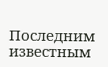Последним известным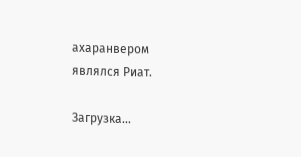ахаранвером являлся Риат.

Загрузка...